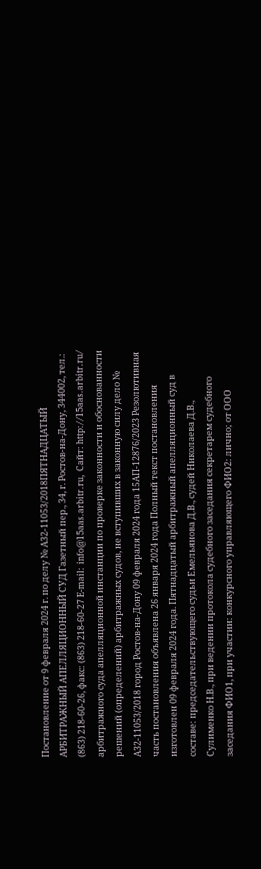Постановление от 9 февраля 2024 г. по делу № А32-11053/2018ПЯТНАДЦАТЫЙ АРБИТРАЖНЫЙ АПЕЛЛЯЦИОННЫЙ СУД Газетный пер., 34, г. Ростов-на-Дону, 344002, тел.: (863) 218-60-26, факс: (863) 218-60-27 E-mail: info@15aas.arbitr.ru, Сайт: http://15aas.arbitr.ru/ арбитражного суда апелляционной инстанции по проверке законности и обоснованности решений (определений) арбитражных судов, не вступивших в законную силу дело № А32-11053/2018 город Ростов-на-Дону 09 февраля 2024 года 15АП-12876/2023 Резолютивная часть постановления объявлена 26 января 2024 года Полный текст постановления изготовлен 09 февраля 2024 года. Пятнадцатый арбитражный апелляционный суд в составе: председательствующего судьи Емельянова Д.В., судей Николаева Д.В., Сулименко Н.В., при ведении протокола судебного заседания секретарем судебного заседания ФИО1, при участии: конкурсного управляющего ФИО2: лично; от ООО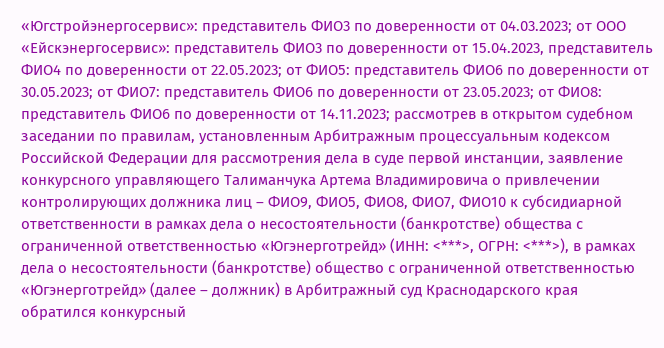«Югстройэнергосервис»: представитель ФИО3 по доверенности от 04.03.2023; от ООО «Ейскэнергосервис»: представитель ФИО3 по доверенности от 15.04.2023, представитель ФИО4 по доверенности от 22.05.2023; от ФИО5: представитель ФИО6 по доверенности от 30.05.2023; от ФИО7: представитель ФИО6 по доверенности от 23.05.2023; от ФИО8: представитель ФИО6 по доверенности от 14.11.2023; рассмотрев в открытом судебном заседании по правилам, установленным Арбитражным процессуальным кодексом Российской Федерации для рассмотрения дела в суде первой инстанции, заявление конкурсного управляющего Талиманчука Артема Владимировича о привлечении контролирующих должника лиц – ФИО9, ФИО5, ФИО8, ФИО7, ФИО10 к субсидиарной ответственности в рамках дела о несостоятельности (банкротстве) общества с ограниченной ответственностью «Югэнерготрейд» (ИНН: <***>, ОГРН: <***>), в рамках дела о несостоятельности (банкротстве) общество с ограниченной ответственностью «Югэнерготрейд» (далее – должник) в Арбитражный суд Краснодарского края обратился конкурсный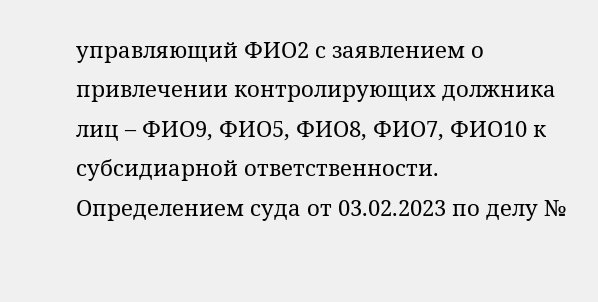управляющий ФИО2 с заявлением о привлечении контролирующих должника лиц – ФИО9, ФИО5, ФИО8, ФИО7, ФИО10 к субсидиарной ответственности. Определением суда от 03.02.2023 по делу №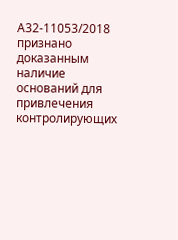А32-11053/2018 признано доказанным наличие оснований для привлечения контролирующих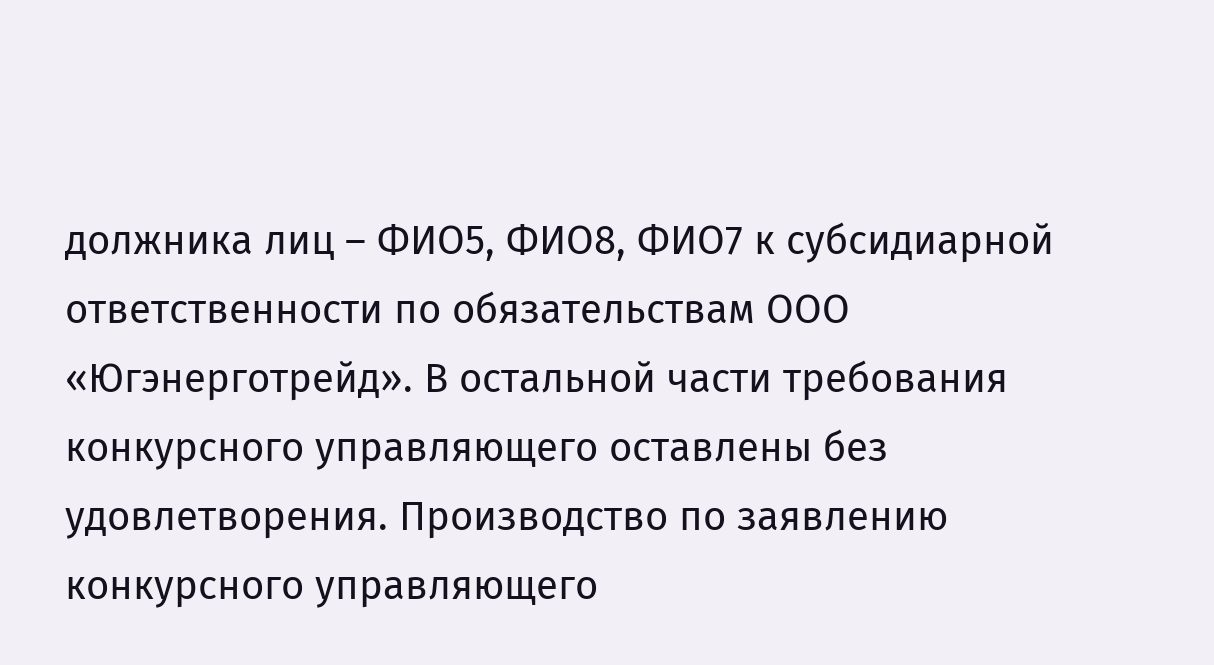должника лиц – ФИО5, ФИО8, ФИО7 к субсидиарной ответственности по обязательствам ООО «Югэнерготрейд». В остальной части требования конкурсного управляющего оставлены без удовлетворения. Производство по заявлению конкурсного управляющего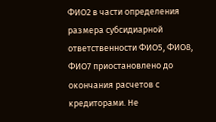ФИО2 в части определения размера субсидиарной ответственности ФИО5, ФИО8, ФИО7 приостановлено до окончания расчетов с кредиторами. Не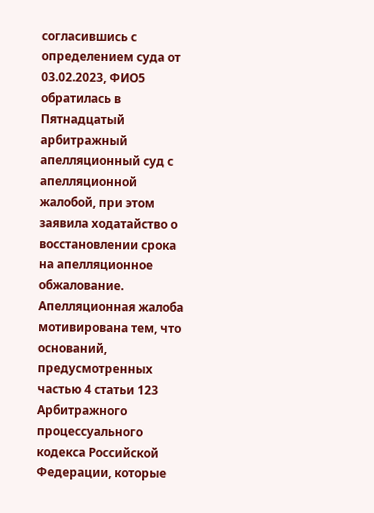согласившись с определением суда от 03.02.2023, ФИО5 обратилась в Пятнадцатый арбитражный апелляционный суд с апелляционной жалобой, при этом заявила ходатайство о восстановлении срока на апелляционное обжалование. Апелляционная жалоба мотивирована тем, что оснований, предусмотренных частью 4 статьи 123 Арбитражного процессуального кодекса Российской Федерации, которые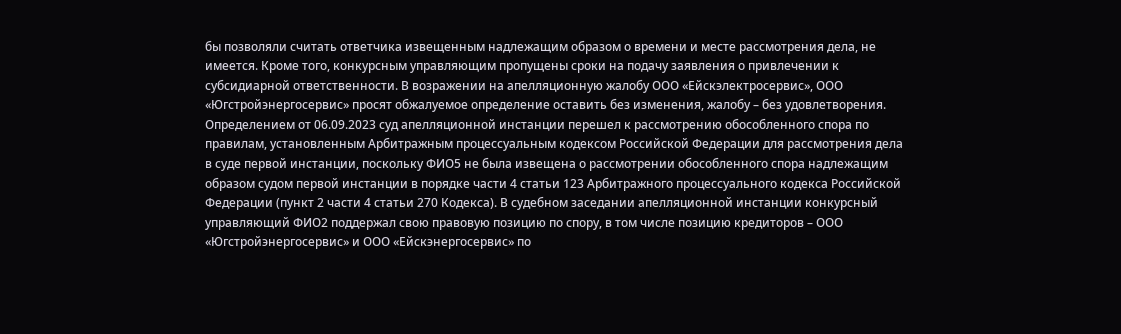бы позволяли считать ответчика извещенным надлежащим образом о времени и месте рассмотрения дела, не имеется. Кроме того, конкурсным управляющим пропущены сроки на подачу заявления о привлечении к субсидиарной ответственности. В возражении на апелляционную жалобу ООО «Ейскэлектросервис», ООО «Югстройэнергосервис» просят обжалуемое определение оставить без изменения, жалобу – без удовлетворения. Определением от 06.09.2023 суд апелляционной инстанции перешел к рассмотрению обособленного спора по правилам, установленным Арбитражным процессуальным кодексом Российской Федерации для рассмотрения дела в суде первой инстанции, поскольку ФИО5 не была извещена о рассмотрении обособленного спора надлежащим образом судом первой инстанции в порядке части 4 статьи 123 Арбитражного процессуального кодекса Российской Федерации (пункт 2 части 4 статьи 270 Кодекса). В судебном заседании апелляционной инстанции конкурсный управляющий ФИО2 поддержал свою правовую позицию по спору, в том числе позицию кредиторов – ООО «Югстройэнергосервис» и ООО «Ейскэнергосервис» по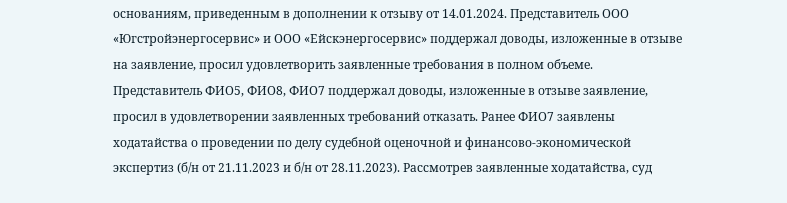основаниям, приведенным в дополнении к отзыву от 14.01.2024. Представитель ООО «Югстройэнергосервис» и ООО «Ейскэнергосервис» поддержал доводы, изложенные в отзыве на заявление, просил удовлетворить заявленные требования в полном объеме. Представитель ФИО5, ФИО8, ФИО7 поддержал доводы, изложенные в отзыве заявление, просил в удовлетворении заявленных требований отказать. Ранее ФИО7 заявлены ходатайства о проведении по делу судебной оценочной и финансово-экономической экспертиз (б/н от 21.11.2023 и б/н от 28.11.2023). Рассмотрев заявленные ходатайства, суд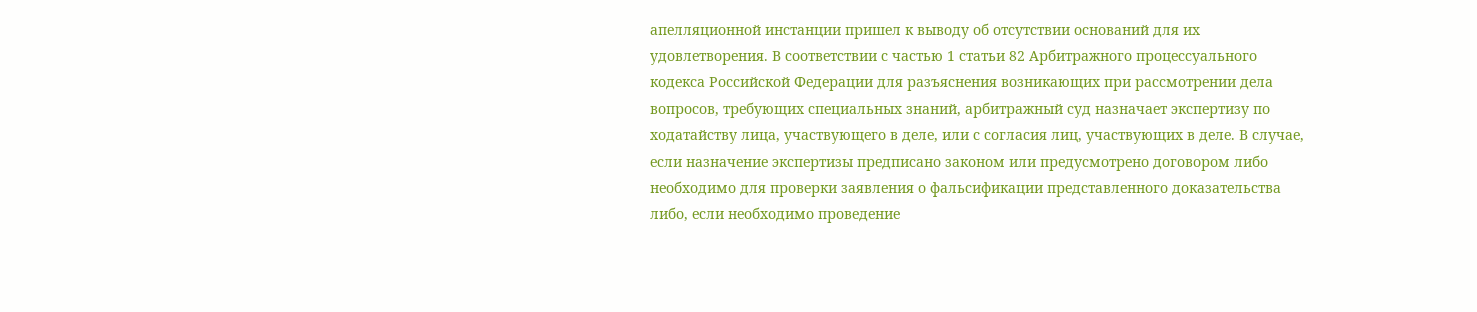апелляционной инстанции пришел к выводу об отсутствии оснований для их удовлетворения. В соответствии с частью 1 статьи 82 Арбитражного процессуального кодекса Российской Федерации для разъяснения возникающих при рассмотрении дела вопросов, требующих специальных знаний, арбитражный суд назначает экспертизу по ходатайству лица, участвующего в деле, или с согласия лиц, участвующих в деле. В случае, если назначение экспертизы предписано законом или предусмотрено договором либо необходимо для проверки заявления о фальсификации представленного доказательства либо, если необходимо проведение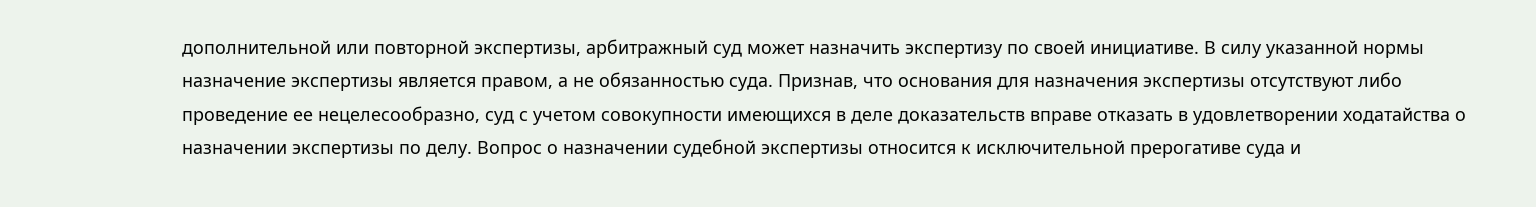дополнительной или повторной экспертизы, арбитражный суд может назначить экспертизу по своей инициативе. В силу указанной нормы назначение экспертизы является правом, а не обязанностью суда. Признав, что основания для назначения экспертизы отсутствуют либо проведение ее нецелесообразно, суд с учетом совокупности имеющихся в деле доказательств вправе отказать в удовлетворении ходатайства о назначении экспертизы по делу. Вопрос о назначении судебной экспертизы относится к исключительной прерогативе суда и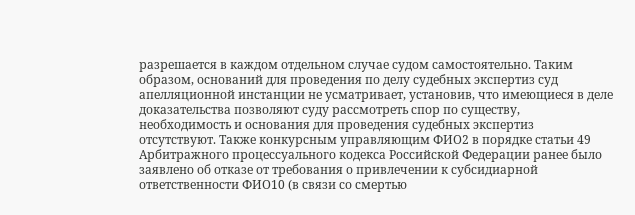разрешается в каждом отдельном случае судом самостоятельно. Таким образом, оснований для проведения по делу судебных экспертиз суд апелляционной инстанции не усматривает, установив, что имеющиеся в деле доказательства позволяют суду рассмотреть спор по существу, необходимость и основания для проведения судебных экспертиз отсутствуют. Также конкурсным управляющим ФИО2 в порядке статьи 49 Арбитражного процессуального кодекса Российской Федерации ранее было заявлено об отказе от требования о привлечении к субсидиарной ответственности ФИО10 (в связи со смертью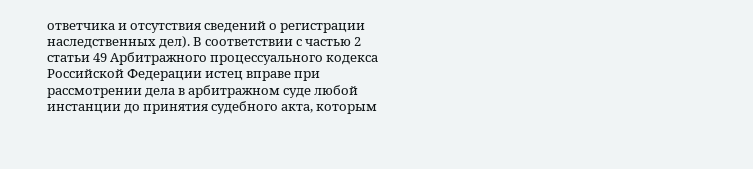ответчика и отсутствия сведений о регистрации наследственных дел). В соответствии с частью 2 статьи 49 Арбитражного процессуального кодекса Российской Федерации истец вправе при рассмотрении дела в арбитражном суде любой инстанции до принятия судебного акта, которым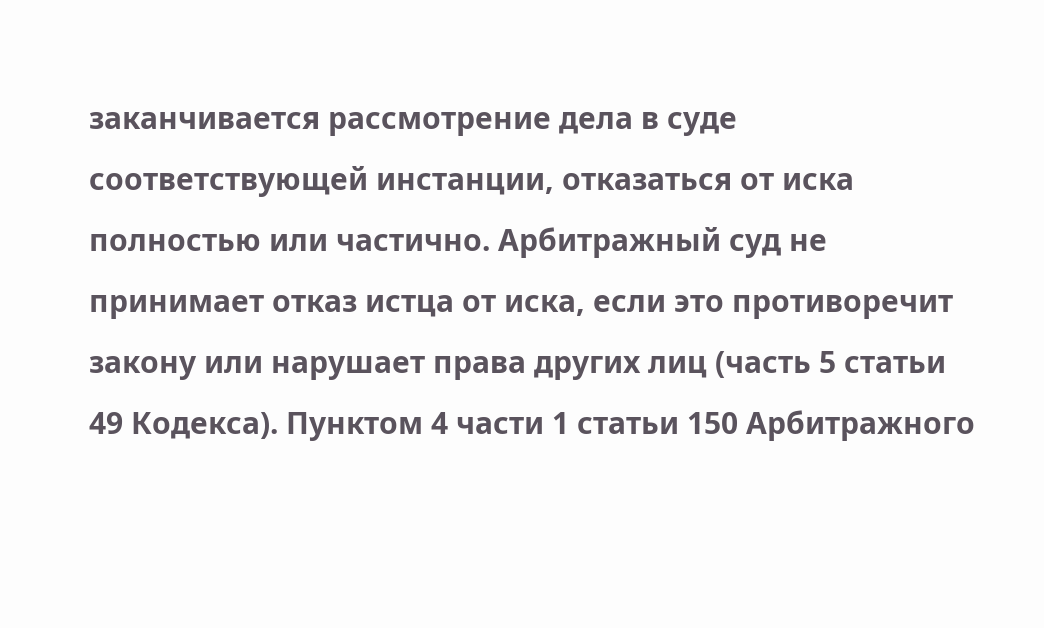заканчивается рассмотрение дела в суде соответствующей инстанции, отказаться от иска полностью или частично. Арбитражный суд не принимает отказ истца от иска, если это противоречит закону или нарушает права других лиц (часть 5 статьи 49 Кодекса). Пунктом 4 части 1 статьи 150 Арбитражного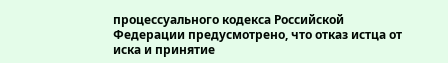процессуального кодекса Российской Федерации предусмотрено, что отказ истца от иска и принятие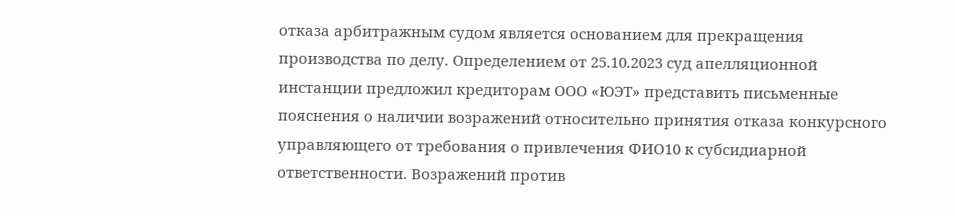отказа арбитражным судом является основанием для прекращения производства по делу. Определением от 25.10.2023 суд апелляционной инстанции предложил кредиторам ООО «ЮЭТ» представить письменные пояснения о наличии возражений относительно принятия отказа конкурсного управляющего от требования о привлечения ФИО10 к субсидиарной ответственности. Возражений против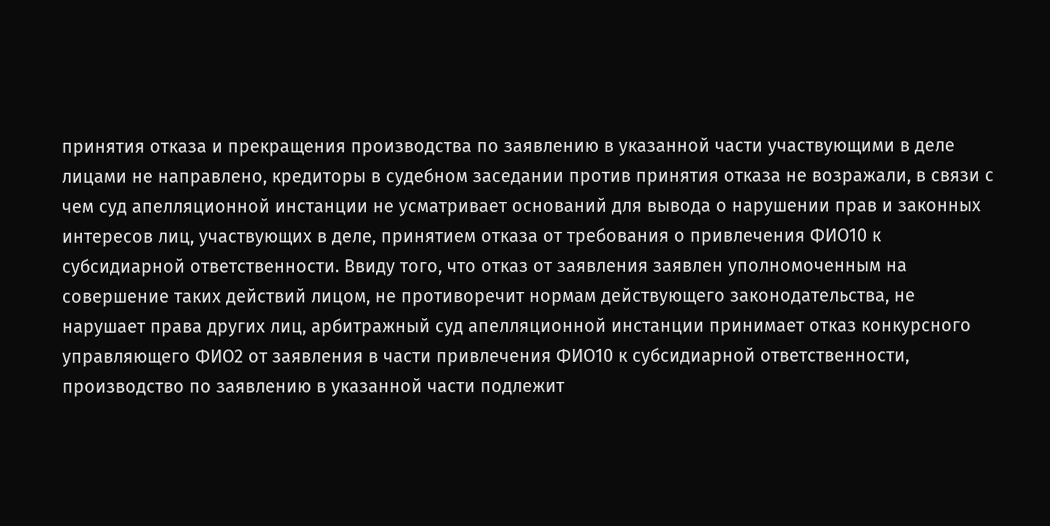принятия отказа и прекращения производства по заявлению в указанной части участвующими в деле лицами не направлено, кредиторы в судебном заседании против принятия отказа не возражали, в связи с чем суд апелляционной инстанции не усматривает оснований для вывода о нарушении прав и законных интересов лиц, участвующих в деле, принятием отказа от требования о привлечения ФИО10 к субсидиарной ответственности. Ввиду того, что отказ от заявления заявлен уполномоченным на совершение таких действий лицом, не противоречит нормам действующего законодательства, не нарушает права других лиц, арбитражный суд апелляционной инстанции принимает отказ конкурсного управляющего ФИО2 от заявления в части привлечения ФИО10 к субсидиарной ответственности, производство по заявлению в указанной части подлежит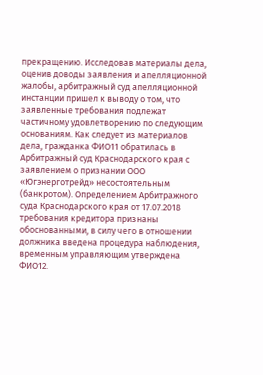прекращению. Исследовав материалы дела, оценив доводы заявления и апелляционной жалобы, арбитражный суд апелляционной инстанции пришел к выводу о том, что заявленные требования подлежат частичному удовлетворению по следующим основаниям. Как следует из материалов дела, гражданка ФИО11 обратилась в Арбитражный суд Краснодарского края с заявлением о признании ООО «Югэнерготрейд» несостоятельным (банкротом). Определением Арбитражного суда Краснодарского края от 17.07.2018 требования кредитора признаны обоснованными, в силу чего в отношении должника введена процедура наблюдения, временным управляющим утверждена ФИО12.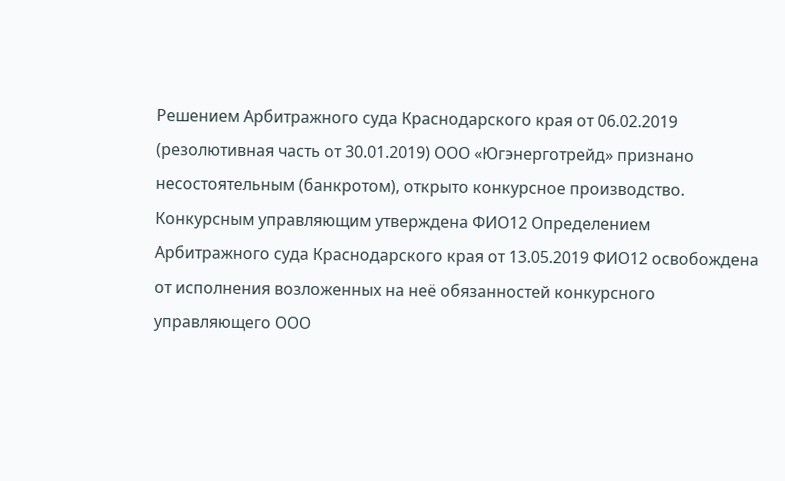Решением Арбитражного суда Краснодарского края от 06.02.2019 (резолютивная часть от 30.01.2019) ООО «Югэнерготрейд» признано несостоятельным (банкротом), открыто конкурсное производство. Конкурсным управляющим утверждена ФИО12 Определением Арбитражного суда Краснодарского края от 13.05.2019 ФИО12 освобождена от исполнения возложенных на неё обязанностей конкурсного управляющего ООО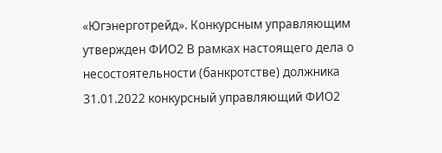«Югэнерготрейд». Конкурсным управляющим утвержден ФИО2 В рамках настоящего дела о несостоятельности (банкротстве) должника 31.01.2022 конкурсный управляющий ФИО2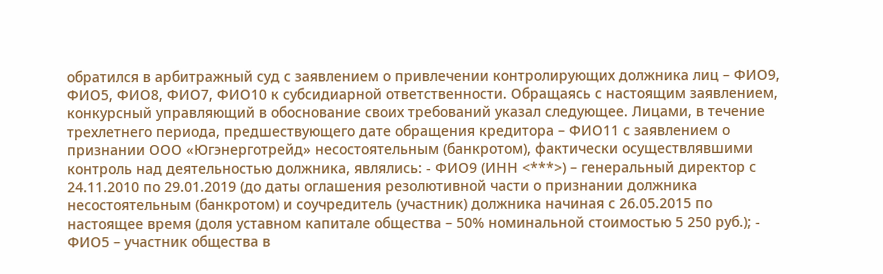обратился в арбитражный суд с заявлением о привлечении контролирующих должника лиц – ФИО9, ФИО5, ФИО8, ФИО7, ФИО10 к субсидиарной ответственности. Обращаясь с настоящим заявлением, конкурсный управляющий в обоснование своих требований указал следующее. Лицами, в течение трехлетнего периода, предшествующего дате обращения кредитора – ФИО11 с заявлением о признании ООО «Югэнерготрейд» несостоятельным (банкротом), фактически осуществлявшими контроль над деятельностью должника, являлись: - ФИО9 (ИНН <***>) – генеральный директор с 24.11.2010 по 29.01.2019 (до даты оглашения резолютивной части о признании должника несостоятельным (банкротом) и соучредитель (участник) должника начиная с 26.05.2015 по настоящее время (доля уставном капитале общества – 50% номинальной стоимостью 5 250 руб.); - ФИО5 – участник общества в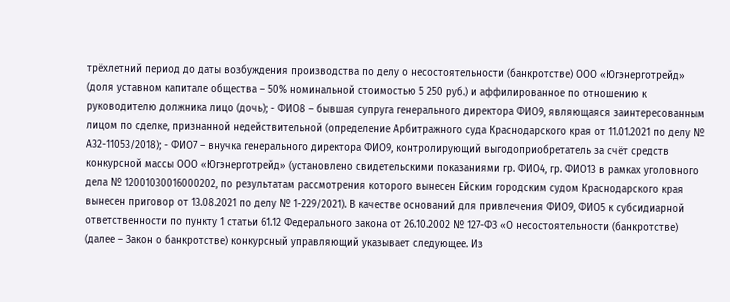трёхлетний период до даты возбуждения производства по делу о несостоятельности (банкротстве) ООО «Югэнерготрейд» (доля уставном капитале общества – 50% номинальной стоимостью 5 250 руб.) и аффилированное по отношению к руководителю должника лицо (дочь); - ФИО8 – бывшая супруга генерального директора ФИО9, являющаяся заинтересованным лицом по сделке, признанной недействительной (определение Арбитражного суда Краснодарского края от 11.01.2021 по делу № А32-11053/2018); - ФИО7 – внучка генерального директора ФИО9, контролирующий выгодоприобретатель за счёт средств конкурсной массы ООО «Югэнерготрейд» (установлено свидетельскими показаниями гр. ФИО4, гр. ФИО13 в рамках уголовного дела № 12001030016000202, по результатам рассмотрения которого вынесен Ейским городским судом Краснодарского края вынесен приговор от 13.08.2021 по делу № 1-229/2021). В качестве оснований для привлечения ФИО9, ФИО5 к субсидиарной ответственности по пункту 1 статьи 61.12 Федерального закона от 26.10.2002 № 127-ФЗ «О несостоятельности (банкротстве) (далее – Закон о банкротстве) конкурсный управляющий указывает следующее. Из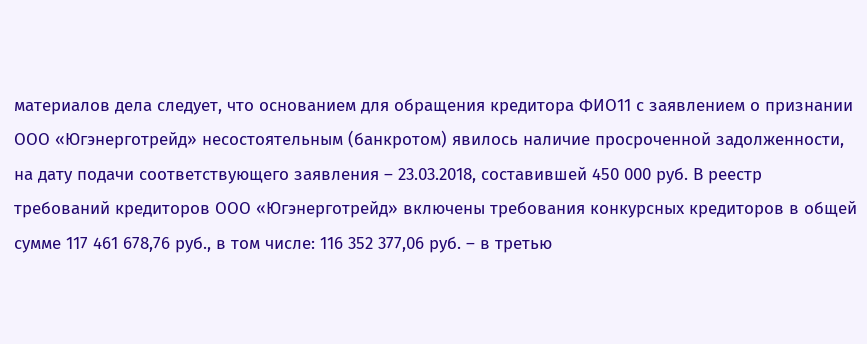материалов дела следует, что основанием для обращения кредитора ФИО11 с заявлением о признании ООО «Югэнерготрейд» несостоятельным (банкротом) явилось наличие просроченной задолженности, на дату подачи соответствующего заявления – 23.03.2018, составившей 450 000 руб. В реестр требований кредиторов ООО «Югэнерготрейд» включены требования конкурсных кредиторов в общей сумме 117 461 678,76 руб., в том числе: 116 352 377,06 руб. – в третью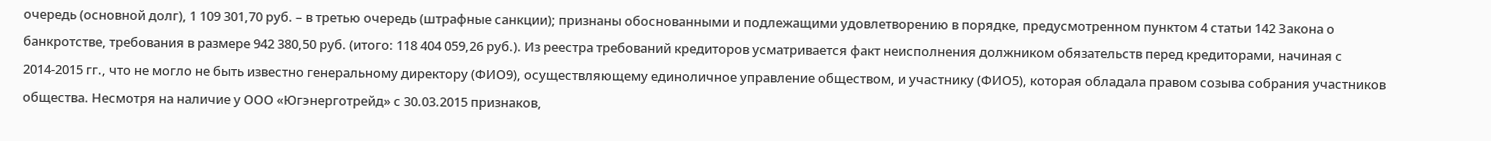очередь (основной долг), 1 109 301,70 руб. – в третью очередь (штрафные санкции); признаны обоснованными и подлежащими удовлетворению в порядке, предусмотренном пунктом 4 статьи 142 Закона о банкротстве, требования в размере 942 380,50 руб. (итого: 118 404 059,26 руб.). Из реестра требований кредиторов усматривается факт неисполнения должником обязательств перед кредиторами, начиная с 2014-2015 гг., что не могло не быть известно генеральному директору (ФИО9), осуществляющему единоличное управление обществом, и участнику (ФИО5), которая обладала правом созыва собрания участников общества. Несмотря на наличие у ООО «Югэнерготрейд» с 30.03.2015 признаков,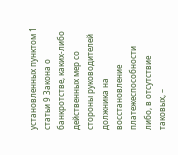установленных пунктом 1 статьи 9 Закона о банкротстве, каких-либо действенных мер со стороны руководителей должника на восстановление платежеспособности либо, в отсутствие таковых, –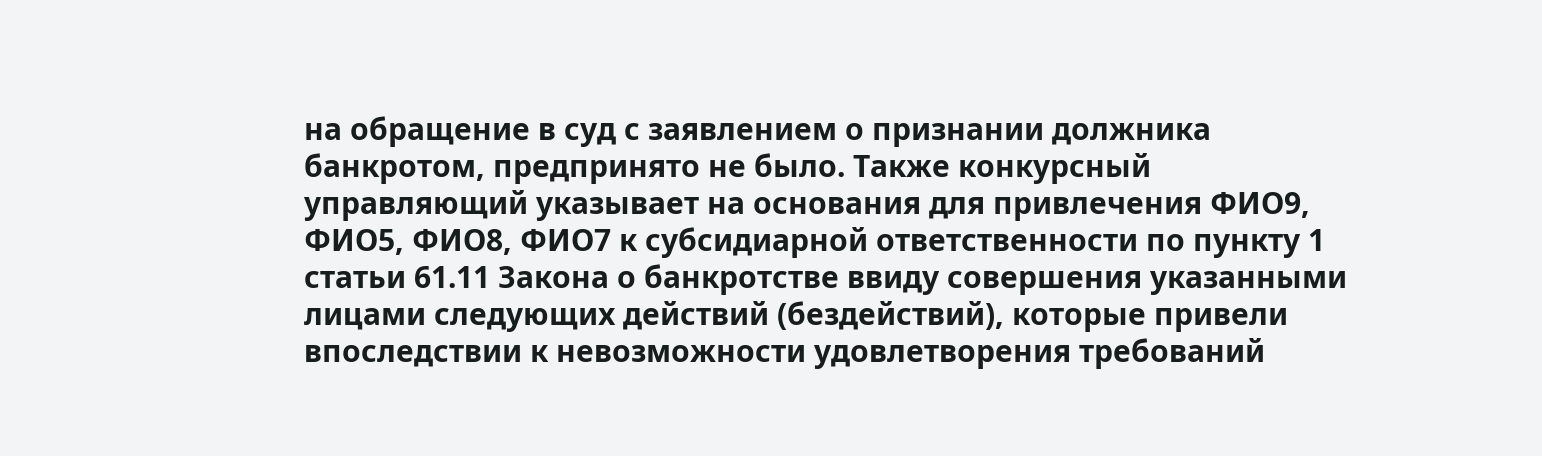на обращение в суд с заявлением о признании должника банкротом, предпринято не было. Также конкурсный управляющий указывает на основания для привлечения ФИО9, ФИО5, ФИО8, ФИО7 к субсидиарной ответственности по пункту 1 статьи 61.11 Закона о банкротстве ввиду совершения указанными лицами следующих действий (бездействий), которые привели впоследствии к невозможности удовлетворения требований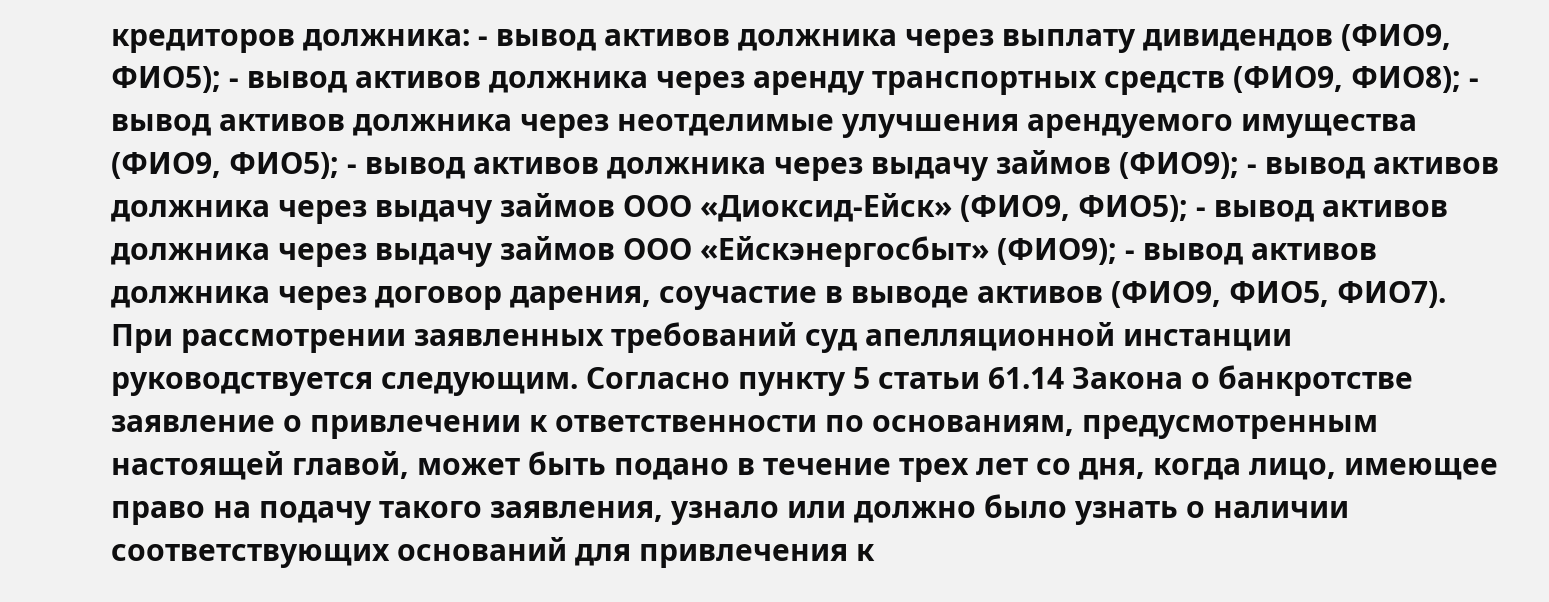кредиторов должника: - вывод активов должника через выплату дивидендов (ФИО9, ФИО5); - вывод активов должника через аренду транспортных средств (ФИО9, ФИО8); - вывод активов должника через неотделимые улучшения арендуемого имущества (ФИО9, ФИО5); - вывод активов должника через выдачу займов (ФИО9); - вывод активов должника через выдачу займов ООО «Диоксид-Ейск» (ФИО9, ФИО5); - вывод активов должника через выдачу займов ООО «Ейскэнергосбыт» (ФИО9); - вывод активов должника через договор дарения, соучастие в выводе активов (ФИО9, ФИО5, ФИО7). При рассмотрении заявленных требований суд апелляционной инстанции руководствуется следующим. Согласно пункту 5 статьи 61.14 Закона о банкротстве заявление о привлечении к ответственности по основаниям, предусмотренным настоящей главой, может быть подано в течение трех лет со дня, когда лицо, имеющее право на подачу такого заявления, узнало или должно было узнать о наличии соответствующих оснований для привлечения к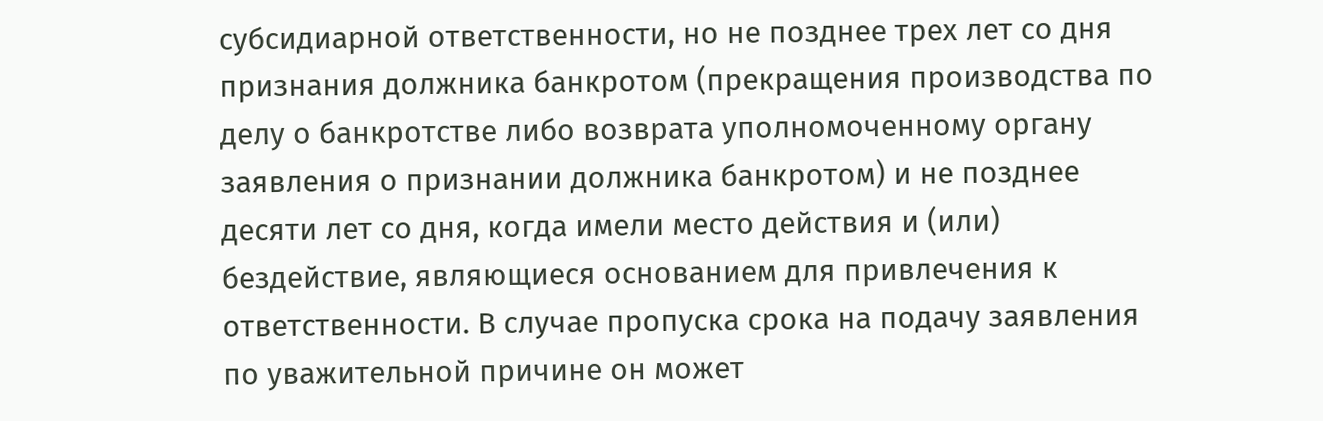субсидиарной ответственности, но не позднее трех лет со дня признания должника банкротом (прекращения производства по делу о банкротстве либо возврата уполномоченному органу заявления о признании должника банкротом) и не позднее десяти лет со дня, когда имели место действия и (или) бездействие, являющиеся основанием для привлечения к ответственности. В случае пропуска срока на подачу заявления по уважительной причине он может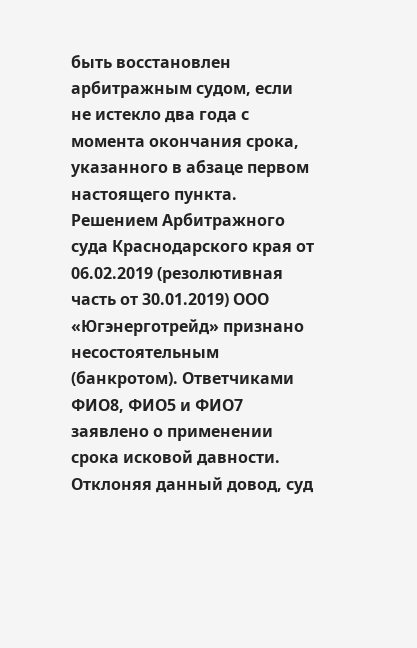быть восстановлен арбитражным судом, если не истекло два года с момента окончания срока, указанного в абзаце первом настоящего пункта. Решением Арбитражного суда Краснодарского края от 06.02.2019 (резолютивная часть от 30.01.2019) ООО «Югэнерготрейд» признано несостоятельным (банкротом). Ответчиками ФИО8, ФИО5 и ФИО7 заявлено о применении срока исковой давности. Отклоняя данный довод, суд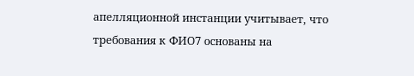апелляционной инстанции учитывает, что требования к ФИО7 основаны на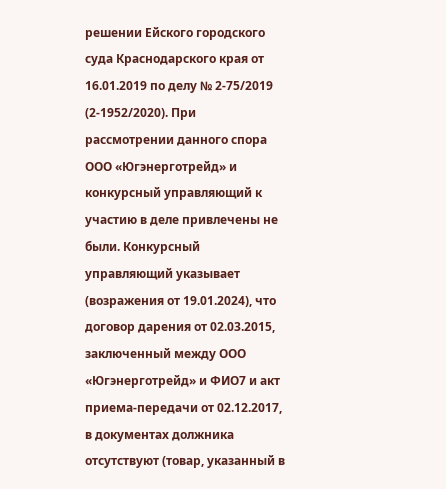решении Ейского городского суда Краснодарского края от 16.01.2019 по делу № 2-75/2019 (2-1952/2020). При рассмотрении данного спора ООО «Югэнерготрейд» и конкурсный управляющий к участию в деле привлечены не были. Конкурсный управляющий указывает (возражения от 19.01.2024), что договор дарения от 02.03.2015, заключенный между ООО «Югэнерготрейд» и ФИО7 и акт приема-передачи от 02.12.2017, в документах должника отсутствуют (товар, указанный в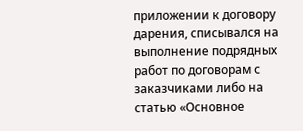приложении к договору дарения, списывался на выполнение подрядных работ по договорам с заказчиками либо на статью «Основное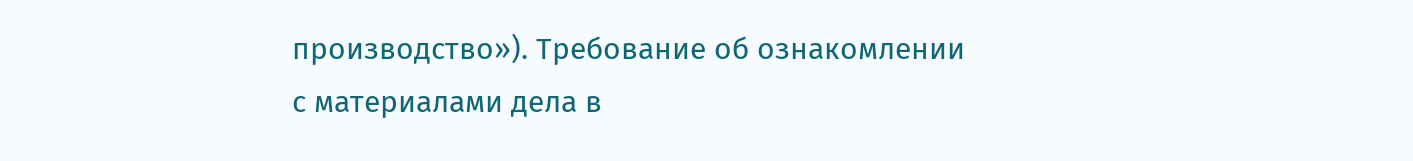производство»). Требование об ознакомлении с материалами дела в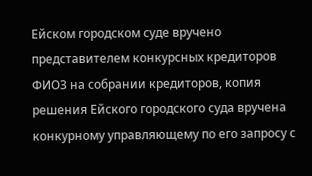Ейском городском суде вручено представителем конкурсных кредиторов ФИО3 на собрании кредиторов, копия решения Ейского городского суда вручена конкурному управляющему по его запросу с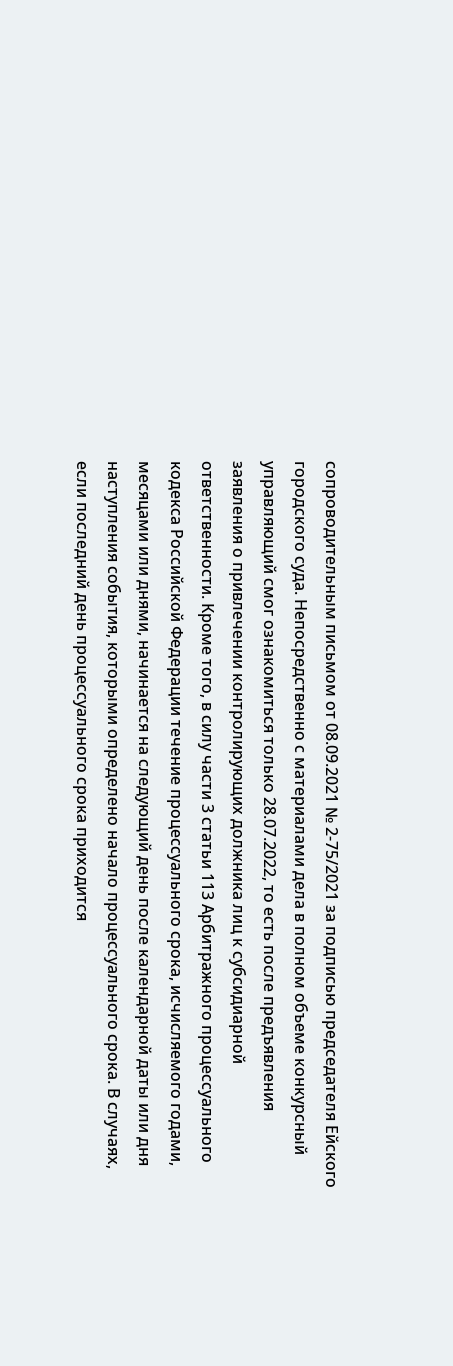сопроводительным письмом от 08.09.2021 № 2-75/2021 за подписью председателя Ейского городского суда. Непосредственно с материалами дела в полном объеме конкурсный управляющий смог ознакомиться только 28.07.2022, то есть после предъявления заявления о привлечении контролирующих должника лиц к субсидиарной ответственности. Кроме того, в силу части 3 статьи 113 Арбитражного процессуального кодекса Российской Федерации течение процессуального срока, исчисляемого годами, месяцами или днями, начинается на следующий день после календарной даты или дня наступления события, которыми определено начало процессуального срока. В случаях, если последний день процессуального срока приходится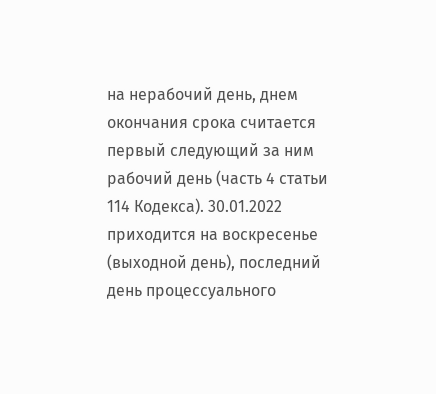на нерабочий день, днем окончания срока считается первый следующий за ним рабочий день (часть 4 статьи 114 Кодекса). 30.01.2022 приходится на воскресенье (выходной день), последний день процессуального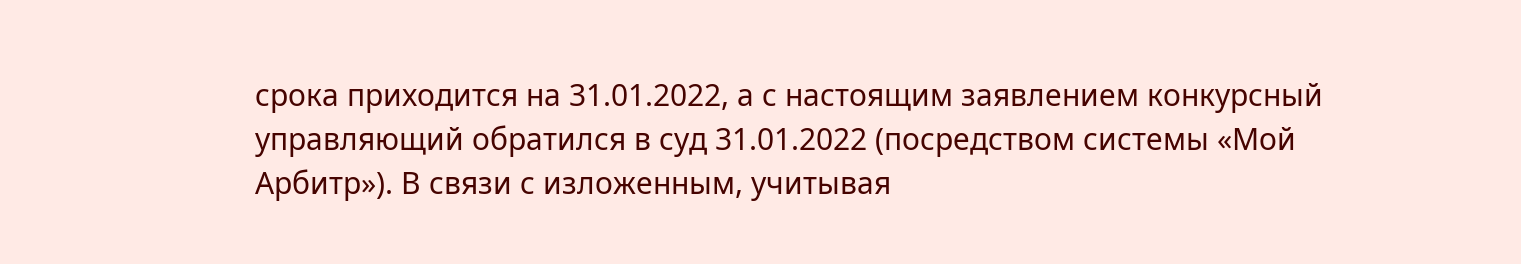срока приходится на 31.01.2022, а с настоящим заявлением конкурсный управляющий обратился в суд 31.01.2022 (посредством системы «Мой Арбитр»). В связи с изложенным, учитывая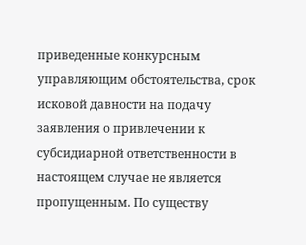приведенные конкурсным управляющим обстоятельства, срок исковой давности на подачу заявления о привлечении к субсидиарной ответственности в настоящем случае не является пропущенным. По существу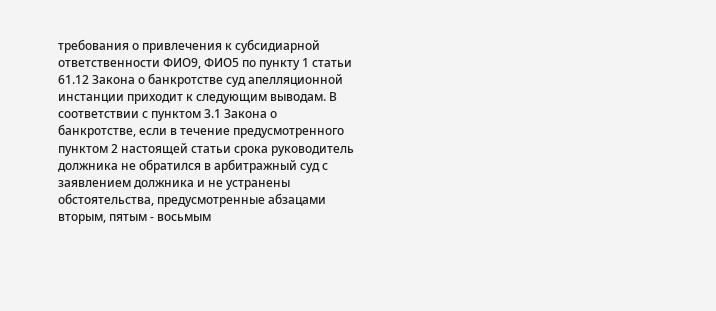требования о привлечения к субсидиарной ответственности ФИО9, ФИО5 по пункту 1 статьи 61.12 Закона о банкротстве суд апелляционной инстанции приходит к следующим выводам. В соответствии с пунктом 3.1 Закона о банкротстве, если в течение предусмотренного пунктом 2 настоящей статьи срока руководитель должника не обратился в арбитражный суд с заявлением должника и не устранены обстоятельства, предусмотренные абзацами вторым, пятым - восьмым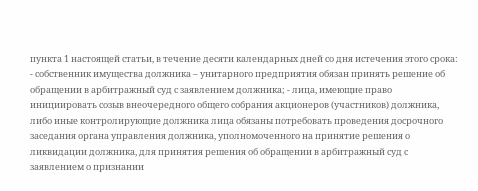пункта 1 настоящей статьи, в течение десяти календарных дней со дня истечения этого срока: - собственник имущества должника – унитарного предприятия обязан принять решение об обращении в арбитражный суд с заявлением должника; - лица, имеющие право инициировать созыв внеочередного общего собрания акционеров (участников) должника, либо иные контролирующие должника лица обязаны потребовать проведения досрочного заседания органа управления должника, уполномоченного на принятие решения о ликвидации должника, для принятия решения об обращении в арбитражный суд с заявлением о признании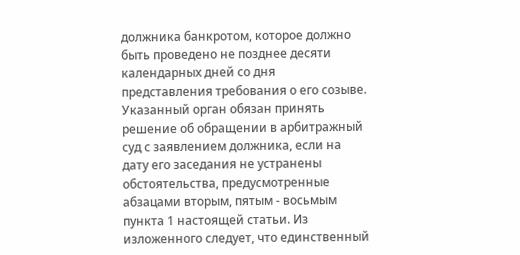должника банкротом, которое должно быть проведено не позднее десяти календарных дней со дня представления требования о его созыве. Указанный орган обязан принять решение об обращении в арбитражный суд с заявлением должника, если на дату его заседания не устранены обстоятельства, предусмотренные абзацами вторым, пятым - восьмым пункта 1 настоящей статьи. Из изложенного следует, что единственный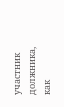участник должника, как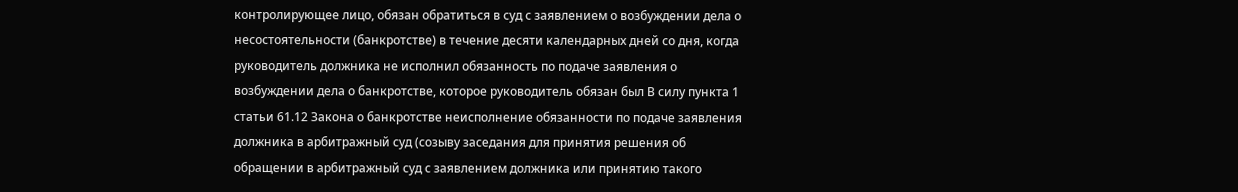контролирующее лицо, обязан обратиться в суд с заявлением о возбуждении дела о несостоятельности (банкротстве) в течение десяти календарных дней со дня, когда руководитель должника не исполнил обязанность по подаче заявления о возбуждении дела о банкротстве, которое руководитель обязан был В силу пункта 1 статьи 61.12 Закона о банкротстве неисполнение обязанности по подаче заявления должника в арбитражный суд (созыву заседания для принятия решения об обращении в арбитражный суд с заявлением должника или принятию такого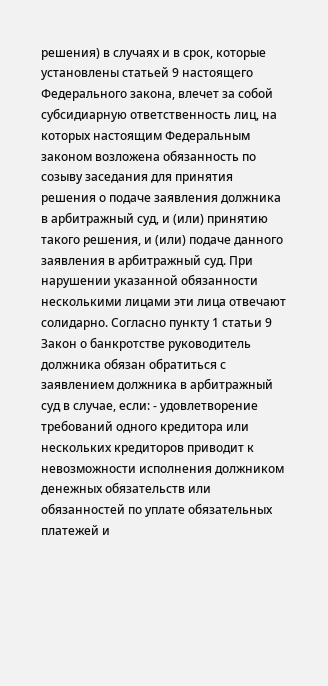решения) в случаях и в срок, которые установлены статьей 9 настоящего Федерального закона, влечет за собой субсидиарную ответственность лиц, на которых настоящим Федеральным законом возложена обязанность по созыву заседания для принятия решения о подаче заявления должника в арбитражный суд, и (или) принятию такого решения, и (или) подаче данного заявления в арбитражный суд. При нарушении указанной обязанности несколькими лицами эти лица отвечают солидарно. Согласно пункту 1 статьи 9 Закон о банкротстве руководитель должника обязан обратиться с заявлением должника в арбитражный суд в случае, если: - удовлетворение требований одного кредитора или нескольких кредиторов приводит к невозможности исполнения должником денежных обязательств или обязанностей по уплате обязательных платежей и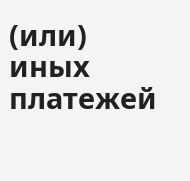(или) иных платежей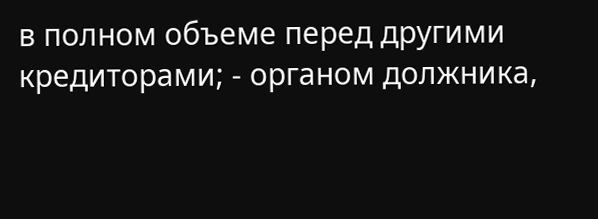в полном объеме перед другими кредиторами; - органом должника,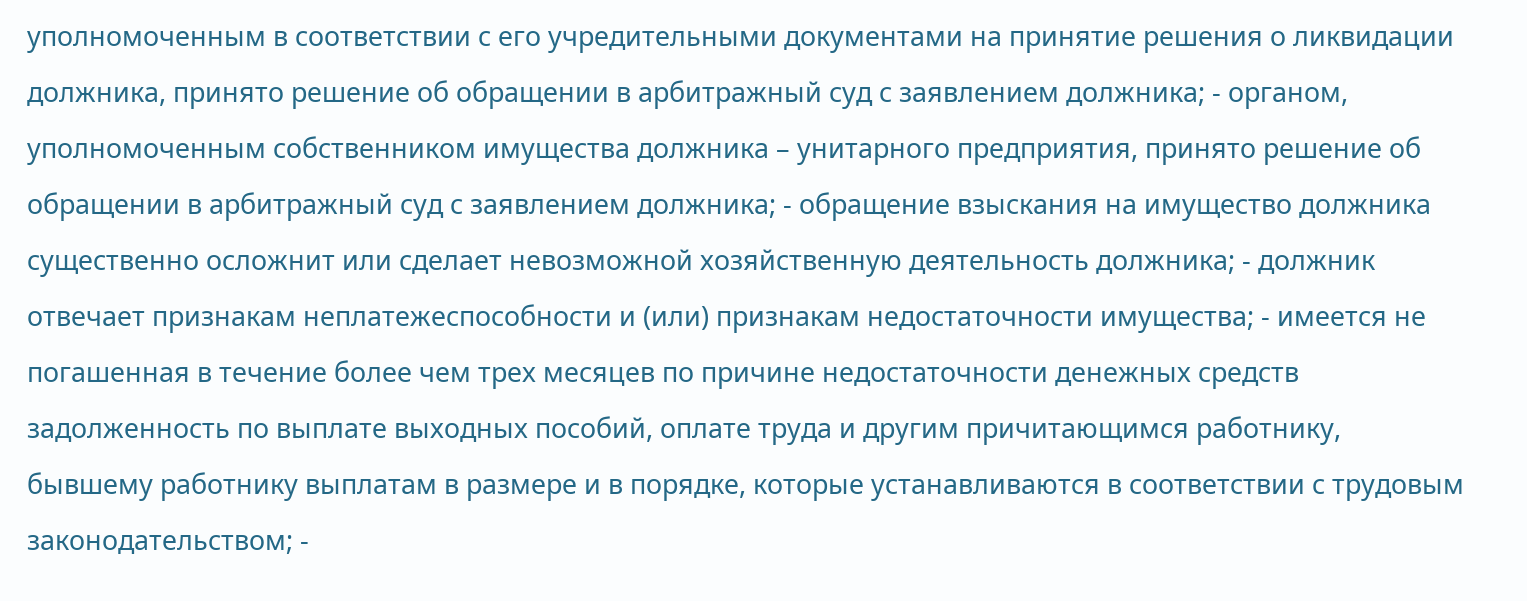уполномоченным в соответствии с его учредительными документами на принятие решения о ликвидации должника, принято решение об обращении в арбитражный суд с заявлением должника; - органом, уполномоченным собственником имущества должника – унитарного предприятия, принято решение об обращении в арбитражный суд с заявлением должника; - обращение взыскания на имущество должника существенно осложнит или сделает невозможной хозяйственную деятельность должника; - должник отвечает признакам неплатежеспособности и (или) признакам недостаточности имущества; - имеется не погашенная в течение более чем трех месяцев по причине недостаточности денежных средств задолженность по выплате выходных пособий, оплате труда и другим причитающимся работнику, бывшему работнику выплатам в размере и в порядке, которые устанавливаются в соответствии с трудовым законодательством; -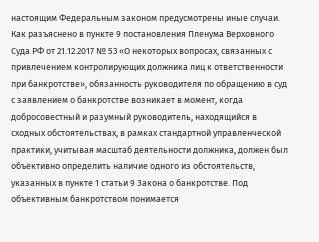настоящим Федеральным законом предусмотрены иные случаи. Как разъяснено в пункте 9 постановления Пленума Верховного Суда РФ от 21.12.2017 № 53 «О некоторых вопросах, связанных с привлечением контролирующих должника лиц к ответственности при банкротстве», обязанность руководителя по обращению в суд с заявлением о банкротстве возникает в момент, когда добросовестный и разумный руководитель, находящийся в сходных обстоятельствах, в рамках стандартной управленческой практики, учитывая масштаб деятельности должника, должен был объективно определить наличие одного из обстоятельств, указанных в пункте 1 статьи 9 Закона о банкротстве. Под объективным банкротством понимается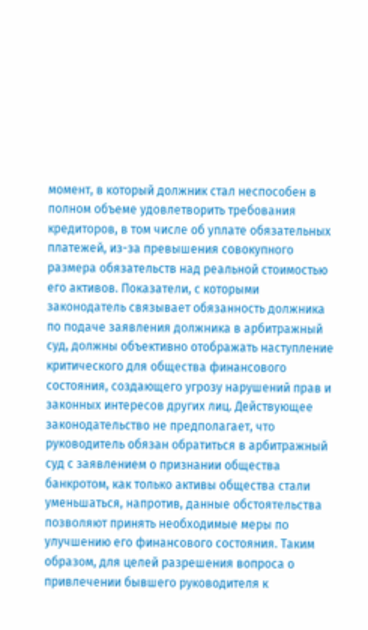момент, в который должник стал неспособен в полном объеме удовлетворить требования кредиторов, в том числе об уплате обязательных платежей, из-за превышения совокупного размера обязательств над реальной стоимостью его активов. Показатели, с которыми законодатель связывает обязанность должника по подаче заявления должника в арбитражный суд, должны объективно отображать наступление критического для общества финансового состояния, создающего угрозу нарушений прав и законных интересов других лиц. Действующее законодательство не предполагает, что руководитель обязан обратиться в арбитражный суд с заявлением о признании общества банкротом, как только активы общества стали уменьшаться, напротив, данные обстоятельства позволяют принять необходимые меры по улучшению его финансового состояния. Таким образом, для целей разрешения вопроса о привлечении бывшего руководителя к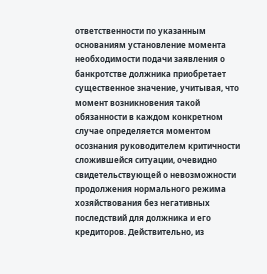ответственности по указанным основаниям установление момента необходимости подачи заявления о банкротстве должника приобретает существенное значение, учитывая, что момент возникновения такой обязанности в каждом конкретном случае определяется моментом осознания руководителем критичности сложившейся ситуации, очевидно свидетельствующей о невозможности продолжения нормального режима хозяйствования без негативных последствий для должника и его кредиторов. Действительно, из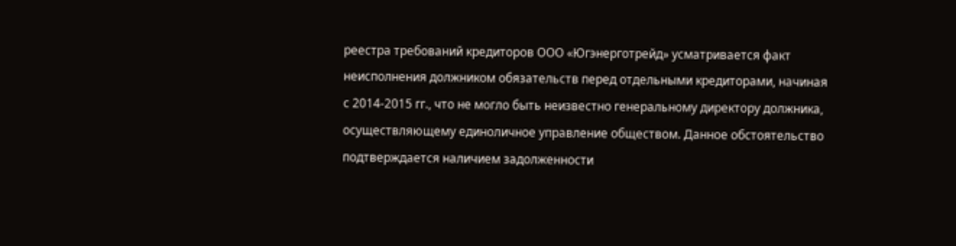реестра требований кредиторов ООО «Югэнерготрейд» усматривается факт неисполнения должником обязательств перед отдельными кредиторами, начиная с 2014-2015 гг., что не могло быть неизвестно генеральному директору должника, осуществляющему единоличное управление обществом. Данное обстоятельство подтверждается наличием задолженности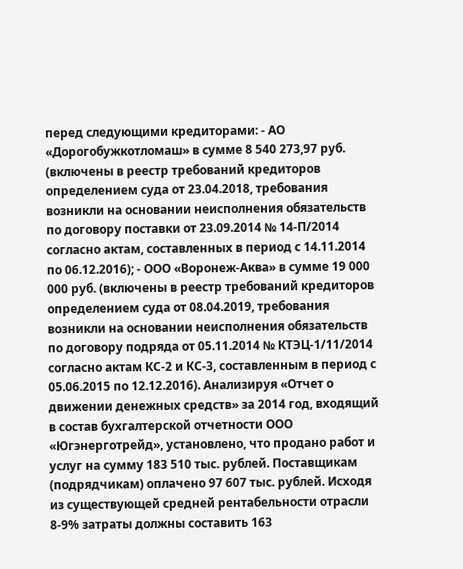перед следующими кредиторами: - АО «Дорогобужкотломаш» в сумме 8 540 273,97 руб. (включены в реестр требований кредиторов определением суда от 23.04.2018, требования возникли на основании неисполнения обязательств по договору поставки от 23.09.2014 № 14-П/2014 согласно актам, составленных в период с 14.11.2014 по 06.12.2016); - ООО «Воронеж-Аква» в сумме 19 000 000 руб. (включены в реестр требований кредиторов определением суда от 08.04.2019, требования возникли на основании неисполнения обязательств по договору подряда от 05.11.2014 № КТЭЦ-1/11/2014 согласно актам КС-2 и КС-3, составленным в период с 05.06.2015 по 12.12.2016). Анализируя «Отчет о движении денежных средств» за 2014 год, входящий в состав бухгалтерской отчетности ООО «Югэнерготрейд», установлено, что продано работ и услуг на сумму 183 510 тыс. рублей. Поставщикам (подрядчикам) оплачено 97 607 тыс. рублей. Исходя из существующей средней рентабельности отрасли 8-9% затраты должны составить 163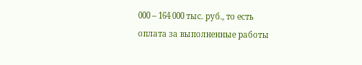000 – 164 000 тыс. руб., то есть оплата за выполненные работы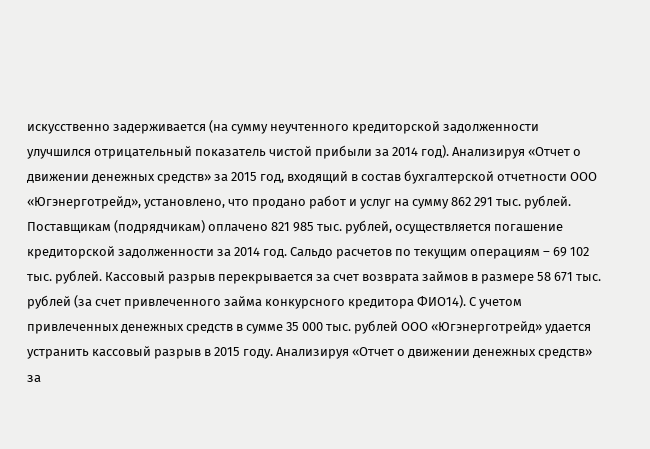искусственно задерживается (на сумму неучтенного кредиторской задолженности улучшился отрицательный показатель чистой прибыли за 2014 год). Анализируя «Отчет о движении денежных средств» за 2015 год, входящий в состав бухгалтерской отчетности ООО «Югэнерготрейд», установлено, что продано работ и услуг на сумму 862 291 тыс. рублей. Поставщикам (подрядчикам) оплачено 821 985 тыс. рублей, осуществляется погашение кредиторской задолженности за 2014 год. Сальдо расчетов по текущим операциям – 69 102 тыс. рублей. Кассовый разрыв перекрывается за счет возврата займов в размере 58 671 тыс. рублей (за счет привлеченного займа конкурсного кредитора ФИО14). С учетом привлеченных денежных средств в сумме 35 000 тыс. рублей ООО «Югэнерготрейд» удается устранить кассовый разрыв в 2015 году. Анализируя «Отчет о движении денежных средств» за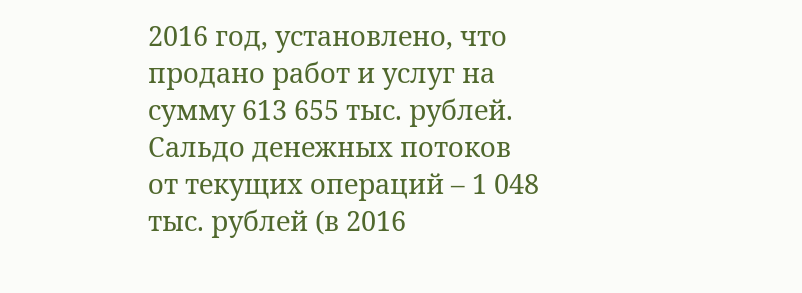2016 год, установлено, что продано работ и услуг на сумму 613 655 тыс. рублей. Сальдо денежных потоков от текущих операций – 1 048 тыс. рублей (в 2016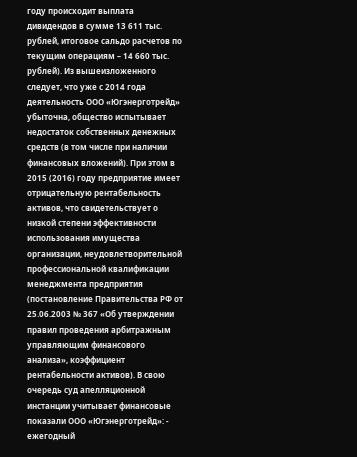году происходит выплата дивидендов в сумме 13 611 тыс. рублей, итоговое сальдо расчетов по текущим операциям – 14 660 тыс. рублей). Из вышеизложенного следует, что уже с 2014 года деятельность ООО «Югэнерготрейд» убыточна, общество испытывает недостаток собственных денежных средств (в том числе при наличии финансовых вложений). При этом в 2015 (2016) году предприятие имеет отрицательную рентабельность активов, что свидетельствует о низкой степени эффективности использования имущества организации, неудовлетворительной профессиональной квалификации менеджмента предприятия (постановление Правительства РФ от 25.06.2003 № 367 «Об утверждении правил проведения арбитражным управляющим финансового анализа», коэффициент рентабельности активов). В свою очередь суд апелляционной инстанции учитывает финансовые показали ООО «Югэнерготрейд»: - ежегодный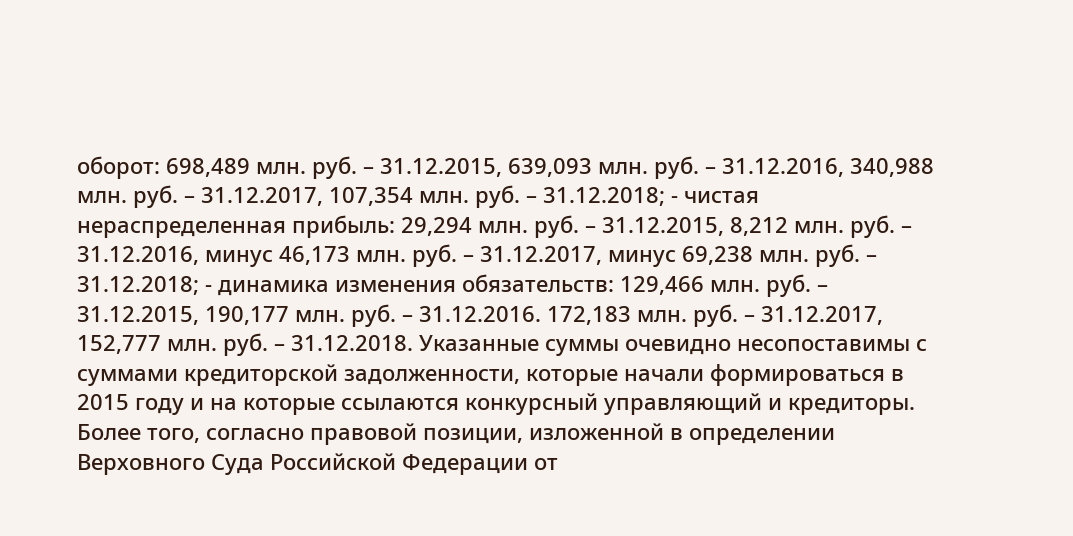оборот: 698,489 млн. руб. – 31.12.2015, 639,093 млн. руб. – 31.12.2016, 340,988 млн. руб. – 31.12.2017, 107,354 млн. руб. – 31.12.2018; - чистая нераспределенная прибыль: 29,294 млн. руб. – 31.12.2015, 8,212 млн. руб. – 31.12.2016, минус 46,173 млн. руб. – 31.12.2017, минус 69,238 млн. руб. – 31.12.2018; - динамика изменения обязательств: 129,466 млн. руб. – 31.12.2015, 190,177 млн. руб. – 31.12.2016. 172,183 млн. руб. – 31.12.2017, 152,777 млн. руб. – 31.12.2018. Указанные суммы очевидно несопоставимы с суммами кредиторской задолженности, которые начали формироваться в 2015 году и на которые ссылаются конкурсный управляющий и кредиторы. Более того, согласно правовой позиции, изложенной в определении Верховного Суда Российской Федерации от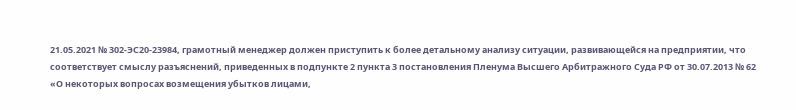21.05.2021 № 302-ЭС20-23984, грамотный менеджер должен приступить к более детальному анализу ситуации, развивающейся на предприятии, что соответствует смыслу разъяснений, приведенных в подпункте 2 пункта 3 постановления Пленума Высшего Арбитражного Суда РФ от 30.07.2013 № 62 «О некоторых вопросах возмещения убытков лицами,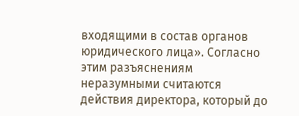входящими в состав органов юридического лица». Согласно этим разъяснениям неразумными считаются действия директора, который до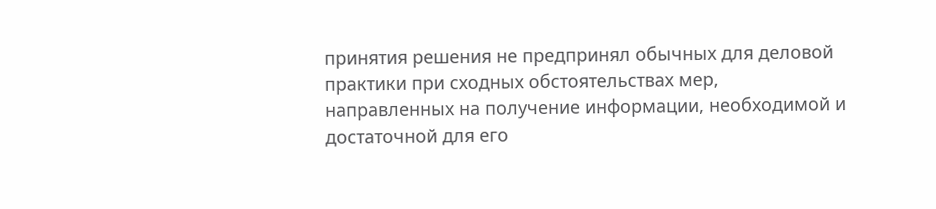принятия решения не предпринял обычных для деловой практики при сходных обстоятельствах мер, направленных на получение информации, необходимой и достаточной для его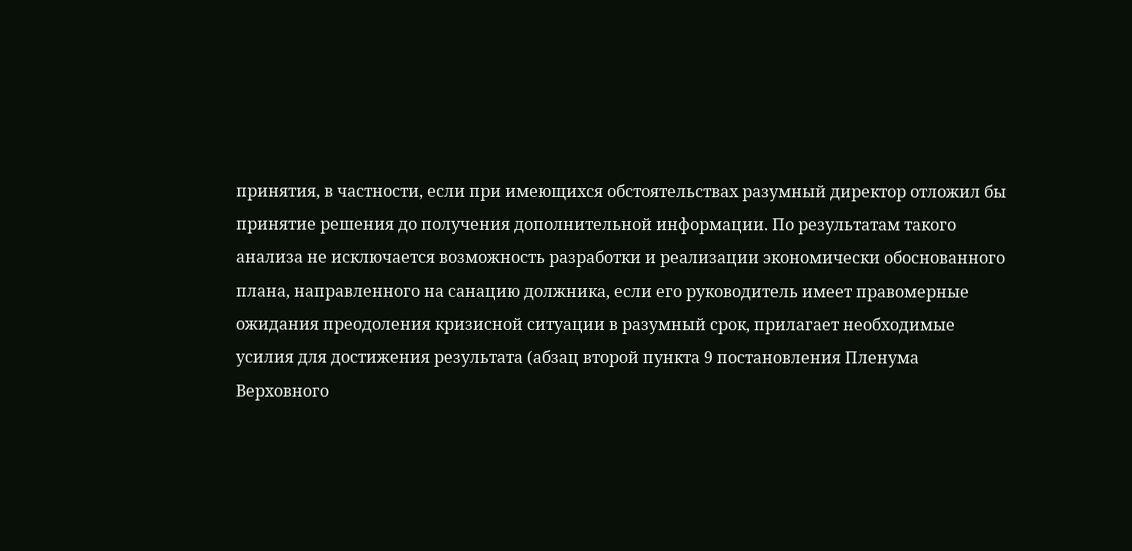принятия, в частности, если при имеющихся обстоятельствах разумный директор отложил бы принятие решения до получения дополнительной информации. По результатам такого анализа не исключается возможность разработки и реализации экономически обоснованного плана, направленного на санацию должника, если его руководитель имеет правомерные ожидания преодоления кризисной ситуации в разумный срок, прилагает необходимые усилия для достижения результата (абзац второй пункта 9 постановления Пленума Верховного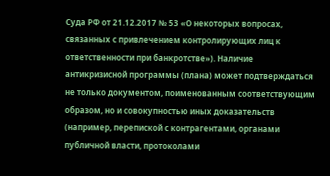Суда РФ от 21.12.2017 № 53 «О некоторых вопросах, связанных с привлечением контролирующих лиц к ответственности при банкротстве»). Наличие антикризисной программы (плана) может подтверждаться не только документом, поименованным соответствующим образом, но и совокупностью иных доказательств (например, перепиской с контрагентами, органами публичной власти, протоколами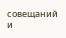совещаний и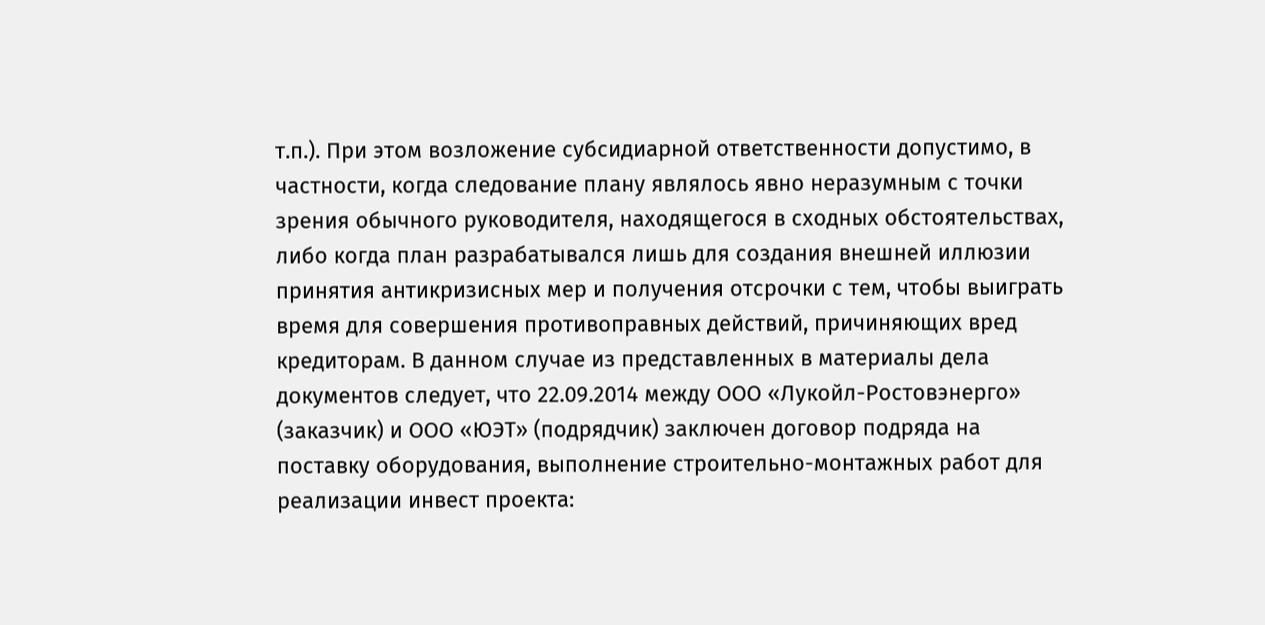т.п.). При этом возложение субсидиарной ответственности допустимо, в частности, когда следование плану являлось явно неразумным с точки зрения обычного руководителя, находящегося в сходных обстоятельствах, либо когда план разрабатывался лишь для создания внешней иллюзии принятия антикризисных мер и получения отсрочки с тем, чтобы выиграть время для совершения противоправных действий, причиняющих вред кредиторам. В данном случае из представленных в материалы дела документов следует, что 22.09.2014 между ООО «Лукойл-Ростовэнерго» (заказчик) и ООО «ЮЭТ» (подрядчик) заключен договор подряда на поставку оборудования, выполнение строительно-монтажных работ для реализации инвест проекта: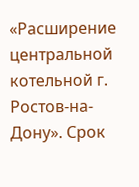«Расширение центральной котельной г. Ростов-на-Дону». Срок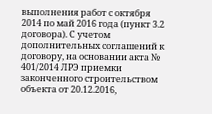выполнения работ с октября 2014 по май 2016 года (пункт 3.2 договора). С учетом дополнительных соглашений к договору, на основании акта № 401/2014 ЛРЭ приемки законченного строительством объекта от 20.12.2016,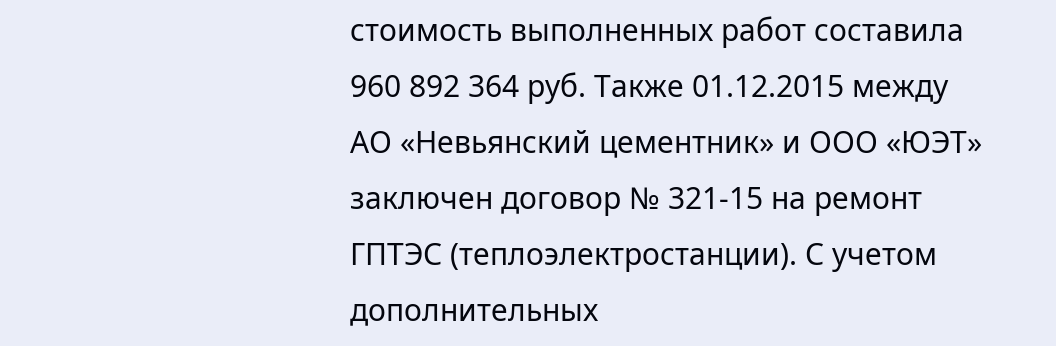стоимость выполненных работ составила 960 892 364 руб. Также 01.12.2015 между АО «Невьянский цементник» и ООО «ЮЭТ» заключен договор № 321-15 на ремонт ГПТЭС (теплоэлектростанции). С учетом дополнительных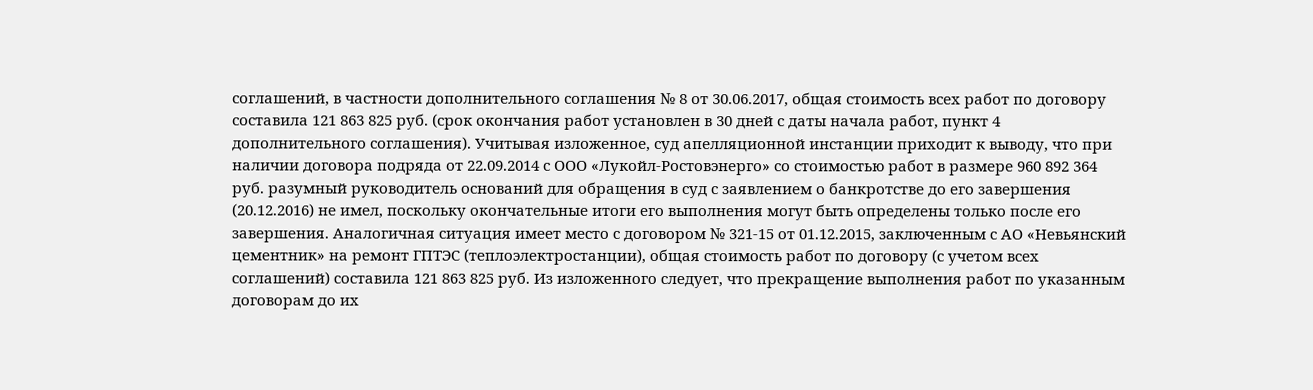соглашений, в частности дополнительного соглашения № 8 от 30.06.2017, общая стоимость всех работ по договору составила 121 863 825 руб. (срок окончания работ установлен в 30 дней с даты начала работ, пункт 4 дополнительного соглашения). Учитывая изложенное, суд апелляционной инстанции приходит к выводу, что при наличии договора подряда от 22.09.2014 с ООО «Лукойл-Ростовэнерго» со стоимостью работ в размере 960 892 364 руб. разумный руководитель оснований для обращения в суд с заявлением о банкротстве до его завершения (20.12.2016) не имел, поскольку окончательные итоги его выполнения могут быть определены только после его завершения. Аналогичная ситуация имеет место с договором № 321-15 от 01.12.2015, заключенным с АО «Невьянский цементник» на ремонт ГПТЭС (теплоэлектростанции), общая стоимость работ по договору (с учетом всех соглашений) составила 121 863 825 руб. Из изложенного следует, что прекращение выполнения работ по указанным договорам до их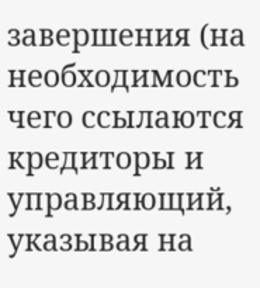завершения (на необходимость чего ссылаются кредиторы и управляющий, указывая на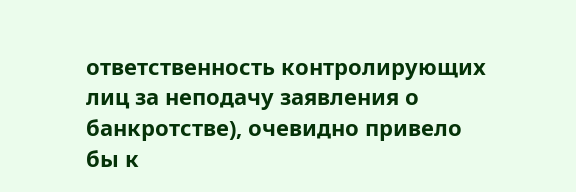ответственность контролирующих лиц за неподачу заявления о банкротстве), очевидно привело бы к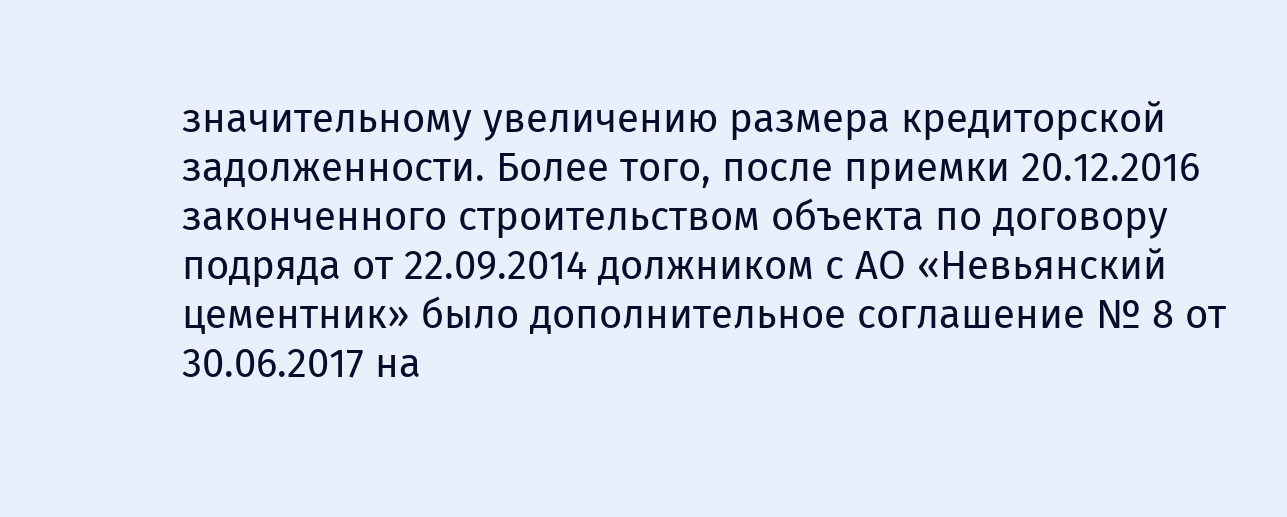значительному увеличению размера кредиторской задолженности. Более того, после приемки 20.12.2016 законченного строительством объекта по договору подряда от 22.09.2014 должником с АО «Невьянский цементник» было дополнительное соглашение № 8 от 30.06.2017 на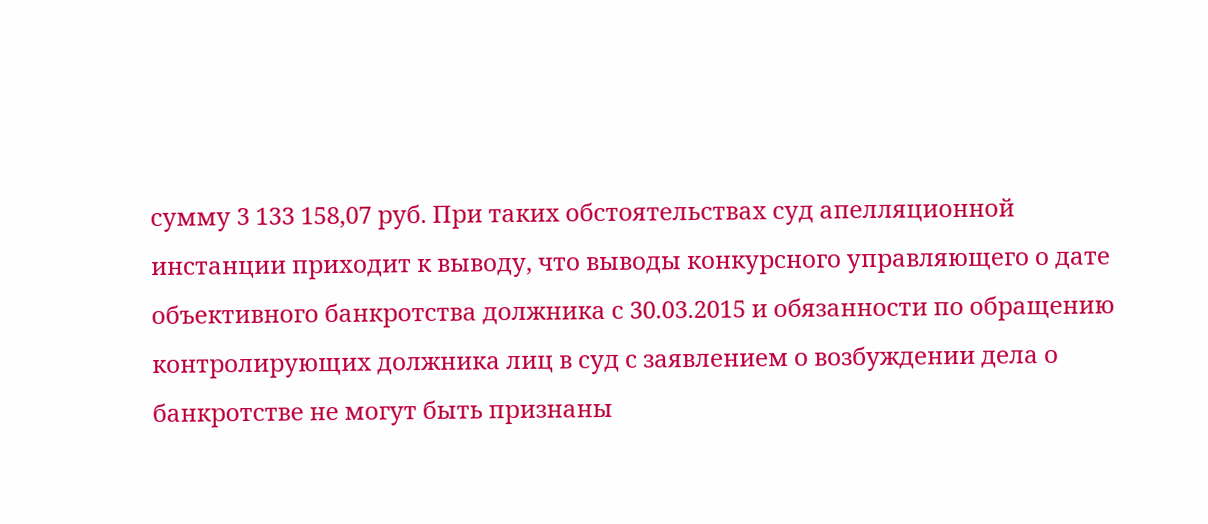сумму 3 133 158,07 руб. При таких обстоятельствах суд апелляционной инстанции приходит к выводу, что выводы конкурсного управляющего о дате объективного банкротства должника с 30.03.2015 и обязанности по обращению контролирующих должника лиц в суд с заявлением о возбуждении дела о банкротстве не могут быть признаны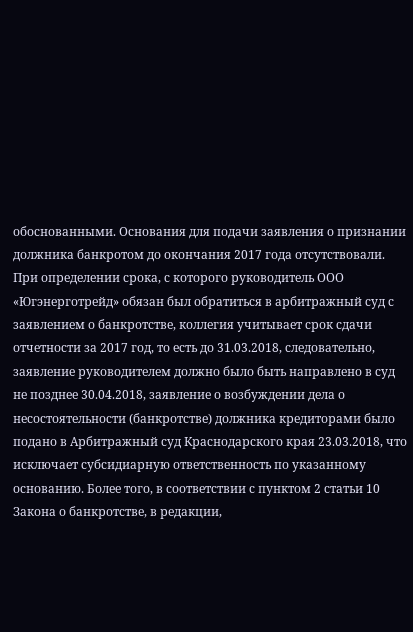обоснованными. Основания для подачи заявления о признании должника банкротом до окончания 2017 года отсутствовали. При определении срока, с которого руководитель ООО «Югэнерготрейд» обязан был обратиться в арбитражный суд с заявлением о банкротстве, коллегия учитывает срок сдачи отчетности за 2017 год, то есть до 31.03.2018, следовательно, заявление руководителем должно было быть направлено в суд не позднее 30.04.2018, заявление о возбуждении дела о несостоятельности (банкротстве) должника кредиторами было подано в Арбитражный суд Краснодарского края 23.03.2018, что исключает субсидиарную ответственность по указанному основанию. Более того, в соответствии с пунктом 2 статьи 10 Закона о банкротстве, в редакции,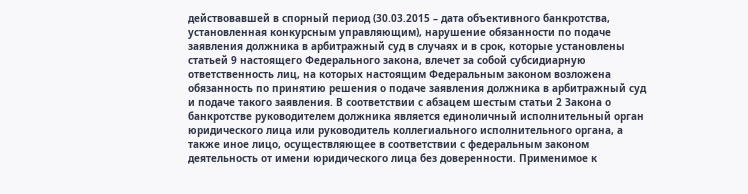действовавшей в спорный период (30.03.2015 – дата объективного банкротства, установленная конкурсным управляющим), нарушение обязанности по подаче заявления должника в арбитражный суд в случаях и в срок, которые установлены статьей 9 настоящего Федерального закона, влечет за собой субсидиарную ответственность лиц, на которых настоящим Федеральным законом возложена обязанность по принятию решения о подаче заявления должника в арбитражный суд и подаче такого заявления. В соответствии с абзацем шестым статьи 2 Закона о банкротстве руководителем должника является единоличный исполнительный орган юридического лица или руководитель коллегиального исполнительного органа, а также иное лицо, осуществляющее в соответствии с федеральным законом деятельность от имени юридического лица без доверенности. Применимое к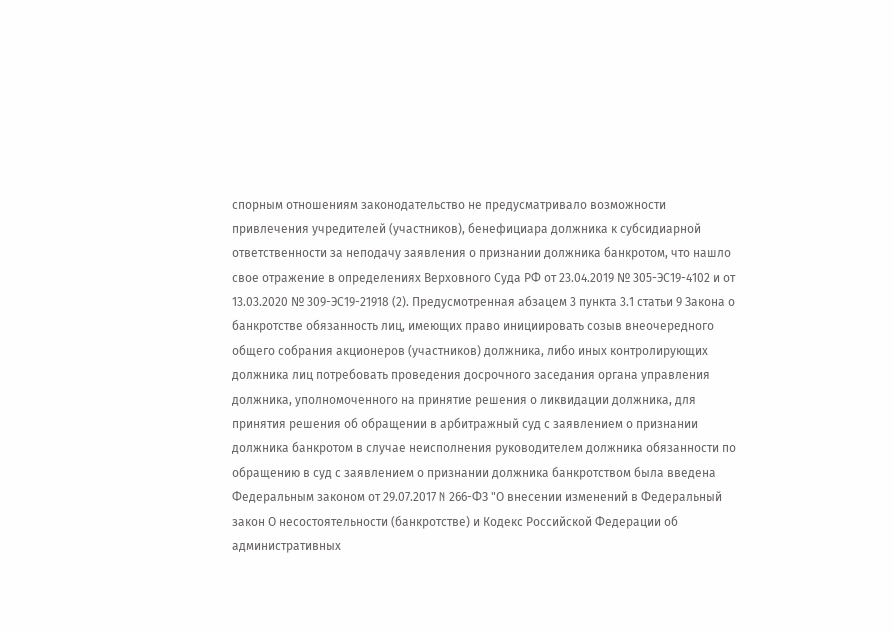спорным отношениям законодательство не предусматривало возможности привлечения учредителей (участников), бенефициара должника к субсидиарной ответственности за неподачу заявления о признании должника банкротом, что нашло свое отражение в определениях Верховного Суда РФ от 23.04.2019 № 305-ЭС19-4102 и от 13.03.2020 № 309-ЭС19-21918 (2). Предусмотренная абзацем 3 пункта 3.1 статьи 9 Закона о банкротстве обязанность лиц, имеющих право инициировать созыв внеочередного общего собрания акционеров (участников) должника, либо иных контролирующих должника лиц потребовать проведения досрочного заседания органа управления должника, уполномоченного на принятие решения о ликвидации должника, для принятия решения об обращении в арбитражный суд с заявлением о признании должника банкротом в случае неисполнения руководителем должника обязанности по обращению в суд с заявлением о признании должника банкротством была введена Федеральным законом от 29.07.2017 N 266-ФЗ "О внесении изменений в Федеральный закон О несостоятельности (банкротстве) и Кодекс Российской Федерации об административных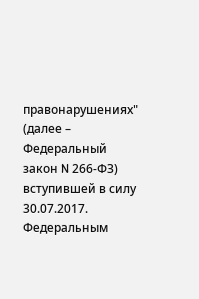правонарушениях" (далее – Федеральный закон N 266-ФЗ) вступившей в силу 30.07.2017. Федеральным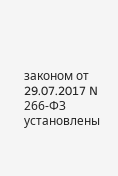законом от 29.07.2017 N 266-ФЗ установлены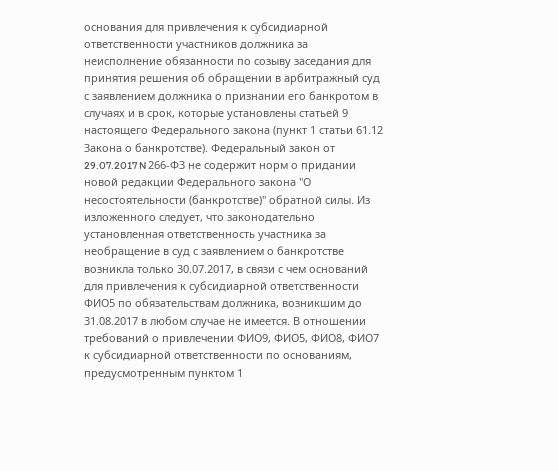основания для привлечения к субсидиарной ответственности участников должника за неисполнение обязанности по созыву заседания для принятия решения об обращении в арбитражный суд с заявлением должника о признании его банкротом в случаях и в срок, которые установлены статьей 9 настоящего Федерального закона (пункт 1 статьи 61.12 Закона о банкротстве). Федеральный закон от 29.07.2017 N 266-ФЗ не содержит норм о придании новой редакции Федерального закона "О несостоятельности (банкротстве)" обратной силы. Из изложенного следует, что законодательно установленная ответственность участника за необращение в суд с заявлением о банкротстве возникла только 30.07.2017, в связи с чем оснований для привлечения к субсидиарной ответственности ФИО5 по обязательствам должника, возникшим до 31.08.2017 в любом случае не имеется. В отношении требований о привлечении ФИО9, ФИО5, ФИО8, ФИО7 к субсидиарной ответственности по основаниям, предусмотренным пунктом 1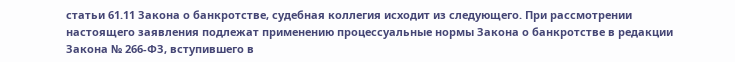статьи 61.11 Закона о банкротстве, судебная коллегия исходит из следующего. При рассмотрении настоящего заявления подлежат применению процессуальные нормы Закона о банкротстве в редакции Закона № 266-ФЗ, вступившего в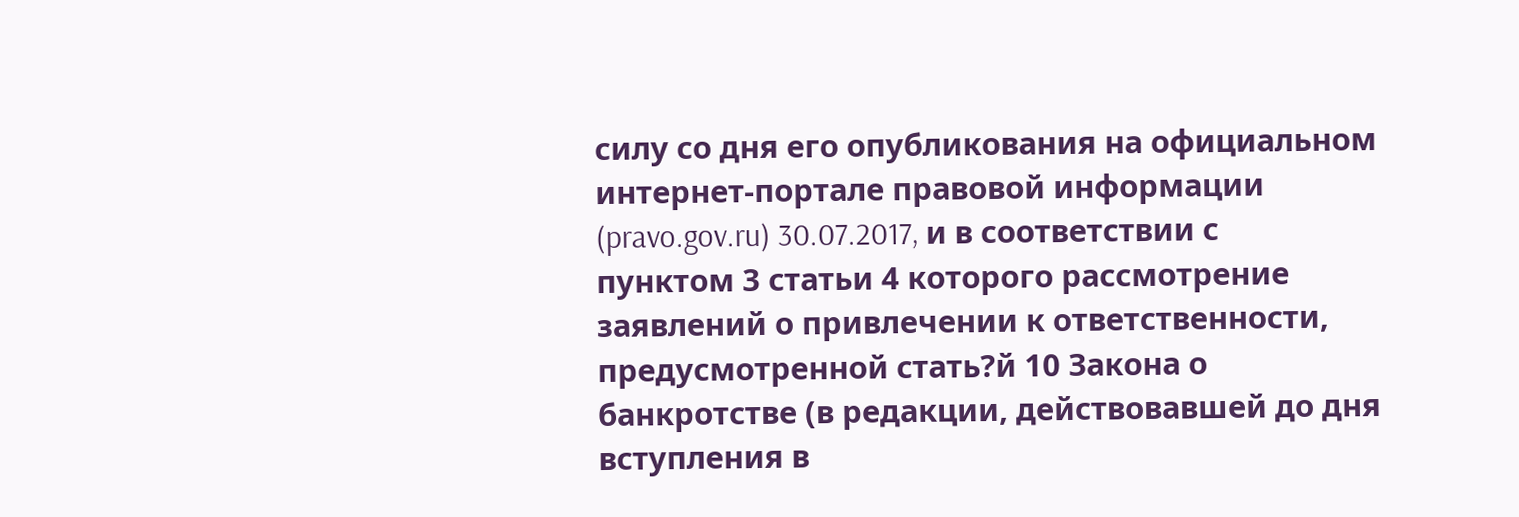силу со дня его опубликования на официальном интернет-портале правовой информации (pravo.gov.ru) 30.07.2017, и в соответствии с пунктом 3 статьи 4 которого рассмотрение заявлений о привлечении к ответственности, предусмотренной стать?й 10 Закона о банкротстве (в редакции, действовавшей до дня вступления в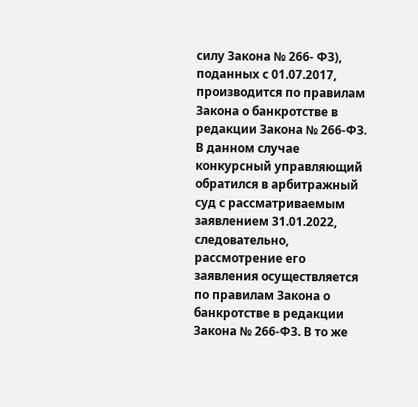силу Закона № 266- ФЗ), поданных с 01.07.2017, производится по правилам Закона о банкротстве в редакции Закона № 266-ФЗ. В данном случае конкурсный управляющий обратился в арбитражный суд с рассматриваемым заявлением 31.01.2022, следовательно, рассмотрение его заявления осуществляется по правилам Закона о банкротстве в редакции Закона № 266-ФЗ. В то же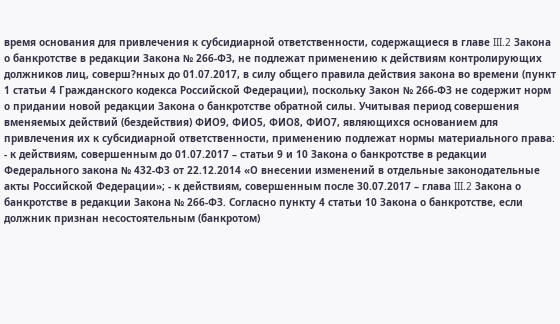время основания для привлечения к субсидиарной ответственности, содержащиеся в главе III.2 Закона о банкротстве в редакции Закона № 266-ФЗ, не подлежат применению к действиям контролирующих должников лиц, соверш?нных до 01.07.2017, в силу общего правила действия закона во времени (пункт 1 статьи 4 Гражданского кодекса Российской Федерации), поскольку Закон № 266-ФЗ не содержит норм о придании новой редакции Закона о банкротстве обратной силы. Учитывая период совершения вменяемых действий (бездействия) ФИО9, ФИО5, ФИО8, ФИО7, являющихся основанием для привлечения их к субсидиарной ответственности, применению подлежат нормы материального права: - к действиям, совершенным до 01.07.2017 – статьи 9 и 10 Закона о банкротстве в редакции Федерального закона № 432-Ф3 от 22.12.2014 «О внесении изменений в отдельные законодательные акты Российской Федерации»; - к действиям, совершенным после 30.07.2017 – глава III.2 Закона о банкротстве в редакции Закона № 266-ФЗ. Согласно пункту 4 статьи 10 Закона о банкротстве, если должник признан несостоятельным (банкротом)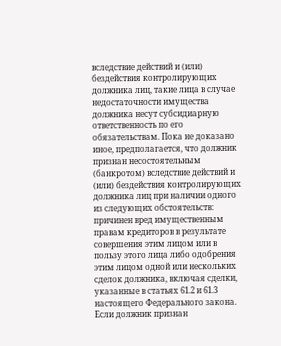вследствие действий и (или) бездействия контролирующих должника лиц, такие лица в случае недостаточности имущества должника несут субсидиарную ответственность по его обязательствам. Пока не доказано иное, предполагается, что должник признан несостоятельным (банкротом) вследствие действий и (или) бездействия контролирующих должника лиц при наличии одного из следующих обстоятельств: причинен вред имущественным правам кредиторов в результате совершения этим лицом или в пользу этого лица либо одобрения этим лицом одной или нескольких сделок должника, включая сделки, указанные в статьях 61.2 и 61.3 настоящего Федерального закона. Если должник признан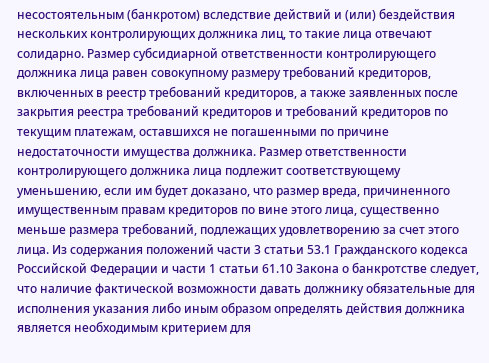несостоятельным (банкротом) вследствие действий и (или) бездействия нескольких контролирующих должника лиц, то такие лица отвечают солидарно. Размер субсидиарной ответственности контролирующего должника лица равен совокупному размеру требований кредиторов, включенных в реестр требований кредиторов, а также заявленных после закрытия реестра требований кредиторов и требований кредиторов по текущим платежам, оставшихся не погашенными по причине недостаточности имущества должника. Размер ответственности контролирующего должника лица подлежит соответствующему уменьшению, если им будет доказано, что размер вреда, причиненного имущественным правам кредиторов по вине этого лица, существенно меньше размера требований, подлежащих удовлетворению за счет этого лица. Из содержания положений части 3 статьи 53.1 Гражданского кодекса Российской Федерации и части 1 статьи 61.10 Закона о банкротстве следует, что наличие фактической возможности давать должнику обязательные для исполнения указания либо иным образом определять действия должника является необходимым критерием для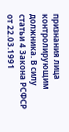признания лица контролирующим должника. В силу статьи 4 Закона РСФСР от 22.03.1991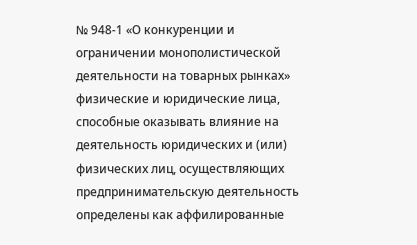№ 948-1 «О конкуренции и ограничении монополистической деятельности на товарных рынках» физические и юридические лица, способные оказывать влияние на деятельность юридических и (или) физических лиц, осуществляющих предпринимательскую деятельность определены как аффилированные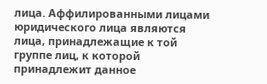лица. Аффилированными лицами юридического лица являются лица, принадлежащие к той группе лиц, к которой принадлежит данное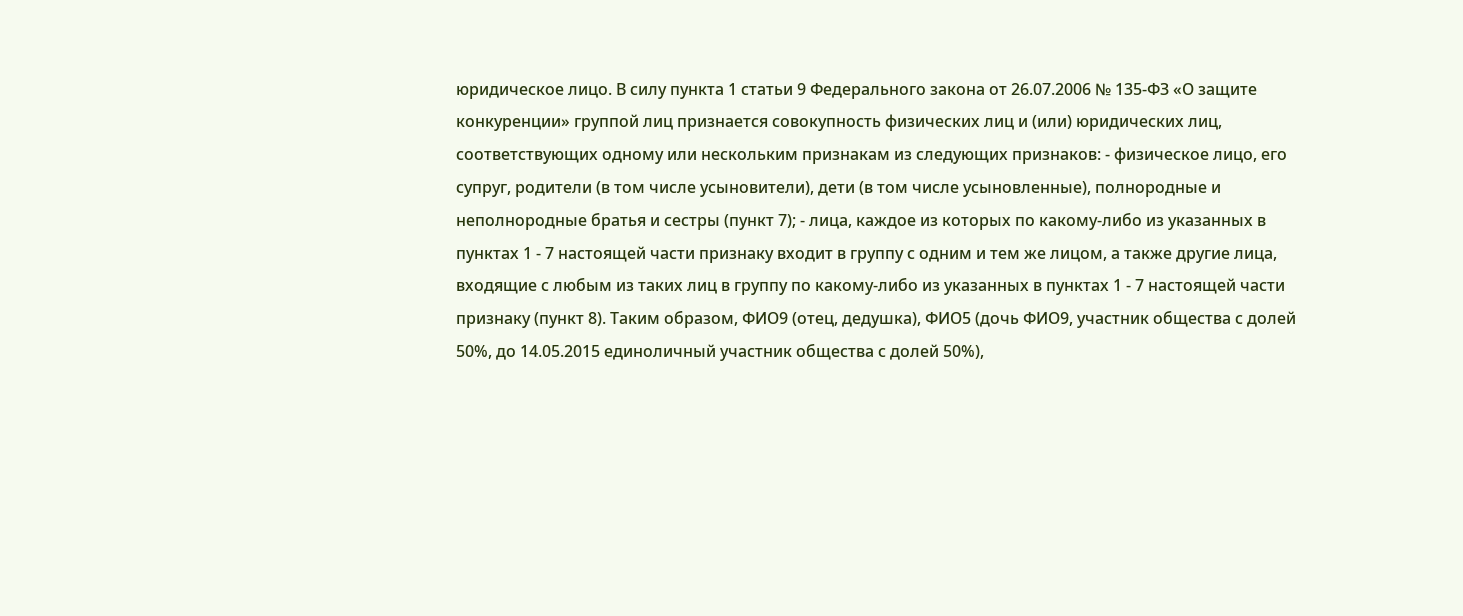юридическое лицо. В силу пункта 1 статьи 9 Федерального закона от 26.07.2006 № 135-ФЗ «О защите конкуренции» группой лиц признается совокупность физических лиц и (или) юридических лиц, соответствующих одному или нескольким признакам из следующих признаков: - физическое лицо, его супруг, родители (в том числе усыновители), дети (в том числе усыновленные), полнородные и неполнородные братья и сестры (пункт 7); - лица, каждое из которых по какому-либо из указанных в пунктах 1 - 7 настоящей части признаку входит в группу с одним и тем же лицом, а также другие лица, входящие с любым из таких лиц в группу по какому-либо из указанных в пунктах 1 - 7 настоящей части признаку (пункт 8). Таким образом, ФИО9 (отец, дедушка), ФИО5 (дочь ФИО9, участник общества с долей 50%, до 14.05.2015 единоличный участник общества с долей 50%),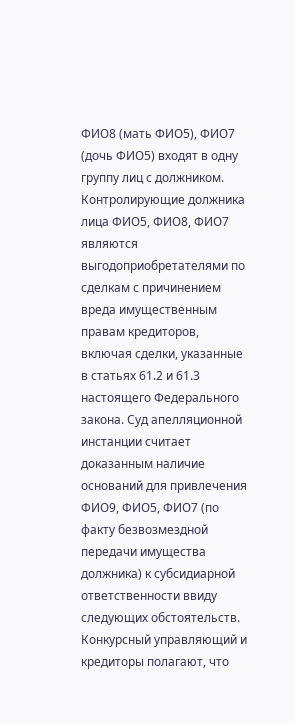ФИО8 (мать ФИО5), ФИО7 (дочь ФИО5) входят в одну группу лиц с должником. Контролирующие должника лица ФИО5, ФИО8, ФИО7 являются выгодоприобретателями по сделкам с причинением вреда имущественным правам кредиторов, включая сделки, указанные в статьях 61.2 и 61.3 настоящего Федерального закона. Суд апелляционной инстанции считает доказанным наличие оснований для привлечения ФИО9, ФИО5, ФИО7 (по факту безвозмездной передачи имущества должника) к субсидиарной ответственности ввиду следующих обстоятельств. Конкурсный управляющий и кредиторы полагают, что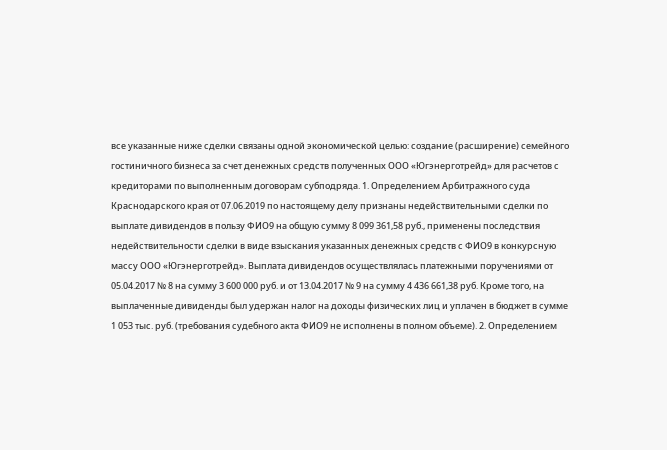все указанные ниже сделки связаны одной экономической целью: создание (расширение) семейного гостиничного бизнеса за счет денежных средств полученных ООО «Югэнерготрейд» для расчетов с кредиторами по выполненным договорам субподряда. 1. Определением Арбитражного суда Краснодарского края от 07.06.2019 по настоящему делу признаны недействительными сделки по выплате дивидендов в пользу ФИО9 на общую сумму 8 099 361,58 руб., применены последствия недействительности сделки в виде взыскания указанных денежных средств с ФИО9 в конкурсную массу ООО «Югэнерготрейд». Выплата дивидендов осуществлялась платежными поручениями от 05.04.2017 № 8 на сумму 3 600 000 руб. и от 13.04.2017 № 9 на сумму 4 436 661,38 руб. Кроме того, на выплаченные дивиденды был удержан налог на доходы физических лиц и уплачен в бюджет в сумме 1 053 тыс. руб. (требования судебного акта ФИО9 не исполнены в полном объеме). 2. Определением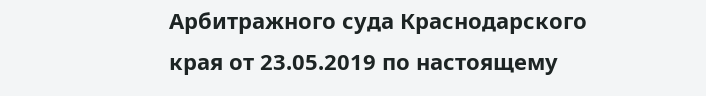Арбитражного суда Краснодарского края от 23.05.2019 по настоящему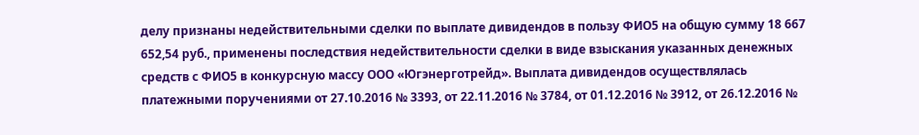делу признаны недействительными сделки по выплате дивидендов в пользу ФИО5 на общую сумму 18 667 652,54 руб., применены последствия недействительности сделки в виде взыскания указанных денежных средств с ФИО5 в конкурсную массу ООО «Югэнерготрейд». Выплата дивидендов осуществлялась платежными поручениями от 27.10.2016 № 3393, от 22.11.2016 № 3784, от 01.12.2016 № 3912, от 26.12.2016 №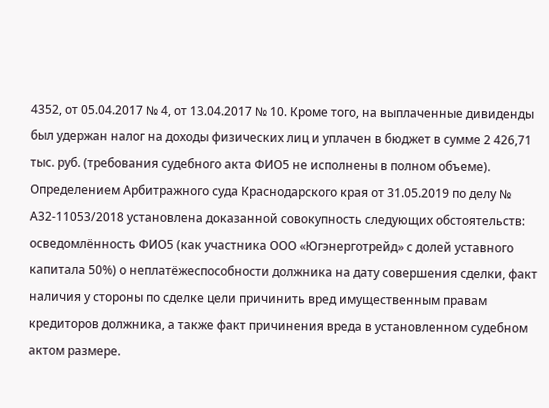4352, от 05.04.2017 № 4, от 13.04.2017 № 10. Кроме того, на выплаченные дивиденды был удержан налог на доходы физических лиц и уплачен в бюджет в сумме 2 426,71 тыс. руб. (требования судебного акта ФИО5 не исполнены в полном объеме). Определением Арбитражного суда Краснодарского края от 31.05.2019 по делу № А32-11053/2018 установлена доказанной совокупность следующих обстоятельств: осведомлённость ФИО5 (как участника ООО «Югэнерготрейд» с долей уставного капитала 50%) о неплатёжеспособности должника на дату совершения сделки, факт наличия у стороны по сделке цели причинить вред имущественным правам кредиторов должника, а также факт причинения вреда в установленном судебном актом размере.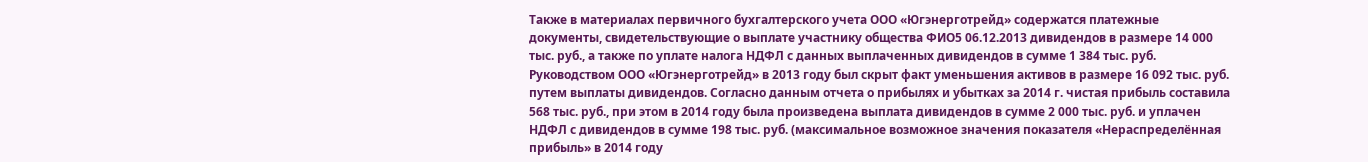Также в материалах первичного бухгалтерского учета ООО «Югэнерготрейд» содержатся платежные документы, свидетельствующие о выплате участнику общества ФИО5 06.12.2013 дивидендов в размере 14 000 тыс. руб., а также по уплате налога НДФЛ с данных выплаченных дивидендов в сумме 1 384 тыс. руб. Руководством ООО «Югэнерготрейд» в 2013 году был скрыт факт уменьшения активов в размере 16 092 тыс. руб. путем выплаты дивидендов. Согласно данным отчета о прибылях и убытках за 2014 г. чистая прибыль составила 568 тыс. руб., при этом в 2014 году была произведена выплата дивидендов в сумме 2 000 тыс. руб. и уплачен НДФЛ с дивидендов в сумме 198 тыс. руб. (максимальное возможное значения показателя «Нераспределённая прибыль» в 2014 году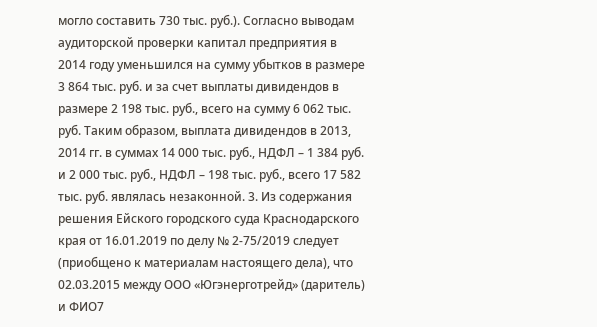могло составить 730 тыс. руб.). Согласно выводам аудиторской проверки капитал предприятия в 2014 году уменьшился на сумму убытков в размере 3 864 тыс. руб. и за счет выплаты дивидендов в размере 2 198 тыс. руб., всего на сумму 6 062 тыс. руб. Таким образом, выплата дивидендов в 2013, 2014 гг. в суммах 14 000 тыс. руб., НДФЛ – 1 384 руб. и 2 000 тыс. руб., НДФЛ – 198 тыс. руб., всего 17 582 тыс. руб. являлась незаконной. 3. Из содержания решения Ейского городского суда Краснодарского края от 16.01.2019 по делу № 2-75/2019 следует (приобщено к материалам настоящего дела), что 02.03.2015 между ООО «Югэнерготрейд» (даритель) и ФИО7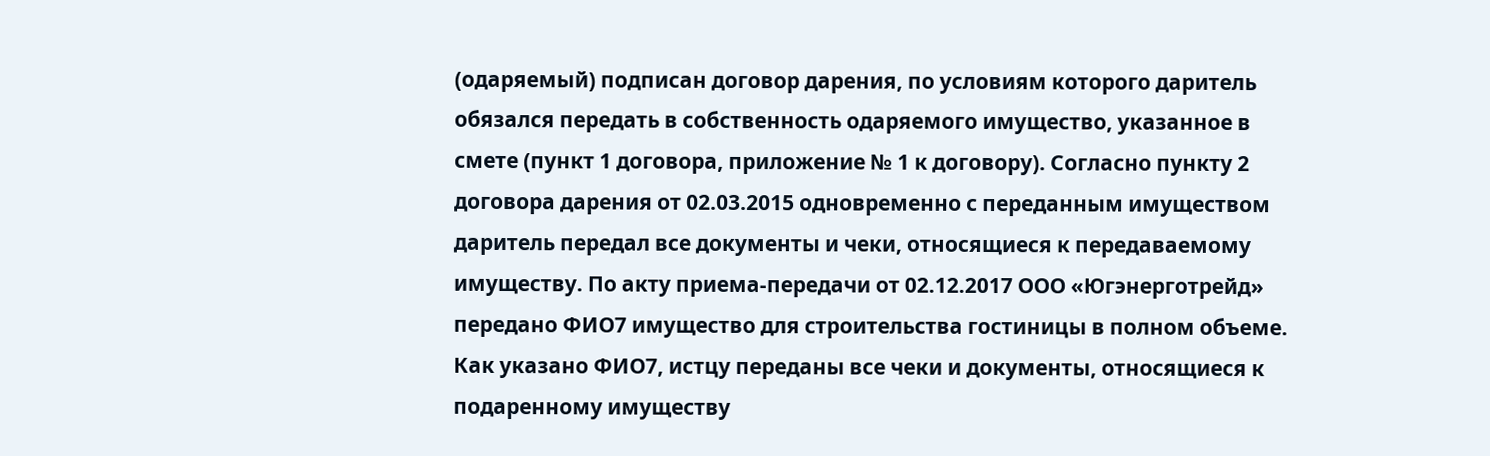(одаряемый) подписан договор дарения, по условиям которого даритель обязался передать в собственность одаряемого имущество, указанное в смете (пункт 1 договора, приложение № 1 к договору). Согласно пункту 2 договора дарения от 02.03.2015 одновременно с переданным имуществом даритель передал все документы и чеки, относящиеся к передаваемому имуществу. По акту приема-передачи от 02.12.2017 ООО «Югэнерготрейд» передано ФИО7 имущество для строительства гостиницы в полном объеме. Как указано ФИО7, истцу переданы все чеки и документы, относящиеся к подаренному имуществу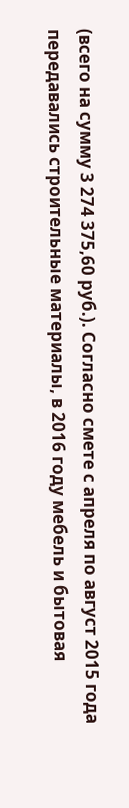(всего на сумму 3 274 375,60 руб.). Согласно смете с апреля по август 2015 года передавались строительные материалы, в 2016 году мебель и бытовая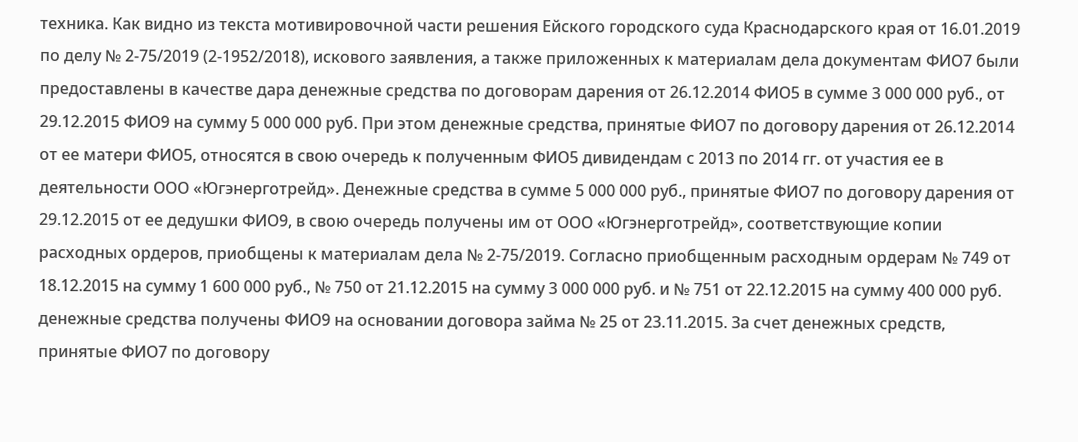техника. Как видно из текста мотивировочной части решения Ейского городского суда Краснодарского края от 16.01.2019 по делу № 2-75/2019 (2-1952/2018), искового заявления, а также приложенных к материалам дела документам ФИО7 были предоставлены в качестве дара денежные средства по договорам дарения от 26.12.2014 ФИО5 в сумме 3 000 000 руб., от 29.12.2015 ФИО9 на сумму 5 000 000 руб. При этом денежные средства, принятые ФИО7 по договору дарения от 26.12.2014 от ее матери ФИО5, относятся в свою очередь к полученным ФИО5 дивидендам с 2013 по 2014 гг. от участия ее в деятельности ООО «Югэнерготрейд». Денежные средства в сумме 5 000 000 руб., принятые ФИО7 по договору дарения от 29.12.2015 от ее дедушки ФИО9, в свою очередь получены им от ООО «Югэнерготрейд», соответствующие копии расходных ордеров, приобщены к материалам дела № 2-75/2019. Согласно приобщенным расходным ордерам № 749 от 18.12.2015 на сумму 1 600 000 руб., № 750 от 21.12.2015 на сумму 3 000 000 руб. и № 751 от 22.12.2015 на сумму 400 000 руб. денежные средства получены ФИО9 на основании договора займа № 25 от 23.11.2015. За счет денежных средств, принятые ФИО7 по договору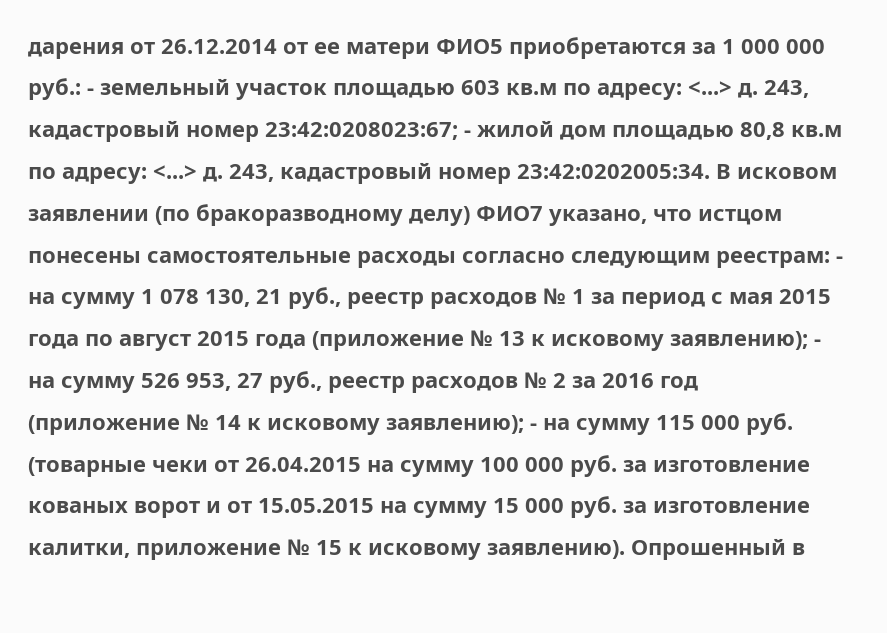дарения от 26.12.2014 от ее матери ФИО5 приобретаются за 1 000 000 руб.: - земельный участок площадью 603 кв.м по адресу: <...> д. 243, кадастровый номер 23:42:0208023:67; - жилой дом площадью 80,8 кв.м по адресу: <...> д. 243, кадастровый номер 23:42:0202005:34. В исковом заявлении (по бракоразводному делу) ФИО7 указано, что истцом понесены самостоятельные расходы согласно следующим реестрам: - на сумму 1 078 130, 21 руб., реестр расходов № 1 за период с мая 2015 года по август 2015 года (приложение № 13 к исковому заявлению); - на сумму 526 953, 27 руб., реестр расходов № 2 за 2016 год (приложение № 14 к исковому заявлению); - на сумму 115 000 руб. (товарные чеки от 26.04.2015 на сумму 100 000 руб. за изготовление кованых ворот и от 15.05.2015 на сумму 15 000 руб. за изготовление калитки, приложение № 15 к исковому заявлению). Опрошенный в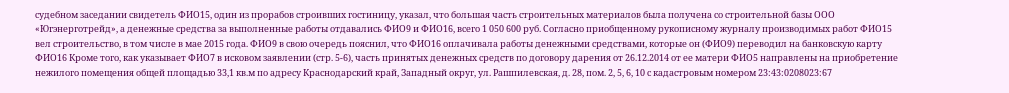судебном заседании свидетель ФИО15, один из прорабов строивших гостиницу, указал, что большая часть строительных материалов была получена со строительной базы ООО «Югэнерготрейд», а денежные средства за выполненные работы отдавались ФИО9 и ФИО16, всего 1 050 600 руб. Согласно приобщенному рукописному журналу производимых работ ФИО15 вел строительство, в том числе в мае 2015 года. ФИО9 в свою очередь пояснил, что ФИО16 оплачивала работы денежными средствами, которые он (ФИО9) переводил на банковскую карту ФИО16 Кроме того, как указывает ФИО7 в исковом заявлении (стр. 5-6), часть принятых денежных средств по договору дарения от 26.12.2014 от ее матери ФИО5 направлены на приобретение нежилого помещения общей площадью 33,1 кв.м по адресу Краснодарский край, Западный округ, ул. Рашпилевская, д. 28, пом. 2, 5, 6, 10 с кадастровым номером 23:43:0208023:67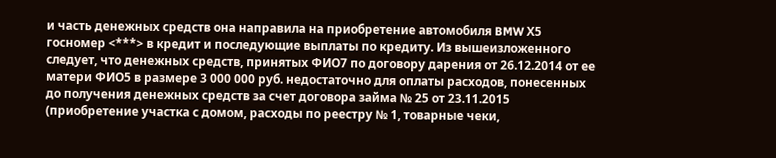и часть денежных средств она направила на приобретение автомобиля BMW Х5 госномер <***> в кредит и последующие выплаты по кредиту. Из вышеизложенного следует, что денежных средств, принятых ФИО7 по договору дарения от 26.12.2014 от ее матери ФИО5 в размере 3 000 000 руб. недостаточно для оплаты расходов, понесенных до получения денежных средств за счет договора займа № 25 от 23.11.2015 (приобретение участка с домом, расходы по реестру № 1, товарные чеки,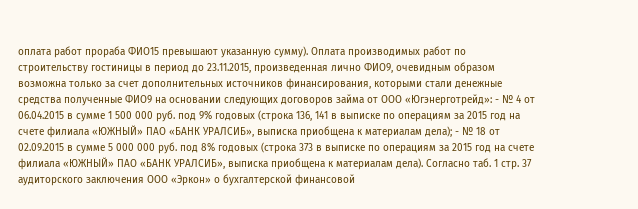оплата работ прораба ФИО15 превышают указанную сумму). Оплата производимых работ по строительству гостиницы в период до 23.11.2015, произведенная лично ФИО9, очевидным образом возможна только за счет дополнительных источников финансирования, которыми стали денежные средства полученные ФИО9 на основании следующих договоров займа от ООО «Югэнерготрейд»: - № 4 от 06.04.2015 в сумме 1 500 000 руб. под 9% годовых (строка 136, 141 в выписке по операциям за 2015 год на счете филиала «ЮЖНЫЙ» ПАО «БАНК УРАЛСИБ», выписка приобщена к материалам дела); - № 18 от 02.09.2015 в сумме 5 000 000 руб. под 8% годовых (строка 373 в выписке по операциям за 2015 год на счете филиала «ЮЖНЫЙ» ПАО «БАНК УРАЛСИБ», выписка приобщена к материалам дела). Согласно таб. 1 стр. 37 аудиторского заключения ООО «Эркон» о бухгалтерской финансовой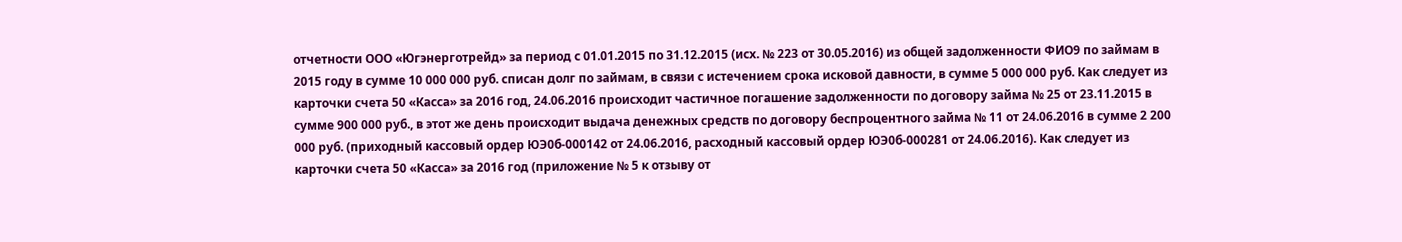отчетности ООО «Югэнерготрейд» за период с 01.01.2015 по 31.12.2015 (исх. № 223 от 30.05.2016) из общей задолженности ФИО9 по займам в 2015 году в сумме 10 000 000 руб. списан долг по займам, в связи с истечением срока исковой давности, в сумме 5 000 000 руб. Как следует из карточки счета 50 «Касса» за 2016 год, 24.06.2016 происходит частичное погашение задолженности по договору займа № 25 от 23.11.2015 в сумме 900 000 руб., в этот же день происходит выдача денежных средств по договору беспроцентного займа № 11 от 24.06.2016 в сумме 2 200 000 руб. (приходный кассовый ордер ЮЭ0б-000142 от 24.06.2016, расходный кассовый ордер ЮЭ0б-000281 от 24.06.2016). Как следует из карточки счета 50 «Касса» за 2016 год (приложение № 5 к отзыву от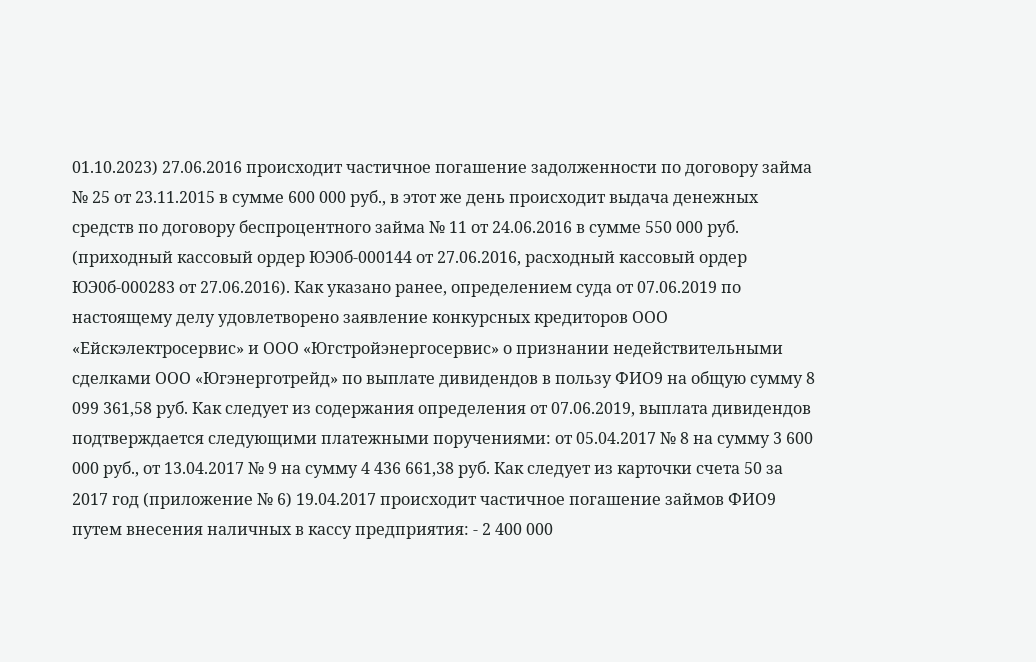01.10.2023) 27.06.2016 происходит частичное погашение задолженности по договору займа № 25 от 23.11.2015 в сумме 600 000 руб., в этот же день происходит выдача денежных средств по договору беспроцентного займа № 11 от 24.06.2016 в сумме 550 000 руб. (приходный кассовый ордер ЮЭ0б-000144 от 27.06.2016, расходный кассовый ордер ЮЭ0б-000283 от 27.06.2016). Как указано ранее, определением суда от 07.06.2019 по настоящему делу удовлетворено заявление конкурсных кредиторов ООО «Ейскэлектросервис» и ООО «Югстройэнергосервис» о признании недействительными сделками ООО «Югэнерготрейд» по выплате дивидендов в пользу ФИО9 на общую сумму 8 099 361,58 руб. Как следует из содержания определения от 07.06.2019, выплата дивидендов подтверждается следующими платежными поручениями: от 05.04.2017 № 8 на сумму 3 600 000 руб., от 13.04.2017 № 9 на сумму 4 436 661,38 руб. Как следует из карточки счета 50 за 2017 год (приложение № 6) 19.04.2017 происходит частичное погашение займов ФИО9 путем внесения наличных в кассу предприятия: - 2 400 000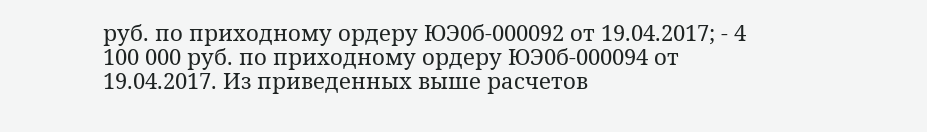руб. по приходному ордеру ЮЭ0б-000092 от 19.04.2017; - 4 100 000 руб. по приходному ордеру ЮЭ0б-000094 от 19.04.2017. Из приведенных выше расчетов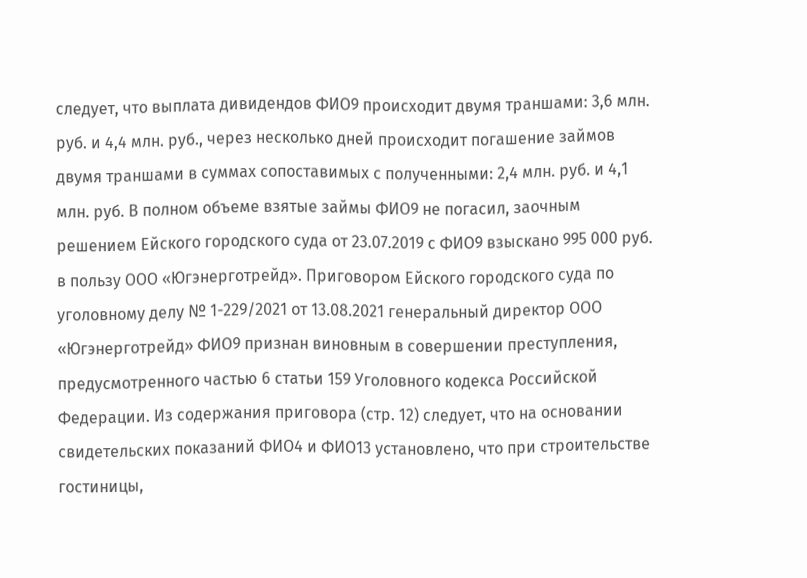следует, что выплата дивидендов ФИО9 происходит двумя траншами: 3,6 млн. руб. и 4,4 млн. руб., через несколько дней происходит погашение займов двумя траншами в суммах сопоставимых с полученными: 2,4 млн. руб. и 4,1 млн. руб. В полном объеме взятые займы ФИО9 не погасил, заочным решением Ейского городского суда от 23.07.2019 с ФИО9 взыскано 995 000 руб. в пользу ООО «Югэнерготрейд». Приговором Ейского городского суда по уголовному делу № 1-229/2021 от 13.08.2021 генеральный директор ООО «Югэнерготрейд» ФИО9 признан виновным в совершении преступления, предусмотренного частью 6 статьи 159 Уголовного кодекса Российской Федерации. Из содержания приговора (стр. 12) следует, что на основании свидетельских показаний ФИО4 и ФИО13 установлено, что при строительстве гостиницы,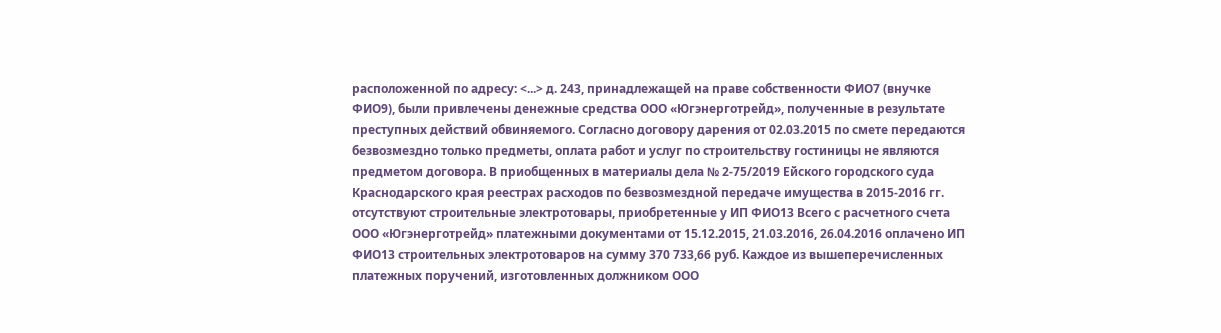расположенной по адресу: <...> д. 243, принадлежащей на праве собственности ФИО7 (внучке ФИО9), были привлечены денежные средства ООО «Югэнерготрейд», полученные в результате преступных действий обвиняемого. Согласно договору дарения от 02.03.2015 по смете передаются безвозмездно только предметы, оплата работ и услуг по строительству гостиницы не являются предметом договора. В приобщенных в материалы дела № 2-75/2019 Ейского городского суда Краснодарского края реестрах расходов по безвозмездной передаче имущества в 2015-2016 гг. отсутствуют строительные электротовары, приобретенные у ИП ФИО13 Всего с расчетного счета ООО «Югэнерготрейд» платежными документами от 15.12.2015, 21.03.2016, 26.04.2016 оплачено ИП ФИО13 строительных электротоваров на сумму 370 733,66 руб. Каждое из вышеперечисленных платежных поручений, изготовленных должником ООО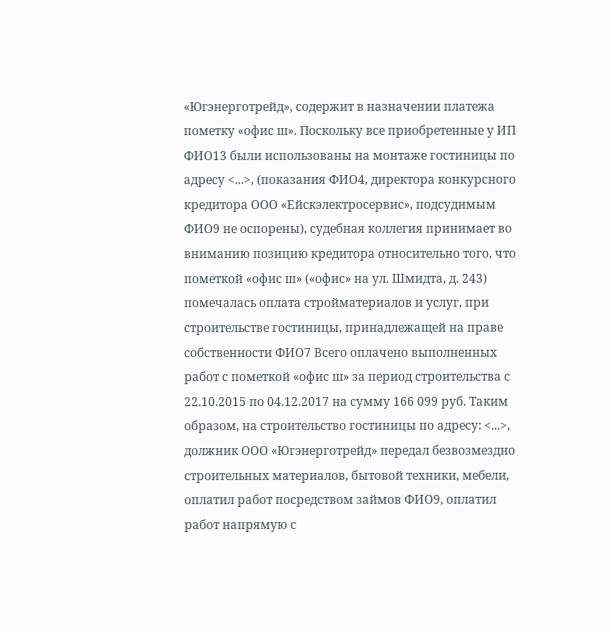«Югэнерготрейд», содержит в назначении платежа пометку «офис ш». Поскольку все приобретенные у ИП ФИО13 были использованы на монтаже гостиницы по адресу <...>, (показания ФИО4, директора конкурсного кредитора ООО «Ейскэлектросервис», подсудимым ФИО9 не оспорены), судебная коллегия принимает во вниманию позицию кредитора относительно того, что пометкой «офис ш» («офис» на ул. Шмидта, д. 243) помечалась оплата стройматериалов и услуг, при строительстве гостиницы, принадлежащей на праве собственности ФИО7 Всего оплачено выполненных работ с пометкой «офис ш» за период строительства с 22.10.2015 по 04.12.2017 на сумму 166 099 руб. Таким образом, на строительство гостиницы по адресу: <...>, должник ООО «Югэнерготрейд» передал безвозмездно строительных материалов, бытовой техники, мебели, оплатил работ посредством займов ФИО9, оплатил работ напрямую с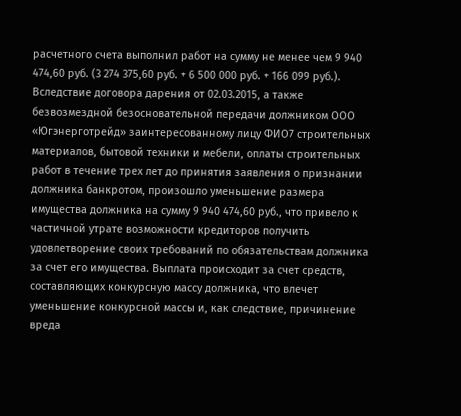расчетного счета выполнил работ на сумму не менее чем 9 940 474,60 руб. (3 274 375,60 руб. + 6 500 000 руб. + 166 099 руб.). Вследствие договора дарения от 02.03.2015, а также безвозмездной безосновательной передачи должником ООО «Югэнерготрейд» заинтересованному лицу ФИО7 строительных материалов, бытовой техники и мебели, оплаты строительных работ в течение трех лет до принятия заявления о признании должника банкротом, произошло уменьшение размера имущества должника на сумму 9 940 474,60 руб., что привело к частичной утрате возможности кредиторов получить удовлетворение своих требований по обязательствам должника за счет его имущества. Выплата происходит за счет средств, составляющих конкурсную массу должника, что влечет уменьшение конкурсной массы и, как следствие, причинение вреда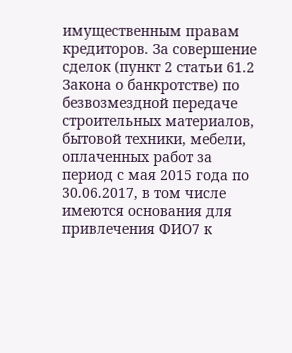имущественным правам кредиторов. За совершение сделок (пункт 2 статьи 61.2 Закона о банкротстве) по безвозмездной передаче строительных материалов, бытовой техники, мебели, оплаченных работ за период с мая 2015 года по 30.06.2017, в том числе имеются основания для привлечения ФИО7 к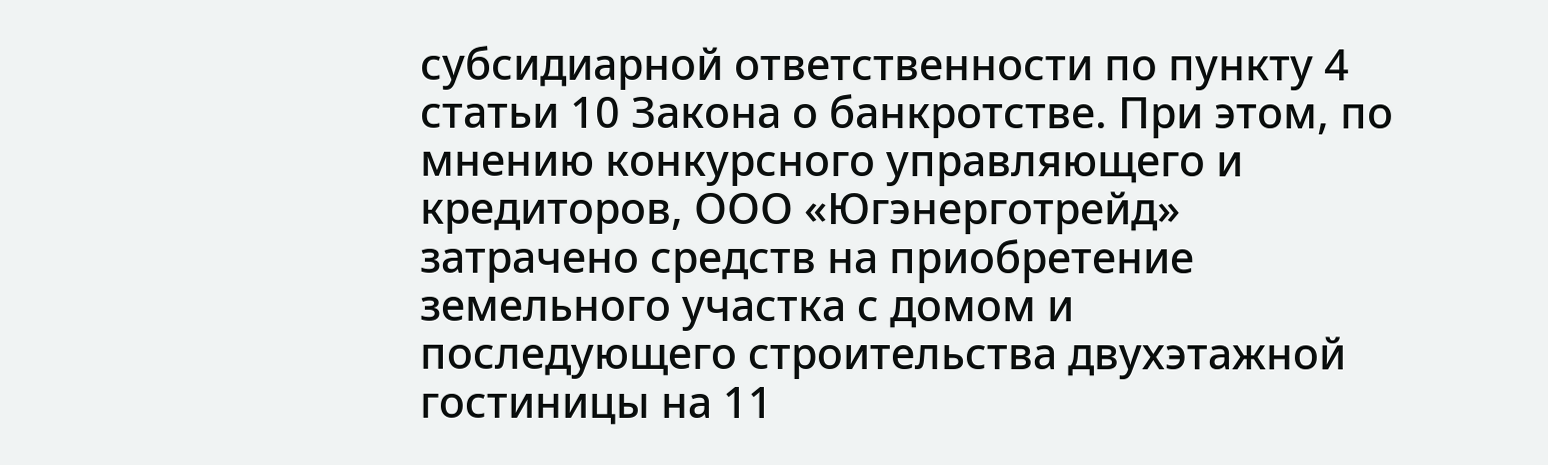субсидиарной ответственности по пункту 4 статьи 10 Закона о банкротстве. При этом, по мнению конкурсного управляющего и кредиторов, ООО «Югэнерготрейд» затрачено средств на приобретение земельного участка с домом и последующего строительства двухэтажной гостиницы на 11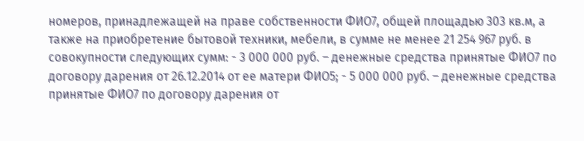номеров, принадлежащей на праве собственности ФИО7, общей площадью 303 кв.м, а также на приобретение бытовой техники, мебели, в сумме не менее 21 254 967 руб. в совокупности следующих сумм: - 3 000 000 руб. – денежные средства принятые ФИО7 по договору дарения от 26.12.2014 от ее матери ФИО5; - 5 000 000 руб. – денежные средства принятые ФИО7 по договору дарения от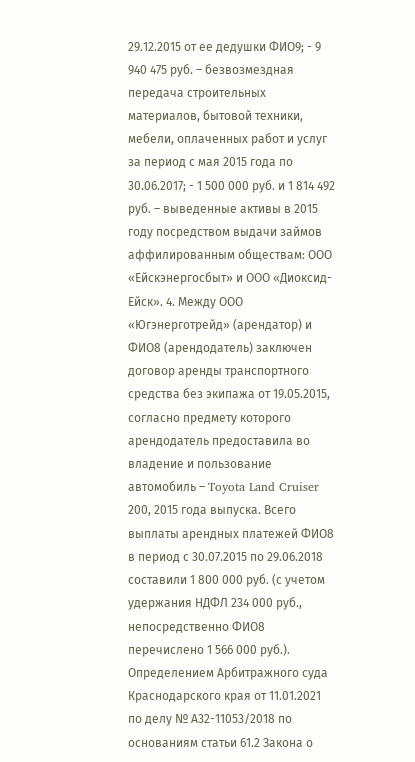29.12.2015 от ее дедушки ФИО9; - 9 940 475 руб. – безвозмездная передача строительных материалов, бытовой техники, мебели, оплаченных работ и услуг за период с мая 2015 года по 30.06.2017; - 1 500 000 руб. и 1 814 492 руб. – выведенные активы в 2015 году посредством выдачи займов аффилированным обществам: ООО «Ейскэнергосбыт» и ООО «Диоксид-Ейск». 4. Между ООО «Югэнерготрейд» (арендатор) и ФИО8 (арендодатель) заключен договор аренды транспортного средства без экипажа от 19.05.2015, согласно предмету которого арендодатель предоставила во владение и пользование автомобиль – Toyota Land Cruiser 200, 2015 года выпуска. Всего выплаты арендных платежей ФИО8 в период с 30.07.2015 по 29.06.2018 составили 1 800 000 руб. (с учетом удержания НДФЛ 234 000 руб., непосредственно ФИО8 перечислено 1 566 000 руб.). Определением Арбитражного суда Краснодарского края от 11.01.2021 по делу № А32-11053/2018 по основаниям статьи 61.2 Закона о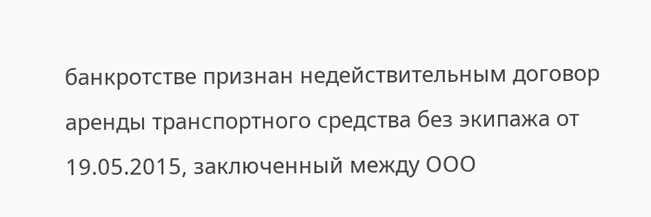банкротстве признан недействительным договор аренды транспортного средства без экипажа от 19.05.2015, заключенный между ООО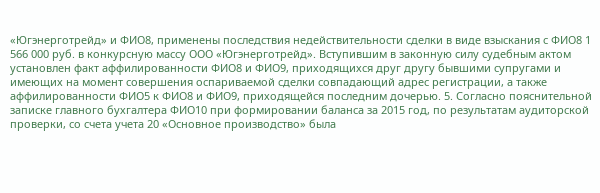«Югэнерготрейд» и ФИО8, применены последствия недействительности сделки в виде взыскания с ФИО8 1 566 000 руб. в конкурсную массу ООО «Югэнерготрейд». Вступившим в законную силу судебным актом установлен факт аффилированности ФИО8 и ФИО9, приходящихся друг другу бывшими супругами и имеющих на момент совершения оспариваемой сделки совпадающий адрес регистрации, а также аффилированности ФИО5 к ФИО8 и ФИО9, приходящейся последним дочерью. 5. Согласно пояснительной записке главного бухгалтера ФИО10 при формировании баланса за 2015 год, по результатам аудиторской проверки, со счета учета 20 «Основное производство» была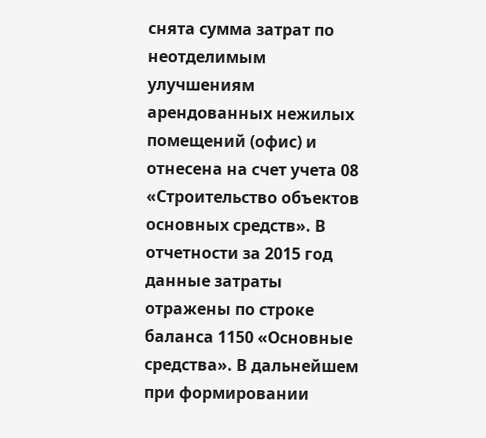снята сумма затрат по неотделимым улучшениям арендованных нежилых помещений (офис) и отнесена на счет учета 08 «Строительство объектов основных средств». В отчетности за 2015 год данные затраты отражены по строке баланса 1150 «Основные средства». В дальнейшем при формировании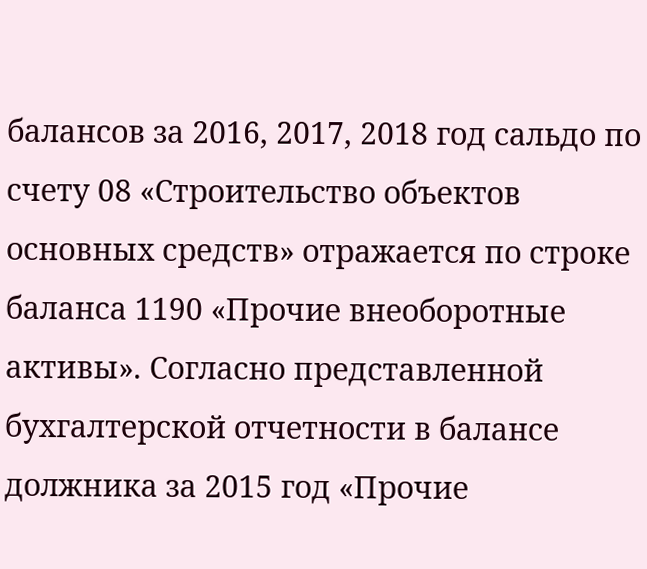балансов за 2016, 2017, 2018 год сальдо по счету 08 «Строительство объектов основных средств» отражается по строке баланса 1190 «Прочие внеоборотные активы». Согласно представленной бухгалтерской отчетности в балансе должника за 2015 год «Прочие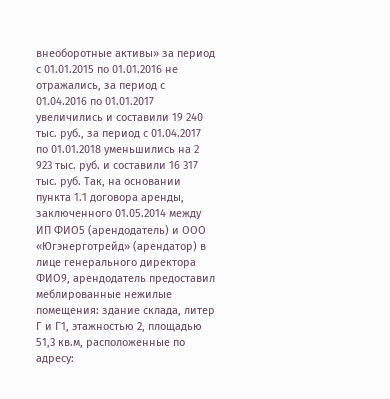внеоборотные активы» за период с 01.01.2015 по 01.01.2016 не отражались, за период с 01.04.2016 по 01.01.2017 увеличились и составили 19 240 тыс. руб., за период с 01.04.2017 по 01.01.2018 уменьшились на 2 923 тыс. руб. и составили 16 317 тыс. руб. Так, на основании пункта 1.1 договора аренды, заключенного 01.05.2014 между ИП ФИО5 (арендодатель) и ООО «Югэнерготрейд» (арендатор) в лице генерального директора ФИО9, арендодатель предоставил меблированные нежилые помещения: здание склада, литер Г и Г1, этажностью 2, площадью 51,3 кв.м, расположенные по адресу: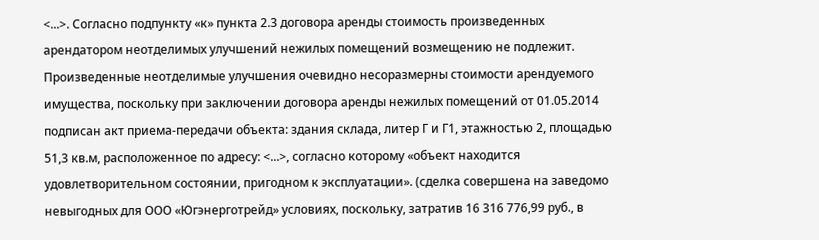<...>. Согласно подпункту «к» пункта 2.3 договора аренды стоимость произведенных арендатором неотделимых улучшений нежилых помещений возмещению не подлежит. Произведенные неотделимые улучшения очевидно несоразмерны стоимости арендуемого имущества, поскольку при заключении договора аренды нежилых помещений от 01.05.2014 подписан акт приема-передачи объекта: здания склада, литер Г и Г1, этажностью 2, площадью 51,3 кв.м, расположенное по адресу: <...>, согласно которому «объект находится удовлетворительном состоянии, пригодном к эксплуатации». (сделка совершена на заведомо невыгодных для ООО «Югэнерготрейд» условиях, поскольку, затратив 16 316 776,99 руб., в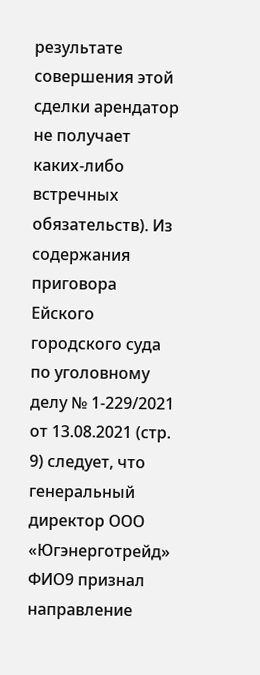результате совершения этой сделки арендатор не получает каких-либо встречных обязательств). Из содержания приговора Ейского городского суда по уголовному делу № 1-229/2021 от 13.08.2021 (стр. 9) следует, что генеральный директор ООО «Югэнерготрейд» ФИО9 признал направление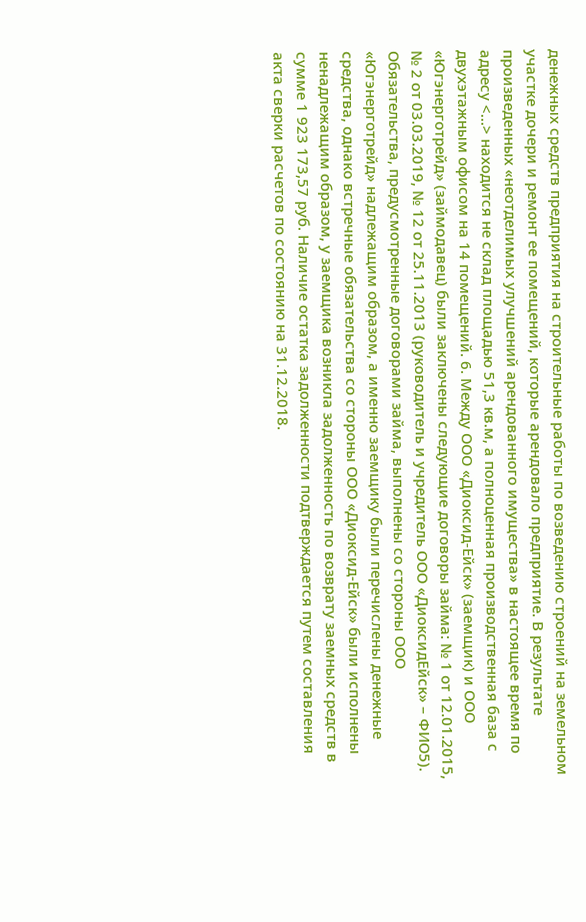денежных средств предприятия на строительные работы по возведению строений на земельном участке дочери и ремонт ее помещений, которые арендовало предприятие. В результате произведенных «неотделимых улучшений арендованного имущества» в настоящее время по адресу <...> находится не склад площадью 51,3 кв.м, а полноценная производственная база с двухэтажным офисом на 14 помещений. 6. Между ООО «Диоксид-Ейск» (заемщик) и ООО «Югэнерготрейд» (займодавец) были заключены следующие договоры займа: № 1 от 12.01.2015, № 2 от 03.03.2019, № 12 от 25.11.2013 (руководитель и учредитель ООО «ДиоксидЕйск» – ФИО5). Обязательства, предусмотренные договорами займа, выполнены со стороны ООО «Югэнерготрейд» надлежащим образом, а именно заемщику были перечислены денежные средства, однако встречные обязательства со стороны ООО «Диоксид-Ейск» были исполнены ненадлежащим образом, у заемщика возникла задолженность по возврату заемных средств в сумме 1 923 173,57 руб. Наличие остатка задолженности подтверждается путем составления акта сверки расчетов по состоянию на 31.12.2018.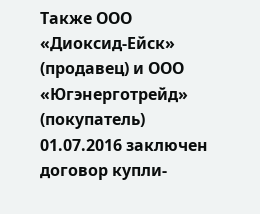Также ООО «Диоксид-Ейск» (продавец) и ООО «Югэнерготрейд» (покупатель) 01.07.2016 заключен договор купли-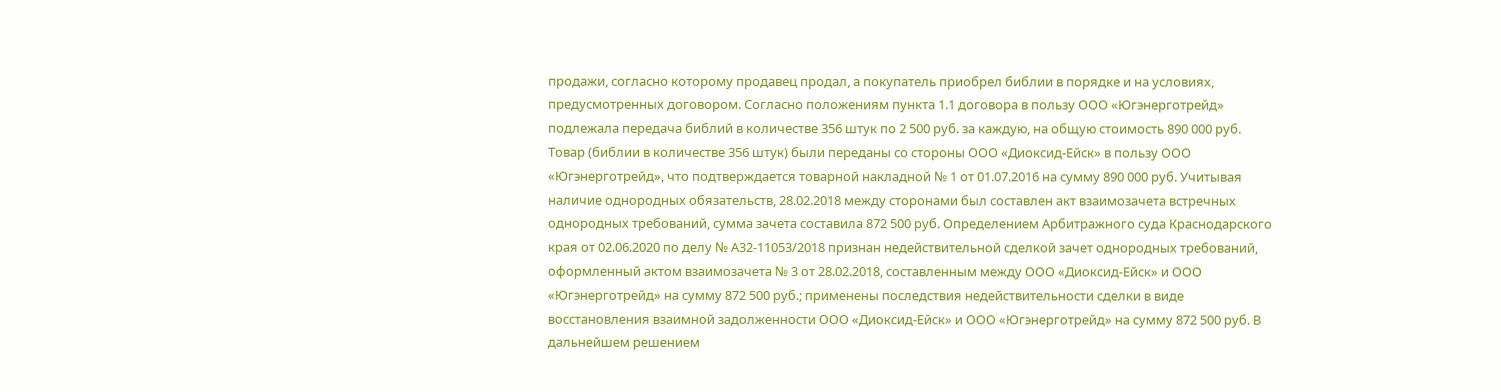продажи, согласно которому продавец продал, а покупатель приобрел библии в порядке и на условиях, предусмотренных договором. Согласно положениям пункта 1.1 договора в пользу ООО «Югэнерготрейд» подлежала передача библий в количестве 356 штук по 2 500 руб. за каждую, на общую стоимость 890 000 руб. Товар (библии в количестве 356 штук) были переданы со стороны ООО «Диоксид-Ейск» в пользу ООО «Югэнерготрейд», что подтверждается товарной накладной № 1 от 01.07.2016 на сумму 890 000 руб. Учитывая наличие однородных обязательств, 28.02.2018 между сторонами был составлен акт взаимозачета встречных однородных требований, сумма зачета составила 872 500 руб. Определением Арбитражного суда Краснодарского края от 02.06.2020 по делу № А32-11053/2018 признан недействительной сделкой зачет однородных требований, оформленный актом взаимозачета № 3 от 28.02.2018, составленным между ООО «Диоксид-Ейск» и ООО «Югэнерготрейд» на сумму 872 500 руб.; применены последствия недействительности сделки в виде восстановления взаимной задолженности ООО «Диоксид-Ейск» и ООО «Югэнерготрейд» на сумму 872 500 руб. В дальнейшем решением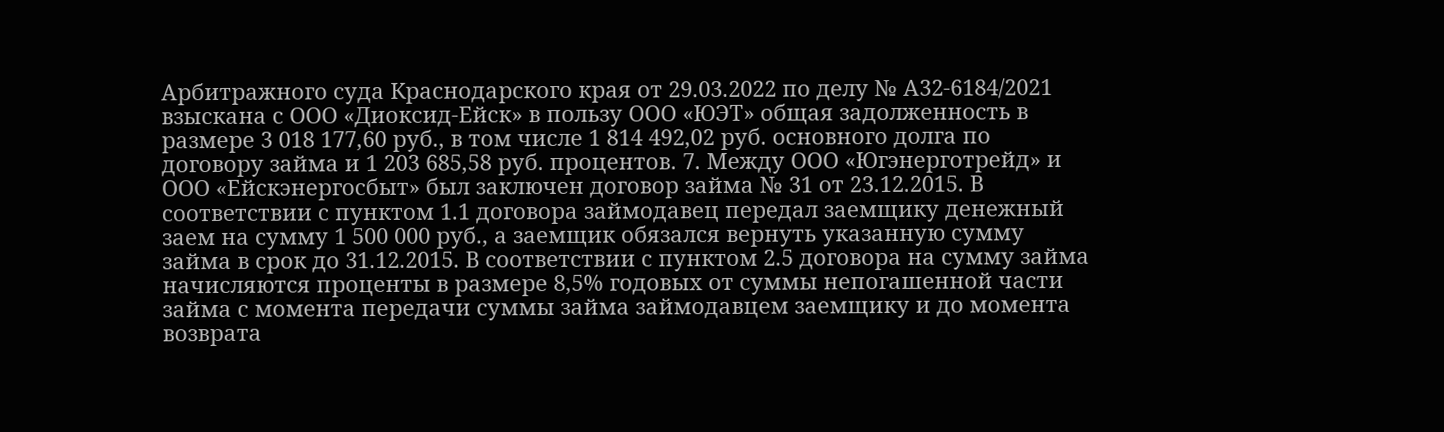Арбитражного суда Краснодарского края от 29.03.2022 по делу № А32-6184/2021 взыскана с ООО «Диоксид-Ейск» в пользу ООО «ЮЭТ» общая задолженность в размере 3 018 177,60 руб., в том числе 1 814 492,02 руб. основного долга по договору займа и 1 203 685,58 руб. процентов. 7. Между ООО «Югэнерготрейд» и ООО «Ейскэнергосбыт» был заключен договор займа № 31 от 23.12.2015. В соответствии с пунктом 1.1 договора займодавец передал заемщику денежный заем на сумму 1 500 000 руб., а заемщик обязался вернуть указанную сумму займа в срок до 31.12.2015. В соответствии с пунктом 2.5 договора на сумму займа начисляются проценты в размере 8,5% годовых от суммы непогашенной части займа с момента передачи суммы займа займодавцем заемщику и до момента возврата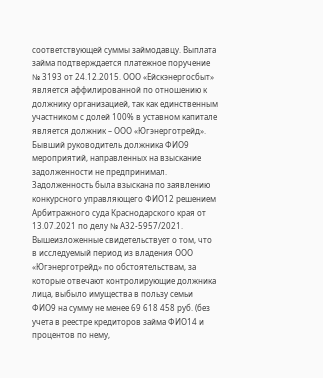соответствующей суммы займодавцу. Выплата займа подтверждается платежное поручение № 3193 от 24.12.2015. ООО «Ейскэнергосбыт» является аффилированной по отношению к должнику организацией, так как единственным участником с долей 100% в уставном капитале является должник – ООО «Югэнерготрейд». Бывший руководитель должника ФИО9 мероприятий, направленных на взыскание задолженности не предпринимал. Задолженность была взыскана по заявлению конкурсного управляющего ФИО12 решением Арбитражного суда Краснодарского края от 13.07.2021 по делу № А32-5957/2021. Вышеизложенные свидетельствует о том, что в исследуемый период из владения ООО «Югэнерготрейд» по обстоятельствам, за которые отвечают контролирующие должника лица, выбыло имущества в пользу семьи ФИО9 на сумму не менее 69 618 458 руб. (без учета в реестре кредиторов займа ФИО14 и процентов по нему,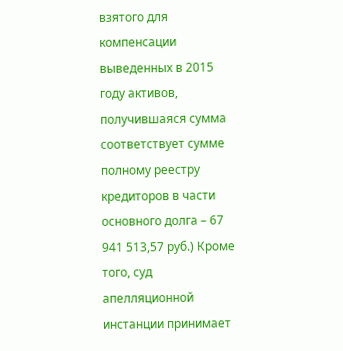взятого для компенсации выведенных в 2015 году активов, получившаяся сумма соответствует сумме полному реестру кредиторов в части основного долга – 67 941 513,57 руб.) Кроме того, суд апелляционной инстанции принимает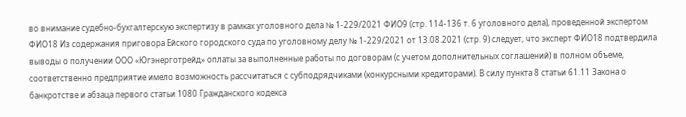во внимание судебно-бухгалтерскую экспертизу в рамках уголовного дела № 1-229/2021 ФИО9 (стр. 114-136 т. 6 уголовного дела), проведенной экспертом ФИО18 Из содержания приговора Ейского городского суда по уголовному делу № 1-229/2021 от 13.08.2021 (стр. 9) следует, что эксперт ФИО18 подтвердила выводы о получении ООО «Югэнерготрейд» оплаты за выполненные работы по договорам (с учетом дополнительных соглашений) в полном объеме, соответственно предприятие имело возможность рассчитаться с субподрядчиками (конкурсными кредиторами). В силу пункта 8 статьи 61.11 Закона о банкротстве и абзаца первого статьи 1080 Гражданского кодекса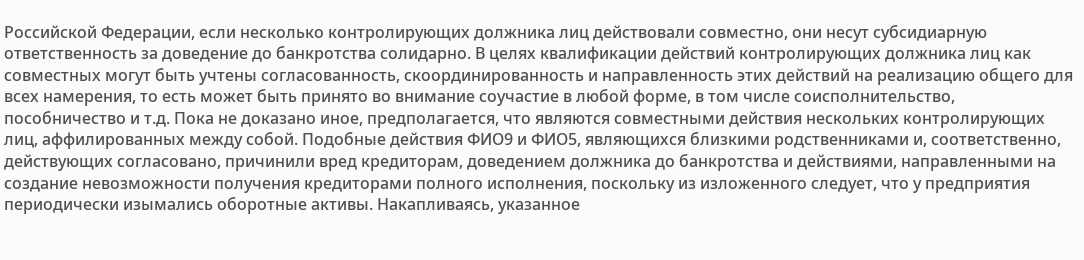Российской Федерации, если несколько контролирующих должника лиц действовали совместно, они несут субсидиарную ответственность за доведение до банкротства солидарно. В целях квалификации действий контролирующих должника лиц как совместных могут быть учтены согласованность, скоординированность и направленность этих действий на реализацию общего для всех намерения, то есть может быть принято во внимание соучастие в любой форме, в том числе соисполнительство, пособничество и т.д. Пока не доказано иное, предполагается, что являются совместными действия нескольких контролирующих лиц, аффилированных между собой. Подобные действия ФИО9 и ФИО5, являющихся близкими родственниками и, соответственно, действующих согласовано, причинили вред кредиторам, доведением должника до банкротства и действиями, направленными на создание невозможности получения кредиторами полного исполнения, поскольку из изложенного следует, что у предприятия периодически изымались оборотные активы. Накапливаясь, указанное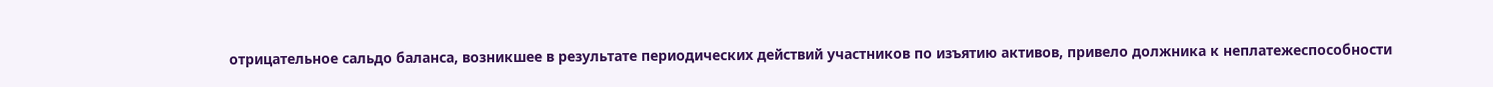отрицательное сальдо баланса, возникшее в результате периодических действий участников по изъятию активов, привело должника к неплатежеспособности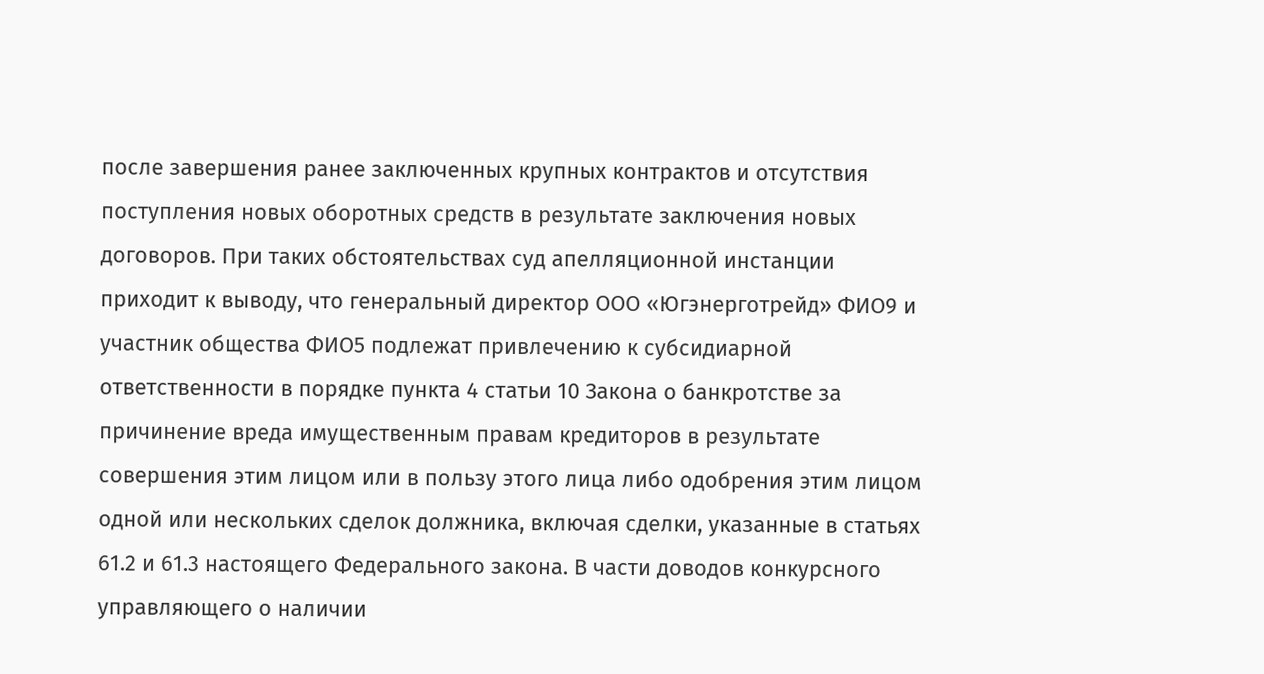после завершения ранее заключенных крупных контрактов и отсутствия поступления новых оборотных средств в результате заключения новых договоров. При таких обстоятельствах суд апелляционной инстанции приходит к выводу, что генеральный директор ООО «Югэнерготрейд» ФИО9 и участник общества ФИО5 подлежат привлечению к субсидиарной ответственности в порядке пункта 4 статьи 10 Закона о банкротстве за причинение вреда имущественным правам кредиторов в результате совершения этим лицом или в пользу этого лица либо одобрения этим лицом одной или нескольких сделок должника, включая сделки, указанные в статьях 61.2 и 61.3 настоящего Федерального закона. В части доводов конкурсного управляющего о наличии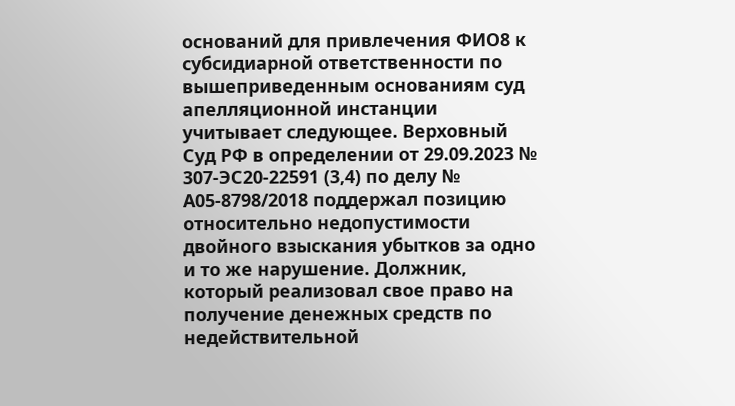оснований для привлечения ФИО8 к субсидиарной ответственности по вышеприведенным основаниям суд апелляционной инстанции учитывает следующее. Верховный Суд РФ в определении от 29.09.2023 № 307-ЭС20-22591 (3,4) по делу № А05-8798/2018 поддержал позицию относительно недопустимости двойного взыскания убытков за одно и то же нарушение. Должник, который реализовал свое право на получение денежных средств по недействительной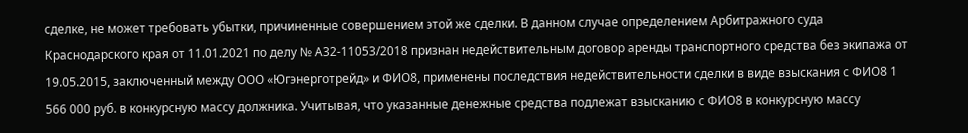сделке, не может требовать убытки, причиненные совершением этой же сделки. В данном случае определением Арбитражного суда Краснодарского края от 11.01.2021 по делу № А32-11053/2018 признан недействительным договор аренды транспортного средства без экипажа от 19.05.2015, заключенный между ООО «Югэнерготрейд» и ФИО8, применены последствия недействительности сделки в виде взыскания с ФИО8 1 566 000 руб. в конкурсную массу должника. Учитывая, что указанные денежные средства подлежат взысканию с ФИО8 в конкурсную массу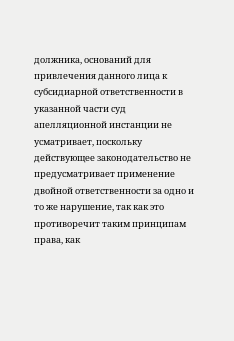должника, оснований для привлечения данного лица к субсидиарной ответственности в указанной части суд апелляционной инстанции не усматривает, поскольку действующее законодательство не предусматривает применение двойной ответственности за одно и то же нарушение, так как это противоречит таким принципам права, как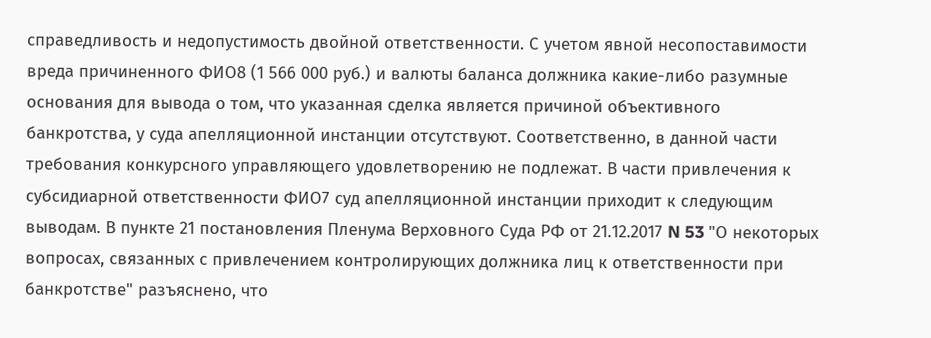справедливость и недопустимость двойной ответственности. С учетом явной несопоставимости вреда причиненного ФИО8 (1 566 000 руб.) и валюты баланса должника какие-либо разумные основания для вывода о том, что указанная сделка является причиной объективного банкротства, у суда апелляционной инстанции отсутствуют. Соответственно, в данной части требования конкурсного управляющего удовлетворению не подлежат. В части привлечения к субсидиарной ответственности ФИО7 суд апелляционной инстанции приходит к следующим выводам. В пункте 21 постановления Пленума Верховного Суда РФ от 21.12.2017 N 53 "О некоторых вопросах, связанных с привлечением контролирующих должника лиц к ответственности при банкротстве" разъяснено, что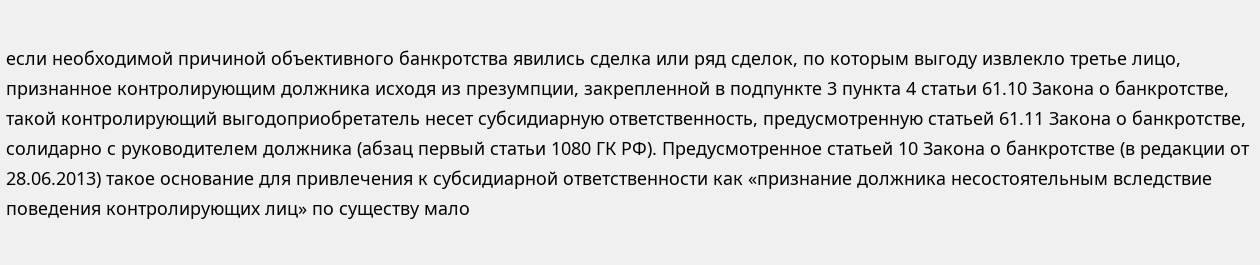если необходимой причиной объективного банкротства явились сделка или ряд сделок, по которым выгоду извлекло третье лицо, признанное контролирующим должника исходя из презумпции, закрепленной в подпункте 3 пункта 4 статьи 61.10 Закона о банкротстве, такой контролирующий выгодоприобретатель несет субсидиарную ответственность, предусмотренную статьей 61.11 Закона о банкротстве, солидарно с руководителем должника (абзац первый статьи 1080 ГК РФ). Предусмотренное статьей 10 Закона о банкротстве (в редакции от 28.06.2013) такое основание для привлечения к субсидиарной ответственности как «признание должника несостоятельным вследствие поведения контролирующих лиц» по существу мало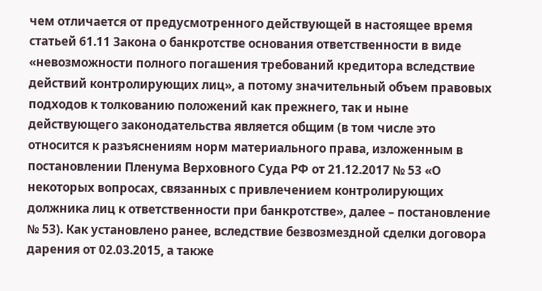чем отличается от предусмотренного действующей в настоящее время статьей 61.11 Закона о банкротстве основания ответственности в виде «невозможности полного погашения требований кредитора вследствие действий контролирующих лиц», а потому значительный объем правовых подходов к толкованию положений как прежнего, так и ныне действующего законодательства является общим (в том числе это относится к разъяснениям норм материального права, изложенным в постановлении Пленума Верховного Суда РФ от 21.12.2017 № 53 «О некоторых вопросах, связанных с привлечением контролирующих должника лиц к ответственности при банкротстве», далее – постановление № 53). Как установлено ранее, вследствие безвозмездной сделки договора дарения от 02.03.2015, а также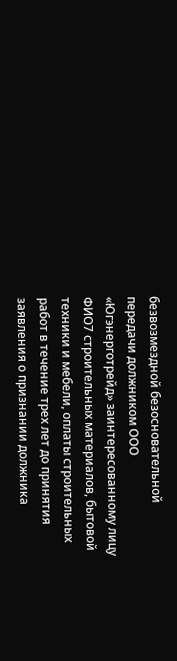безвозмездной безосновательной передачи должником ООО «Югэнерготрейд» заинтересованному лицу ФИО7 строительных материалов, бытовой техники и мебели, оплаты строительных работ в течение трех лет до принятия заявления о признании должника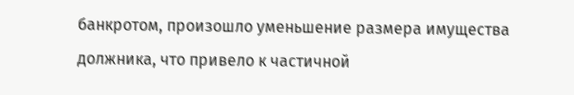банкротом, произошло уменьшение размера имущества должника, что привело к частичной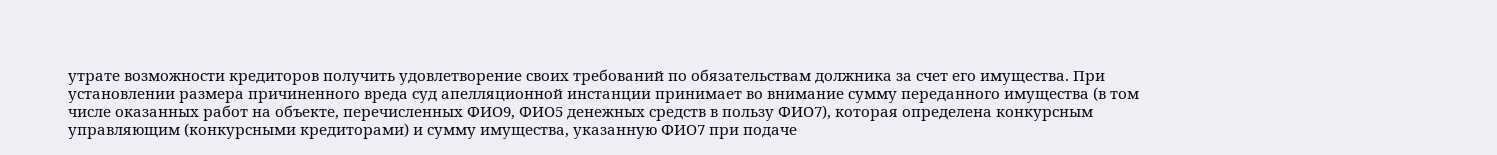утрате возможности кредиторов получить удовлетворение своих требований по обязательствам должника за счет его имущества. При установлении размера причиненного вреда суд апелляционной инстанции принимает во внимание сумму переданного имущества (в том числе оказанных работ на объекте, перечисленных ФИО9, ФИО5 денежных средств в пользу ФИО7), которая определена конкурсным управляющим (конкурсными кредиторами) и сумму имущества, указанную ФИО7 при подаче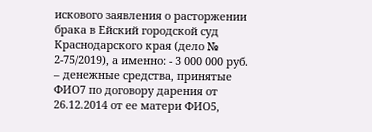искового заявления о расторжении брака в Ейский городской суд Краснодарского края (дело № 2-75/2019), а именно: - 3 000 000 руб. – денежные средства, принятые ФИО7 по договору дарения от 26.12.2014 от ее матери ФИО5,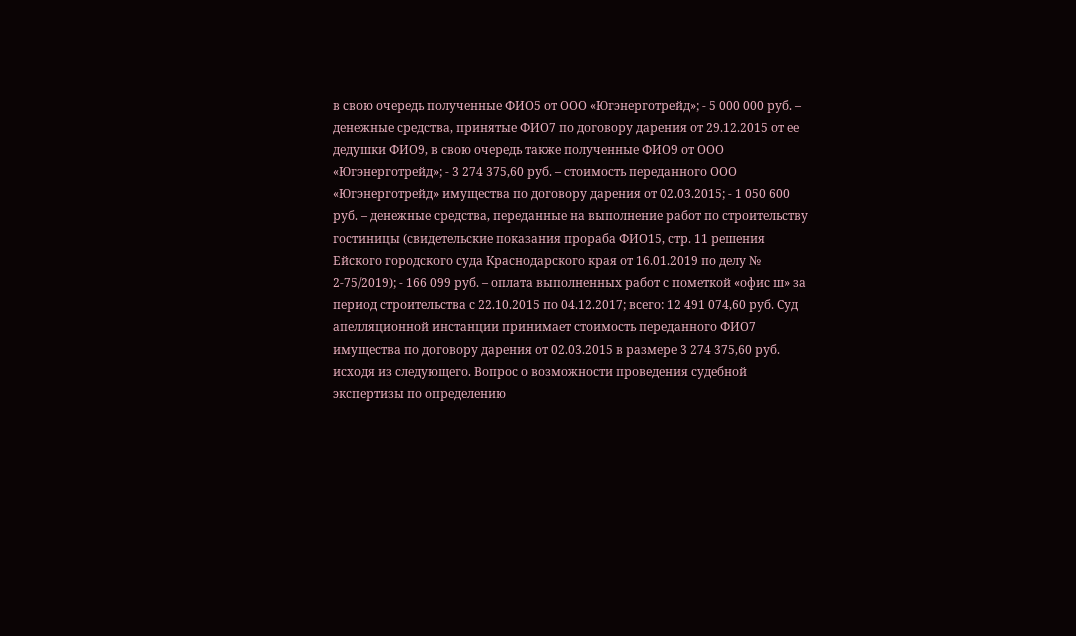в свою очередь полученные ФИО5 от ООО «Югэнерготрейд»; - 5 000 000 руб. – денежные средства, принятые ФИО7 по договору дарения от 29.12.2015 от ее дедушки ФИО9, в свою очередь также полученные ФИО9 от ООО «Югэнерготрейд»; - 3 274 375,60 руб. – стоимость переданного ООО «Югэнерготрейд» имущества по договору дарения от 02.03.2015; - 1 050 600 руб. – денежные средства, переданные на выполнение работ по строительству гостиницы (свидетельские показания прораба ФИО15, стр. 11 решения Ейского городского суда Краснодарского края от 16.01.2019 по делу № 2-75/2019); - 166 099 руб. – оплата выполненных работ с пометкой «офис ш» за период строительства с 22.10.2015 по 04.12.2017; всего: 12 491 074,60 руб. Суд апелляционной инстанции принимает стоимость переданного ФИО7 имущества по договору дарения от 02.03.2015 в размере 3 274 375,60 руб. исходя из следующего. Вопрос о возможности проведения судебной экспертизы по определению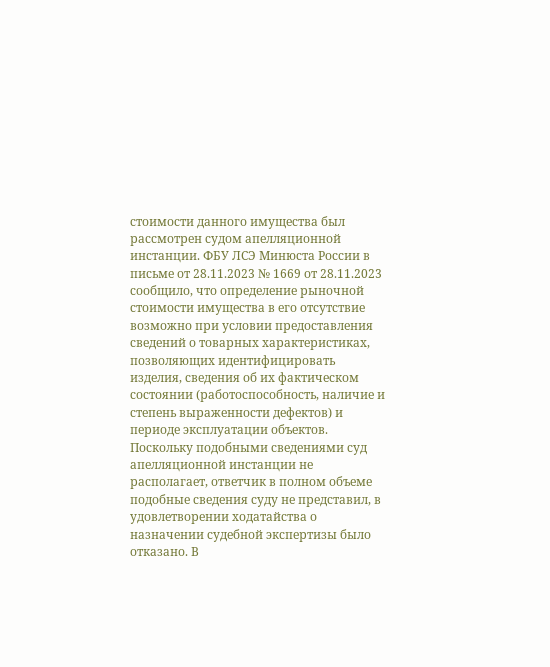стоимости данного имущества был рассмотрен судом апелляционной инстанции. ФБУ ЛСЭ Минюста России в письме от 28.11.2023 № 1669 от 28.11.2023 сообщило, что определение рыночной стоимости имущества в его отсутствие возможно при условии предоставления сведений о товарных характеристиках, позволяющих идентифицировать изделия, сведения об их фактическом состоянии (работоспособность, наличие и степень выраженности дефектов) и периоде эксплуатации объектов. Поскольку подобными сведениями суд апелляционной инстанции не располагает, ответчик в полном объеме подобные сведения суду не представил, в удовлетворении ходатайства о назначении судебной экспертизы было отказано. В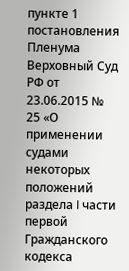пункте 1 постановления Пленума Верховный Суд РФ от 23.06.2015 № 25 «О применении судами некоторых положений раздела I части первой Гражданского кодекса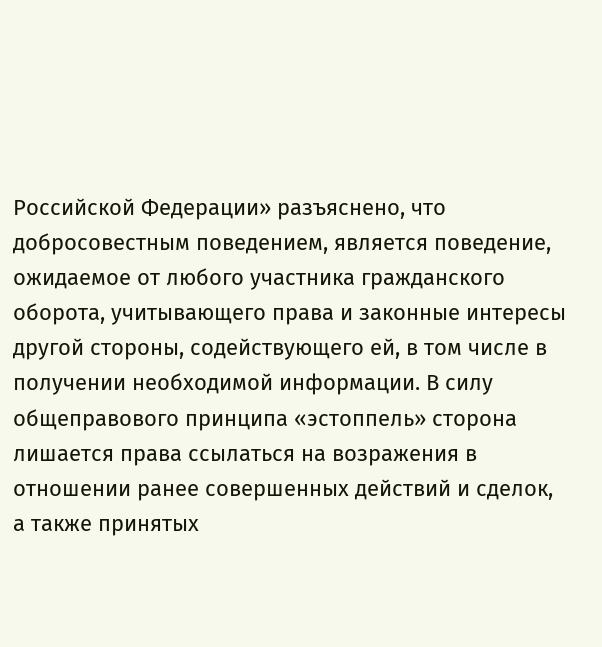Российской Федерации» разъяснено, что добросовестным поведением, является поведение, ожидаемое от любого участника гражданского оборота, учитывающего права и законные интересы другой стороны, содействующего ей, в том числе в получении необходимой информации. В силу общеправового принципа «эстоппель» сторона лишается права ссылаться на возражения в отношении ранее совершенных действий и сделок, а также принятых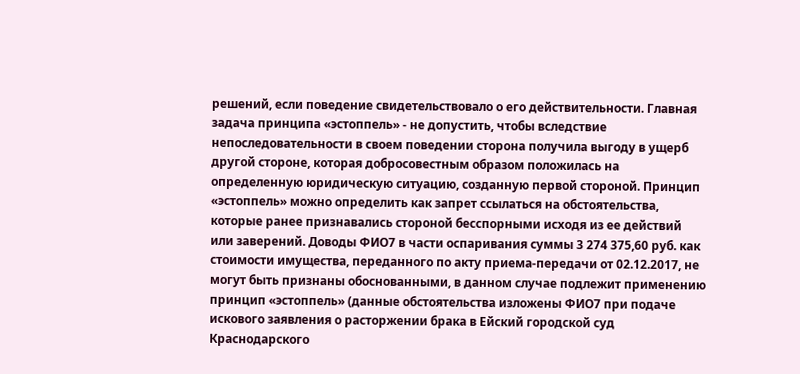решений, если поведение свидетельствовало о его действительности. Главная задача принципа «эстоппель» - не допустить, чтобы вследствие непоследовательности в своем поведении сторона получила выгоду в ущерб другой стороне, которая добросовестным образом положилась на определенную юридическую ситуацию, созданную первой стороной. Принцип «эстоппель» можно определить как запрет ссылаться на обстоятельства, которые ранее признавались стороной бесспорными исходя из ее действий или заверений. Доводы ФИО7 в части оспаривания суммы 3 274 375,60 руб. как стоимости имущества, переданного по акту приема-передачи от 02.12.2017, не могут быть признаны обоснованными, в данном случае подлежит применению принцип «эстоппель» (данные обстоятельства изложены ФИО7 при подаче искового заявления о расторжении брака в Ейский городской суд Краснодарского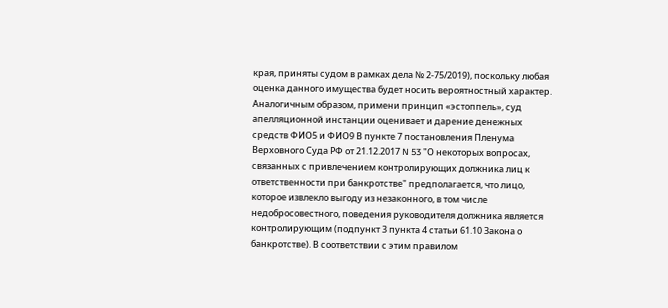края, приняты судом в рамках дела № 2-75/2019), поскольку любая оценка данного имущества будет носить вероятностный характер. Аналогичным образом, примени принцип «эстоппель», суд апелляционной инстанции оценивает и дарение денежных средств ФИО5 и ФИО9 В пункте 7 постановления Пленума Верховного Суда РФ от 21.12.2017 N 53 "О некоторых вопросах, связанных с привлечением контролирующих должника лиц к ответственности при банкротстве" предполагается, что лицо, которое извлекло выгоду из незаконного, в том числе недобросовестного, поведения руководителя должника является контролирующим (подпункт 3 пункта 4 статьи 61.10 Закона о банкротстве). В соответствии с этим правилом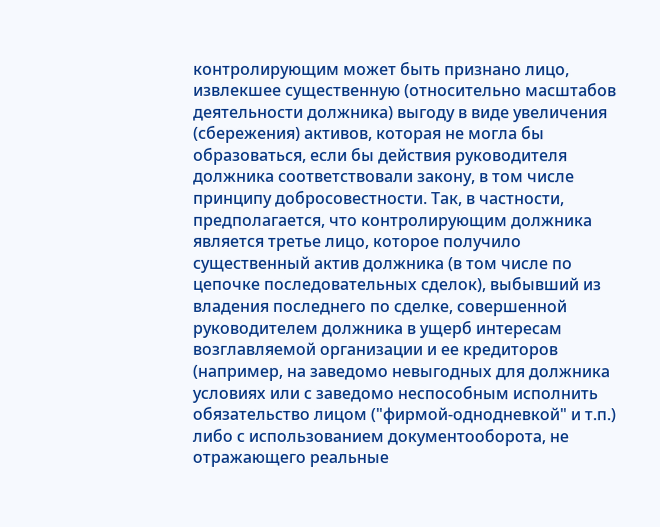контролирующим может быть признано лицо, извлекшее существенную (относительно масштабов деятельности должника) выгоду в виде увеличения (сбережения) активов, которая не могла бы образоваться, если бы действия руководителя должника соответствовали закону, в том числе принципу добросовестности. Так, в частности, предполагается, что контролирующим должника является третье лицо, которое получило существенный актив должника (в том числе по цепочке последовательных сделок), выбывший из владения последнего по сделке, совершенной руководителем должника в ущерб интересам возглавляемой организации и ее кредиторов (например, на заведомо невыгодных для должника условиях или с заведомо неспособным исполнить обязательство лицом ("фирмой-однодневкой" и т.п.) либо с использованием документооборота, не отражающего реальные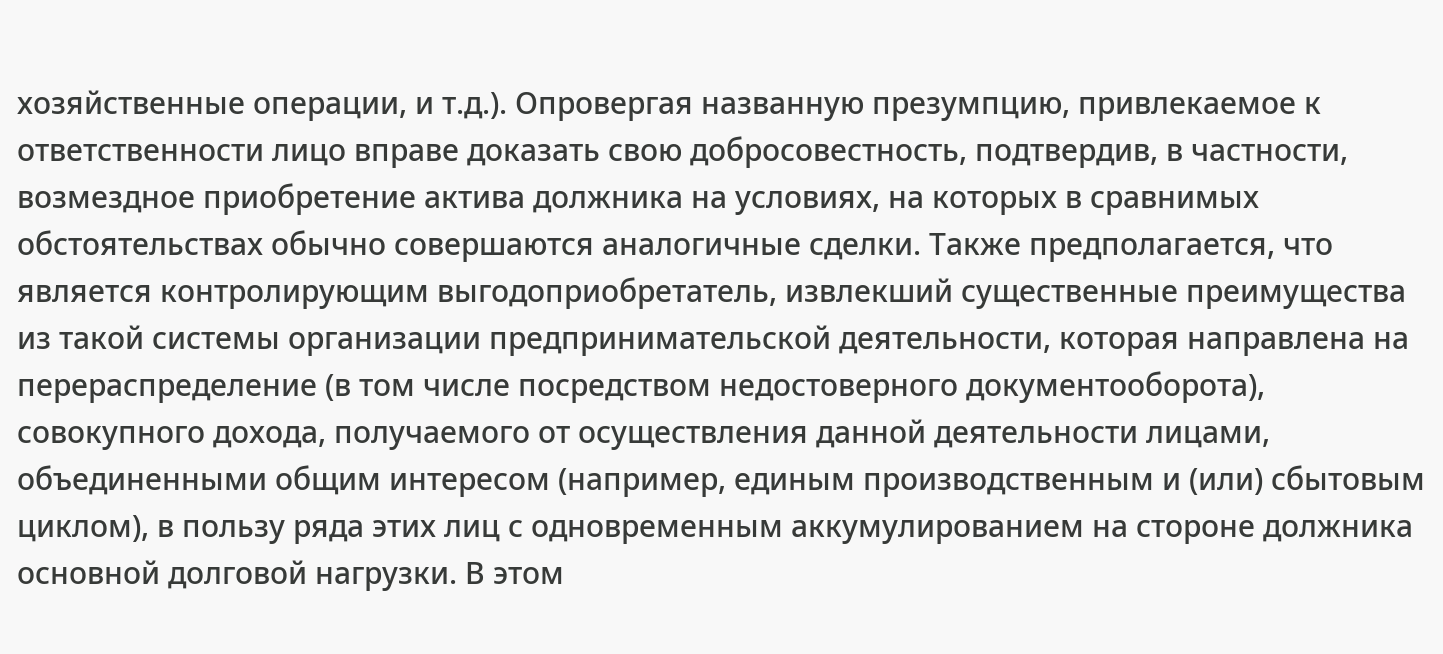хозяйственные операции, и т.д.). Опровергая названную презумпцию, привлекаемое к ответственности лицо вправе доказать свою добросовестность, подтвердив, в частности, возмездное приобретение актива должника на условиях, на которых в сравнимых обстоятельствах обычно совершаются аналогичные сделки. Также предполагается, что является контролирующим выгодоприобретатель, извлекший существенные преимущества из такой системы организации предпринимательской деятельности, которая направлена на перераспределение (в том числе посредством недостоверного документооборота), совокупного дохода, получаемого от осуществления данной деятельности лицами, объединенными общим интересом (например, единым производственным и (или) сбытовым циклом), в пользу ряда этих лиц с одновременным аккумулированием на стороне должника основной долговой нагрузки. В этом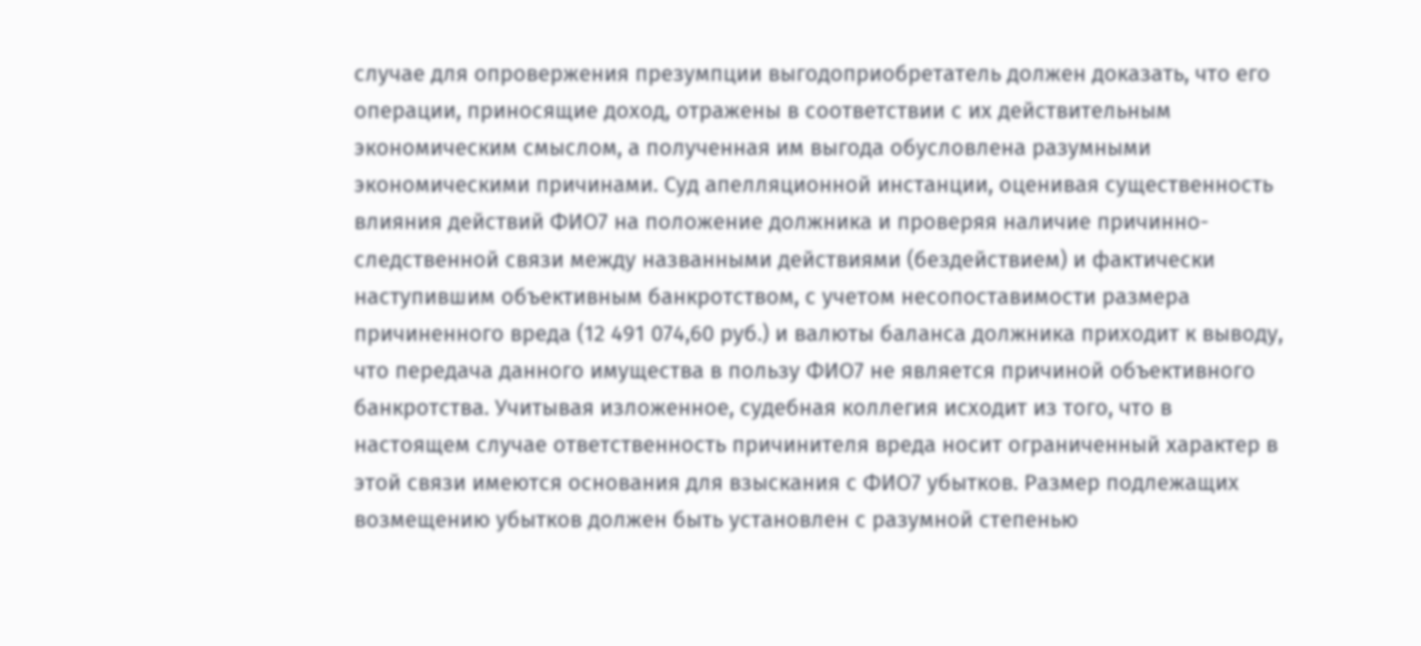случае для опровержения презумпции выгодоприобретатель должен доказать, что его операции, приносящие доход, отражены в соответствии с их действительным экономическим смыслом, а полученная им выгода обусловлена разумными экономическими причинами. Суд апелляционной инстанции, оценивая существенность влияния действий ФИО7 на положение должника и проверяя наличие причинно-следственной связи между названными действиями (бездействием) и фактически наступившим объективным банкротством, с учетом несопоставимости размера причиненного вреда (12 491 074,60 руб.) и валюты баланса должника приходит к выводу, что передача данного имущества в пользу ФИО7 не является причиной объективного банкротства. Учитывая изложенное, судебная коллегия исходит из того, что в настоящем случае ответственность причинителя вреда носит ограниченный характер в этой связи имеются основания для взыскания с ФИО7 убытков. Размер подлежащих возмещению убытков должен быть установлен с разумной степенью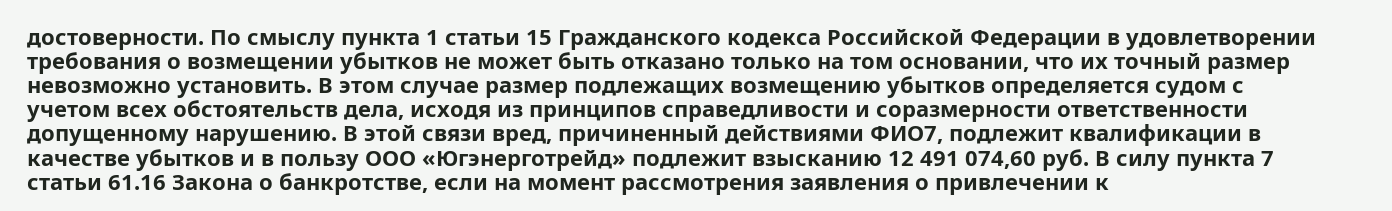достоверности. По смыслу пункта 1 статьи 15 Гражданского кодекса Российской Федерации в удовлетворении требования о возмещении убытков не может быть отказано только на том основании, что их точный размер невозможно установить. В этом случае размер подлежащих возмещению убытков определяется судом с учетом всех обстоятельств дела, исходя из принципов справедливости и соразмерности ответственности допущенному нарушению. В этой связи вред, причиненный действиями ФИО7, подлежит квалификации в качестве убытков и в пользу ООО «Югэнерготрейд» подлежит взысканию 12 491 074,60 руб. В силу пункта 7 статьи 61.16 Закона о банкротстве, если на момент рассмотрения заявления о привлечении к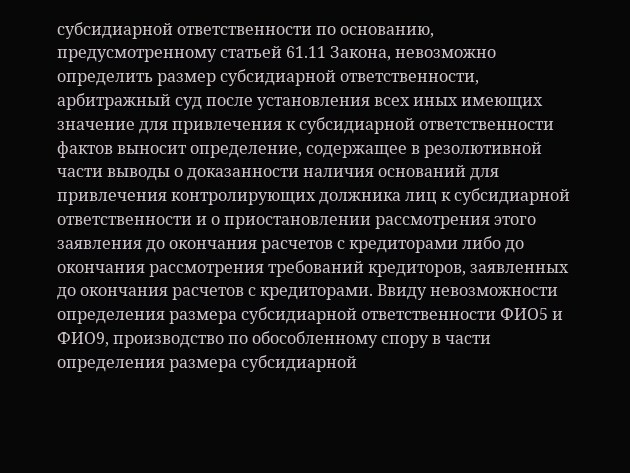субсидиарной ответственности по основанию, предусмотренному статьей 61.11 Закона, невозможно определить размер субсидиарной ответственности, арбитражный суд после установления всех иных имеющих значение для привлечения к субсидиарной ответственности фактов выносит определение, содержащее в резолютивной части выводы о доказанности наличия оснований для привлечения контролирующих должника лиц к субсидиарной ответственности и о приостановлении рассмотрения этого заявления до окончания расчетов с кредиторами либо до окончания рассмотрения требований кредиторов, заявленных до окончания расчетов с кредиторами. Ввиду невозможности определения размера субсидиарной ответственности ФИО5 и ФИО9, производство по обособленному спору в части определения размера субсидиарной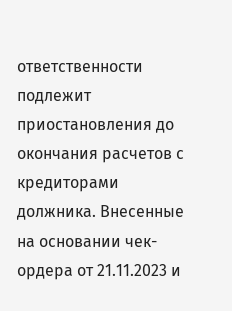ответственности подлежит приостановления до окончания расчетов с кредиторами должника. Внесенные на основании чек-ордера от 21.11.2023 и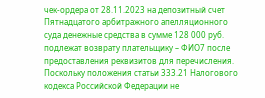чек-ордера от 28.11.2023 на депозитный счет Пятнадцатого арбитражного апелляционного суда денежные средства в сумме 128 000 руб. подлежат возврату плательщику – ФИО7 после предоставления реквизитов для перечисления. Поскольку положения статьи 333.21 Налогового кодекса Российской Федерации не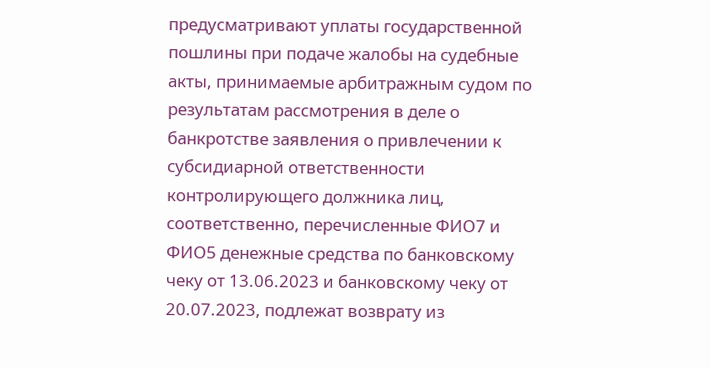предусматривают уплаты государственной пошлины при подаче жалобы на судебные акты, принимаемые арбитражным судом по результатам рассмотрения в деле о банкротстве заявления о привлечении к субсидиарной ответственности контролирующего должника лиц, соответственно, перечисленные ФИО7 и ФИО5 денежные средства по банковскому чеку от 13.06.2023 и банковскому чеку от 20.07.2023, подлежат возврату из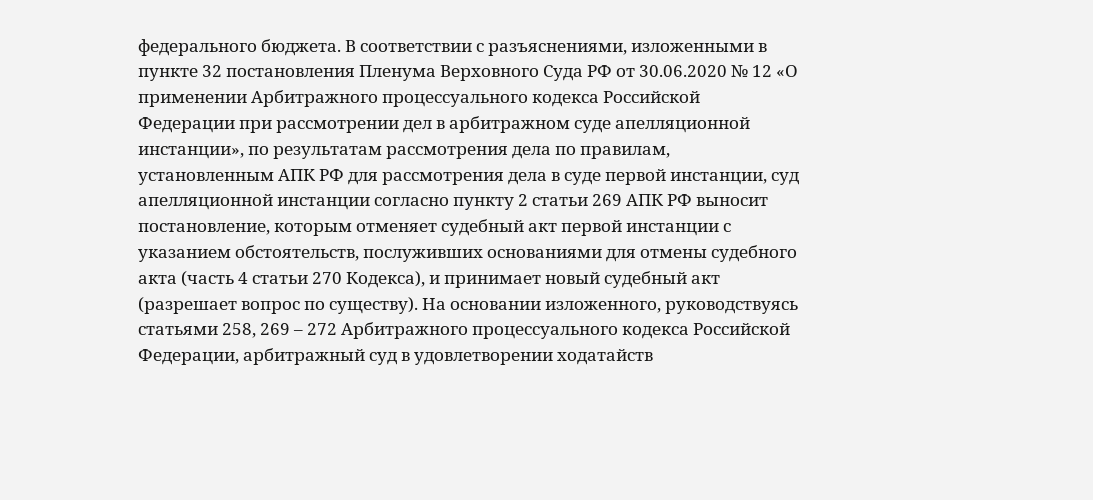федерального бюджета. В соответствии с разъяснениями, изложенными в пункте 32 постановления Пленума Верховного Суда РФ от 30.06.2020 № 12 «О применении Арбитражного процессуального кодекса Российской Федерации при рассмотрении дел в арбитражном суде апелляционной инстанции», по результатам рассмотрения дела по правилам, установленным АПК РФ для рассмотрения дела в суде первой инстанции, суд апелляционной инстанции согласно пункту 2 статьи 269 АПК РФ выносит постановление, которым отменяет судебный акт первой инстанции с указанием обстоятельств, послуживших основаниями для отмены судебного акта (часть 4 статьи 270 Кодекса), и принимает новый судебный акт (разрешает вопрос по существу). На основании изложенного, руководствуясь статьями 258, 269 – 272 Арбитражного процессуального кодекса Российской Федерации, арбитражный суд в удовлетворении ходатайств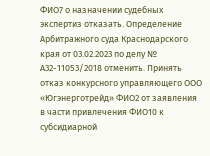ФИО7 о назначении судебных экспертиз отказать. Определение Арбитражного суда Краснодарского края от 03.02.2023 по делу № А32-11053/2018 отменить. Принять отказ конкурсного управляющего ООО «Югэнерготрейд» ФИО2 от заявления в части привлечения ФИО10 к субсидиарной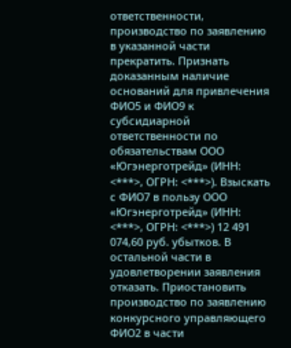ответственности, производство по заявлению в указанной части прекратить. Признать доказанным наличие оснований для привлечения ФИО5 и ФИО9 к субсидиарной ответственности по обязательствам ООО «Югэнерготрейд» (ИНН: <***>, ОГРН: <***>). Взыскать с ФИО7 в пользу ООО «Югэнерготрейд» (ИНН: <***>, ОГРН: <***>) 12 491 074,60 руб. убытков. В остальной части в удовлетворении заявления отказать. Приостановить производство по заявлению конкурсного управляющего ФИО2 в части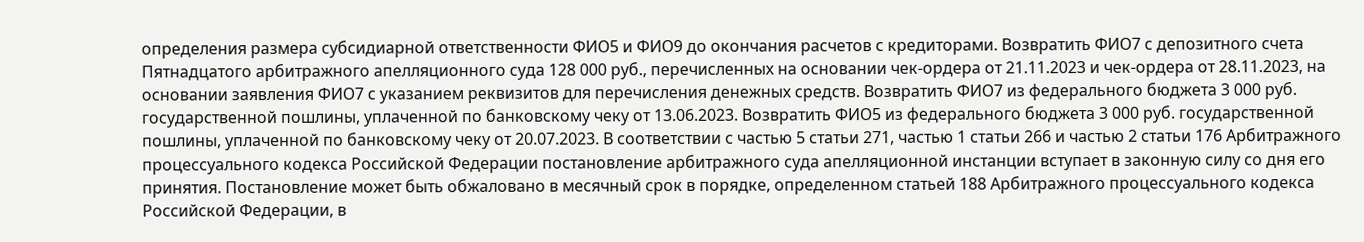определения размера субсидиарной ответственности ФИО5 и ФИО9 до окончания расчетов с кредиторами. Возвратить ФИО7 с депозитного счета Пятнадцатого арбитражного апелляционного суда 128 000 руб., перечисленных на основании чек-ордера от 21.11.2023 и чек-ордера от 28.11.2023, на основании заявления ФИО7 с указанием реквизитов для перечисления денежных средств. Возвратить ФИО7 из федерального бюджета 3 000 руб. государственной пошлины, уплаченной по банковскому чеку от 13.06.2023. Возвратить ФИО5 из федерального бюджета 3 000 руб. государственной пошлины, уплаченной по банковскому чеку от 20.07.2023. В соответствии с частью 5 статьи 271, частью 1 статьи 266 и частью 2 статьи 176 Арбитражного процессуального кодекса Российской Федерации постановление арбитражного суда апелляционной инстанции вступает в законную силу со дня его принятия. Постановление может быть обжаловано в месячный срок в порядке, определенном статьей 188 Арбитражного процессуального кодекса Российской Федерации, в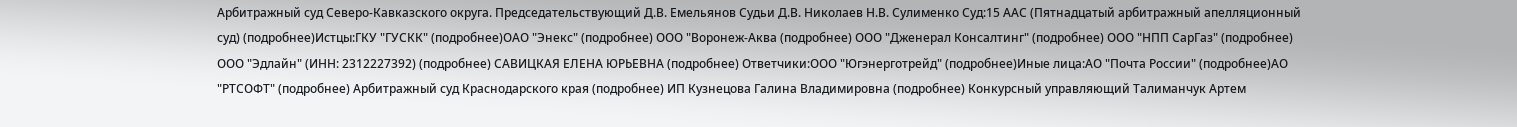Арбитражный суд Северо-Кавказского округа. Председательствующий Д.В. Емельянов Судьи Д.В. Николаев Н.В. Сулименко Суд:15 ААС (Пятнадцатый арбитражный апелляционный суд) (подробнее)Истцы:ГКУ "ГУСКК" (подробнее)ОАО "Энекс" (подробнее) ООО "Воронеж-Аква (подробнее) ООО "Дженерал Консалтинг" (подробнее) ООО "НПП СарГаз" (подробнее) ООО "Эдлайн" (ИНН: 2312227392) (подробнее) САВИЦКАЯ ЕЛЕНА ЮРЬЕВНА (подробнее) Ответчики:ООО "Югэнерготрейд" (подробнее)Иные лица:АО "Почта России" (подробнее)АО "РТСОФТ" (подробнее) Арбитражный суд Краснодарского края (подробнее) ИП Кузнецова Галина Владимировна (подробнее) Конкурсный управляющий Талиманчук Артем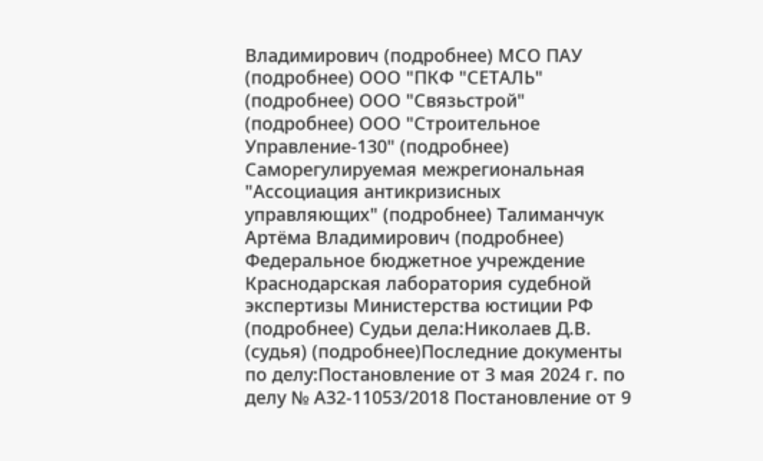Владимирович (подробнее) МСО ПАУ (подробнее) ООО "ПКФ "СЕТАЛЬ" (подробнее) ООО "Связьстрой" (подробнее) ООО "Строительное Управление-130" (подробнее) Саморегулируемая межрегиональная "Ассоциация антикризисных управляющих" (подробнее) Талиманчук Артёма Владимирович (подробнее) Федеральное бюджетное учреждение Краснодарская лаборатория судебной экспертизы Министерства юстиции РФ (подробнее) Судьи дела:Николаев Д.В. (судья) (подробнее)Последние документы по делу:Постановление от 3 мая 2024 г. по делу № А32-11053/2018 Постановление от 9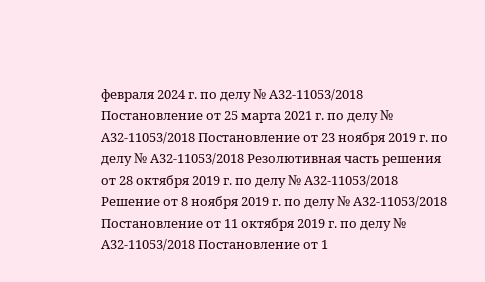февраля 2024 г. по делу № А32-11053/2018 Постановление от 25 марта 2021 г. по делу № А32-11053/2018 Постановление от 23 ноября 2019 г. по делу № А32-11053/2018 Резолютивная часть решения от 28 октября 2019 г. по делу № А32-11053/2018 Решение от 8 ноября 2019 г. по делу № А32-11053/2018 Постановление от 11 октября 2019 г. по делу № А32-11053/2018 Постановление от 1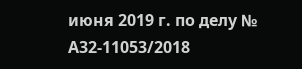июня 2019 г. по делу № А32-11053/2018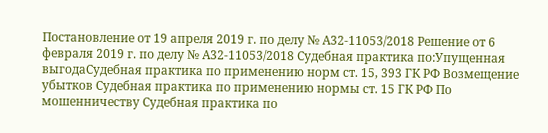Постановление от 19 апреля 2019 г. по делу № А32-11053/2018 Решение от 6 февраля 2019 г. по делу № А32-11053/2018 Судебная практика по:Упущенная выгодаСудебная практика по применению норм ст. 15, 393 ГК РФ Возмещение убытков Судебная практика по применению нормы ст. 15 ГК РФ По мошенничеству Судебная практика по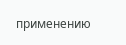применению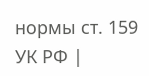нормы ст. 159 УК РФ |